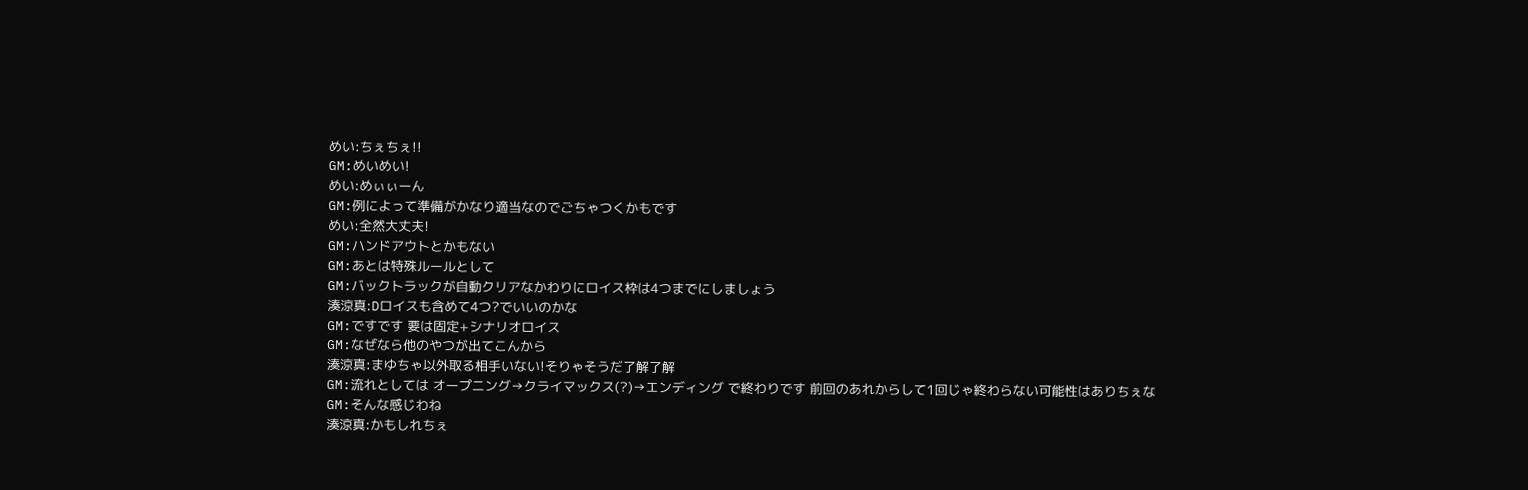めい:ちぇちぇ!!
GM:めいめい!
めい:めぃぃーん
GM:例によって準備がかなり適当なのでごちゃつくかもです
めい:全然大丈夫!
GM:ハンドアウトとかもない
GM:あとは特殊ルールとして
GM:バックトラックが自動クリアなかわりにロイス枠は4つまでにしましょう
湊涼真:Dロイスも含めて4つ?でいいのかな
GM:ですです 要は固定+シナリオロイス
GM:なぜなら他のやつが出てこんから
湊涼真:まゆちゃ以外取る相手いない!そりゃそうだ了解了解
GM:流れとしては オープニング→クライマックス(?)→エンディング で終わりです 前回のあれからして1回じゃ終わらない可能性はありちぇな
GM:そんな感じわね
湊涼真:かもしれちぇ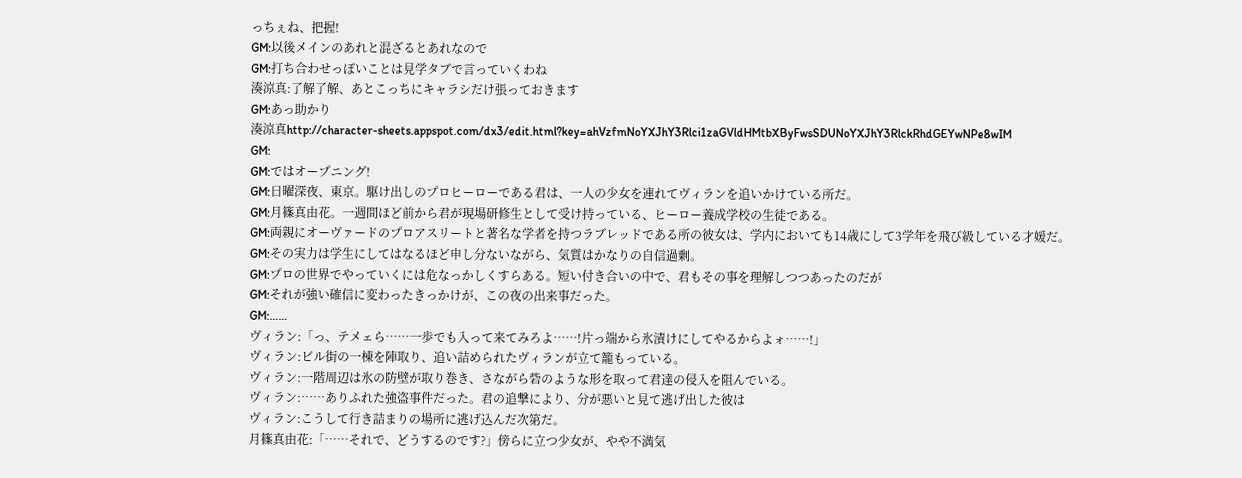っちぇね、把握!
GM:以後メインのあれと混ざるとあれなので
GM:打ち合わせっぽいことは見学タブで言っていくわね
湊涼真:了解了解、あとこっちにキャラシだけ張っておきます
GM:あっ助かり
湊涼真http://character-sheets.appspot.com/dx3/edit.html?key=ahVzfmNoYXJhY3Rlci1zaGVldHMtbXByFwsSDUNoYXJhY3RlckRhdGEYwNPe8wIM
GM:
GM:ではオープニング!
GM:日曜深夜、東京。駆け出しのプロヒーローである君は、一人の少女を連れてヴィランを追いかけている所だ。
GM:月篠真由花。一週間ほど前から君が現場研修生として受け持っている、ヒーロー養成学校の生徒である。
GM:両親にオーヴァードのプロアスリートと著名な学者を持つラブレッドである所の彼女は、学内においても14歳にして3学年を飛び級している才媛だ。
GM:その実力は学生にしてはなるほど申し分ないながら、気質はかなりの自信過剰。
GM:プロの世界でやっていくには危なっかしくすらある。短い付き合いの中で、君もその事を理解しつつあったのだが
GM:それが強い確信に変わったきっかけが、この夜の出来事だった。
GM:……
ヴィラン:「っ、テメェら……一歩でも入って来てみろよ……!片っ端から氷漬けにしてやるからよォ……!」
ヴィラン:ビル街の一棟を陣取り、追い詰められたヴィランが立て籠もっている。
ヴィラン:一階周辺は氷の防壁が取り巻き、さながら砦のような形を取って君達の侵入を阻んでいる。
ヴィラン:……ありふれた強盗事件だった。君の追撃により、分が悪いと見て逃げ出した彼は
ヴィラン:こうして行き詰まりの場所に逃げ込んだ次第だ。
月篠真由花:「……それで、どうするのです?」傍らに立つ少女が、やや不満気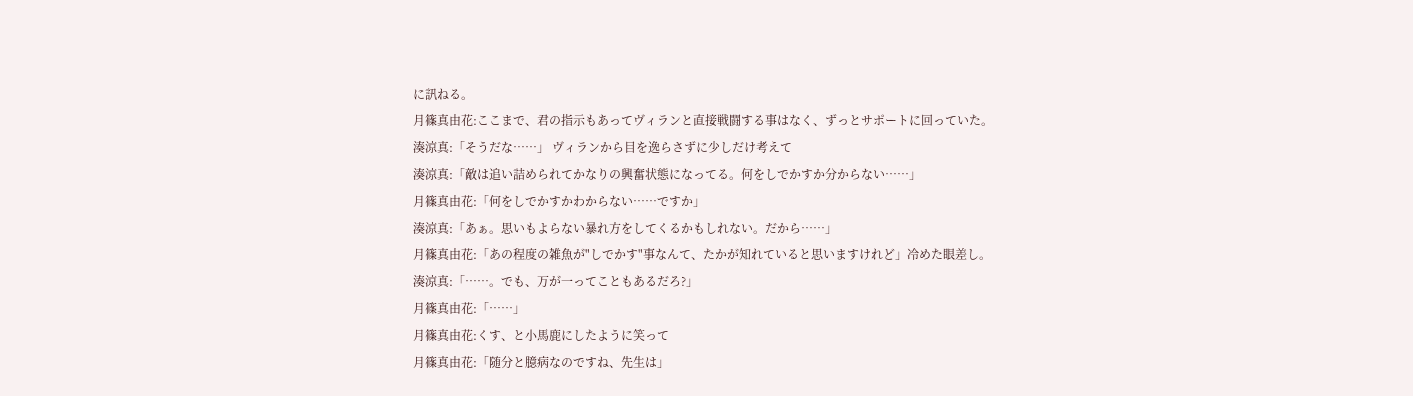に訊ねる。
月篠真由花:ここまで、君の指示もあってヴィランと直接戦闘する事はなく、ずっとサポートに回っていた。
湊涼真:「そうだな……」 ヴィランから目を逸らさずに少しだけ考えて
湊涼真:「敵は追い詰められてかなりの興奮状態になってる。何をしでかすか分からない……」
月篠真由花:「何をしでかすかわからない……ですか」
湊涼真:「あぁ。思いもよらない暴れ方をしてくるかもしれない。だから……」
月篠真由花:「あの程度の雑魚が"しでかす"事なんて、たかが知れていると思いますけれど」冷めた眼差し。
湊涼真:「……。でも、万が一ってこともあるだろ?」
月篠真由花:「……」
月篠真由花:くす、と小馬鹿にしたように笑って
月篠真由花:「随分と臆病なのですね、先生は」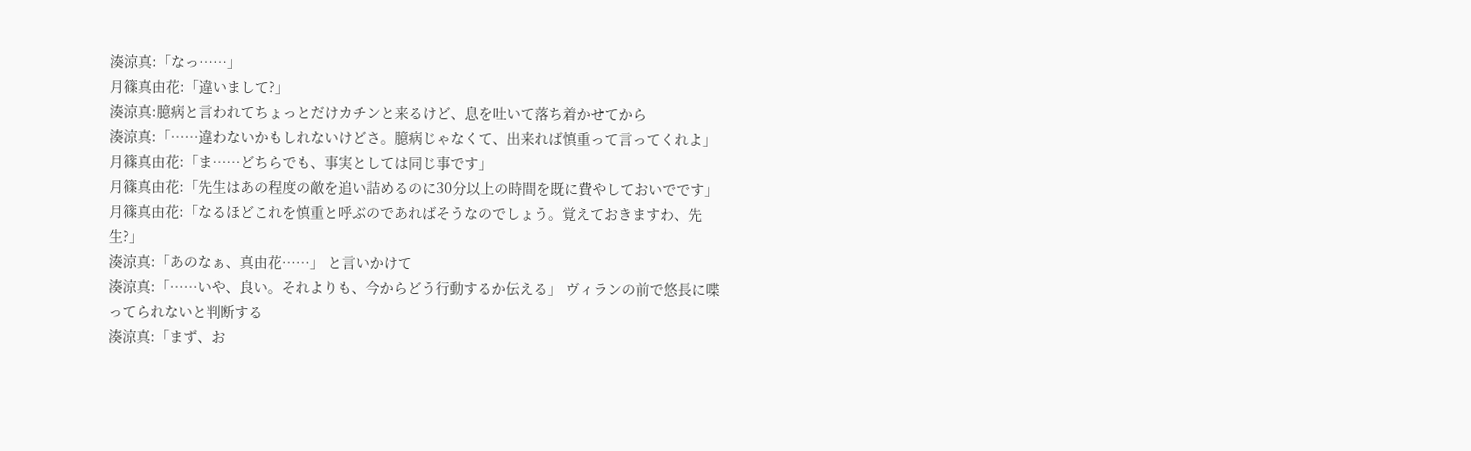湊涼真:「なっ……」
月篠真由花:「違いまして?」
湊涼真:臆病と言われてちょっとだけカチンと来るけど、息を吐いて落ち着かせてから
湊涼真:「……違わないかもしれないけどさ。臆病じゃなくて、出来れば慎重って言ってくれよ」
月篠真由花:「ま……どちらでも、事実としては同じ事です」
月篠真由花:「先生はあの程度の敵を追い詰めるのに30分以上の時間を既に費やしておいでです」
月篠真由花:「なるほどこれを慎重と呼ぶのであればそうなのでしょう。覚えておきますわ、先生?」
湊涼真:「あのなぁ、真由花……」 と言いかけて
湊涼真:「……いや、良い。それよりも、今からどう行動するか伝える」 ヴィランの前で悠長に喋ってられないと判断する
湊涼真:「まず、お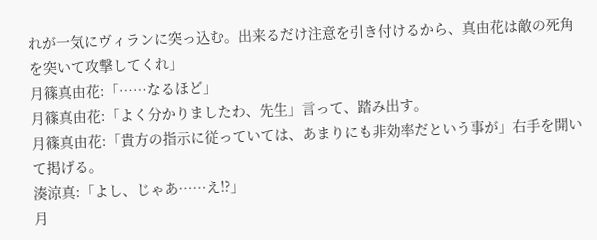れが一気にヴィランに突っ込む。出来るだけ注意を引き付けるから、真由花は敵の死角を突いて攻撃してくれ」
月篠真由花:「……なるほど」
月篠真由花:「よく分かりましたわ、先生」言って、踏み出す。
月篠真由花:「貴方の指示に従っていては、あまりにも非効率だという事が」右手を開いて掲げる。
湊涼真:「よし、じゃあ……え!?」
月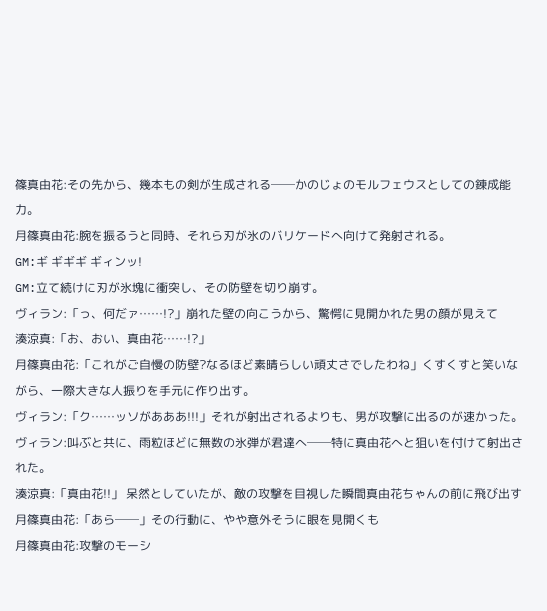篠真由花:その先から、幾本もの剣が生成される──かのじょのモルフェウスとしての錬成能力。
月篠真由花:腕を振るうと同時、それら刃が氷のバリケードへ向けて発射される。
GM:ギ ギギギ ギィンッ!
GM:立て続けに刃が氷塊に衝突し、その防壁を切り崩す。
ヴィラン:「っ、何だァ……!?」崩れた壁の向こうから、驚愕に見開かれた男の顔が見えて
湊涼真:「お、おい、真由花……!?」
月篠真由花:「これがご自慢の防壁?なるほど素晴らしい頑丈さでしたわね」くすくすと笑いながら、一際大きな人振りを手元に作り出す。
ヴィラン:「ク……ッソがあああ!!!」それが射出されるよりも、男が攻撃に出るのが速かった。
ヴィラン:叫ぶと共に、雨粒ほどに無数の氷弾が君達へ──特に真由花へと狙いを付けて射出された。
湊涼真:「真由花!!」 呆然としていたが、敵の攻撃を目視した瞬間真由花ちゃんの前に飛び出す
月篠真由花:「あら──」その行動に、やや意外そうに眼を見開くも
月篠真由花:攻撃のモーシ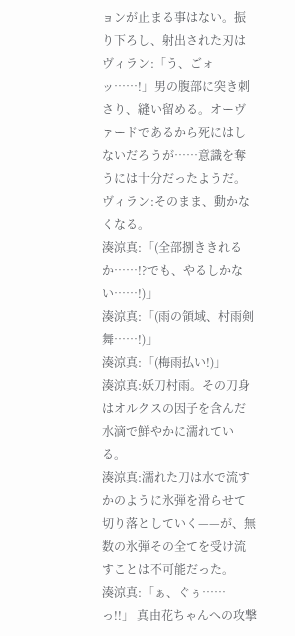ョンが止まる事はない。振り下ろし、射出された刃は
ヴィラン:「う、ごォッ……!」男の腹部に突き刺さり、縫い留める。オーヴァードであるから死にはしないだろうが……意識を奪うには十分だったようだ。
ヴィラン:そのまま、動かなくなる。
湊涼真:「(全部捌ききれるか……!?でも、やるしかない……!)」
湊涼真:「(雨の領域、村雨剣舞……!)」
湊涼真:「(梅雨払い!)」
湊涼真:妖刀村雨。その刀身はオルクスの因子を含んだ水滴で鮮やかに濡れている。
湊涼真:濡れた刀は水で流すかのように氷弾を滑らせて切り落としていく——が、無数の氷弾その全てを受け流すことは不可能だった。
湊涼真:「ぁ、ぐぅ……っ!!」 真由花ちゃんへの攻撃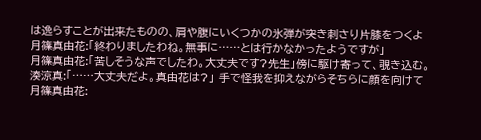は逸らすことが出来たものの、肩や腹にいくつかの氷弾が突き刺さり片膝をつくよ
月篠真由花:「終わりましたわね。無事に……とは行かなかったようですが」
月篠真由花:「苦しそうな声でしたわ。大丈夫です?先生」傍に駆け寄って、覗き込む。
湊涼真:「……大丈夫だよ。真由花は?」 手で怪我を抑えながらそちらに顔を向けて
月篠真由花: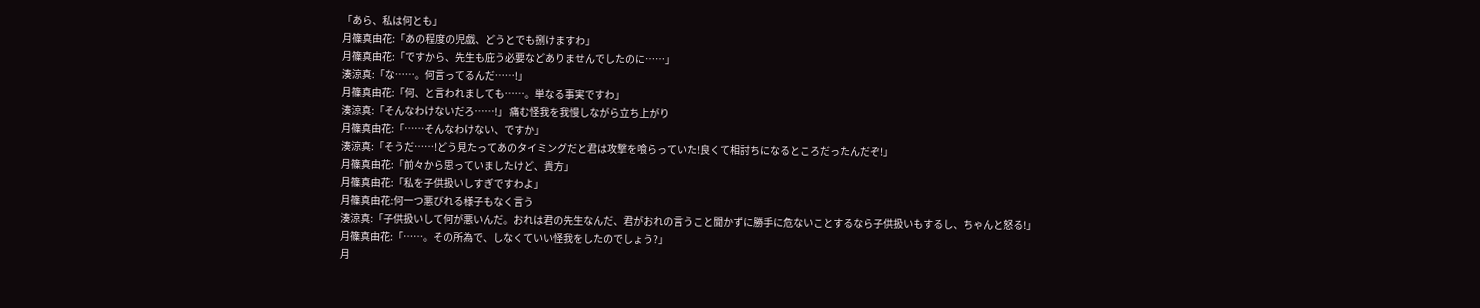「あら、私は何とも」
月篠真由花:「あの程度の児戯、どうとでも捌けますわ」
月篠真由花:「ですから、先生も庇う必要などありませんでしたのに……」
湊涼真:「な……。何言ってるんだ……!」
月篠真由花:「何、と言われましても……。単なる事実ですわ」
湊涼真:「そんなわけないだろ……!」 痛む怪我を我慢しながら立ち上がり
月篠真由花:「……そんなわけない、ですか」
湊涼真:「そうだ……!どう見たってあのタイミングだと君は攻撃を喰らっていた!良くて相討ちになるところだったんだぞ!」
月篠真由花:「前々から思っていましたけど、貴方」
月篠真由花:「私を子供扱いしすぎですわよ」
月篠真由花:何一つ悪びれる様子もなく言う
湊涼真:「子供扱いして何が悪いんだ。おれは君の先生なんだ、君がおれの言うこと聞かずに勝手に危ないことするなら子供扱いもするし、ちゃんと怒る!」
月篠真由花:「……。その所為で、しなくていい怪我をしたのでしょう?」
月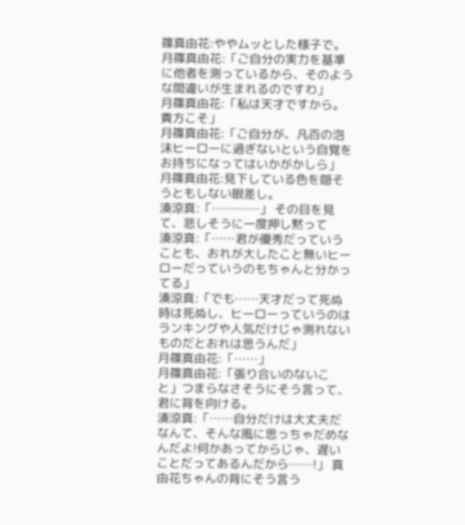篠真由花:ややムッとした様子で。
月篠真由花:「ご自分の実力を基準に他者を測っているから、そのような間違いが生まれるのですわ」
月篠真由花:「私は天才ですから。貴方こそ」
月篠真由花:「ご自分が、凡百の泡沫ヒーローに過ぎないという自覚をお持ちになってはいかがかしら」
月篠真由花:見下している色を隠そうともしない眼差し。
湊涼真:「…………」 その目を見て、悲しそうに一度押し黙って
湊涼真:「……君が優秀だっていうことも、おれが大したこと無いヒーローだっていうのもちゃんと分かってる」
湊涼真:「でも……天才だって死ぬ時は死ぬし、ヒーローっていうのはランキングや人気だけじゃ測れないものだとおれは思うんだ」
月篠真由花:「……」
月篠真由花:「張り合いのないこと」つまらなさそうにそう言って、君に背を向ける。
湊涼真:「……自分だけは大丈夫だなんて、そんな風に思っちゃだめなんだよ!何かあってからじゃ、遅いことだってあるんだから……!」 真由花ちゃんの背にそう言う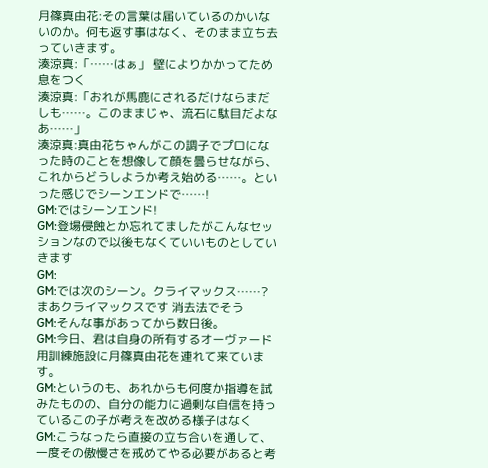月篠真由花:その言葉は届いているのかいないのか。何も返す事はなく、そのまま立ち去っていきます。
湊涼真:「……はぁ」 壁によりかかってため息をつく
湊涼真:「おれが馬鹿にされるだけならまだしも……。このままじゃ、流石に駄目だよなあ……」
湊涼真:真由花ちゃんがこの調子でプロになった時のことを想像して顔を曇らせながら、これからどうしようか考え始める……。といった感じでシーンエンドで……!
GM:ではシーンエンド!
GM:登場侵蝕とか忘れてましたがこんなセッションなので以後もなくていいものとしていきます
GM:
GM:では次のシーン。クライマックス……?まあクライマックスです 消去法でそう
GM:そんな事があってから数日後。
GM:今日、君は自身の所有するオーヴァード用訓練施設に月篠真由花を連れて来ています。
GM:というのも、あれからも何度か指導を試みたものの、自分の能力に過剰な自信を持っているこの子が考えを改める様子はなく
GM:こうなったら直接の立ち合いを通して、一度その傲慢さを戒めてやる必要があると考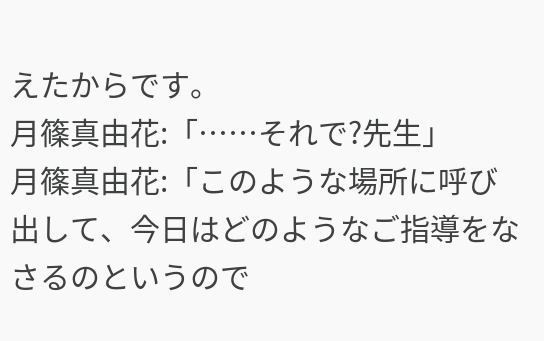えたからです。
月篠真由花:「……それで?先生」
月篠真由花:「このような場所に呼び出して、今日はどのようなご指導をなさるのというので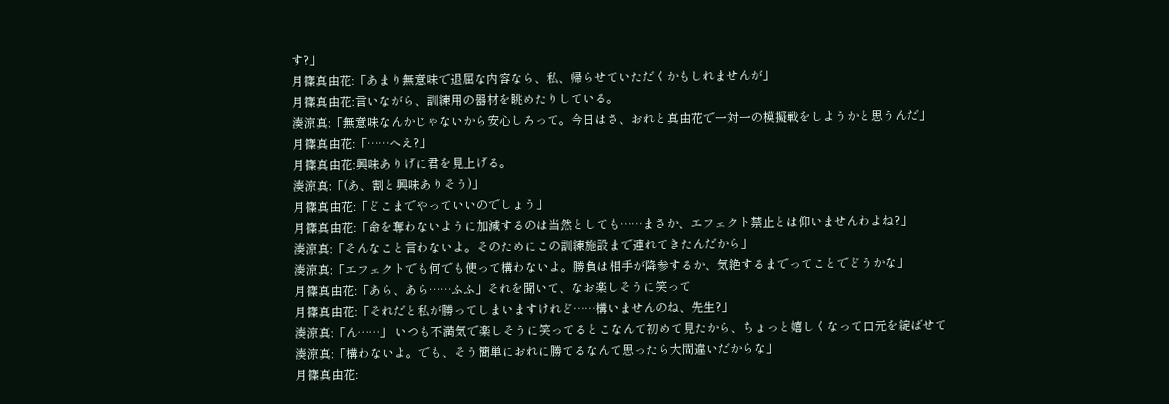す?」
月篠真由花:「あまり無意味で退屈な内容なら、私、帰らせていただくかもしれませんが」
月篠真由花:言いながら、訓練用の器材を眺めたりしている。
湊涼真:「無意味なんかじゃないから安心しろって。今日はさ、おれと真由花で一対一の模擬戦をしようかと思うんだ」
月篠真由花:「……へえ?」
月篠真由花:興味ありげに君を見上げる。
湊涼真:「(あ、割と興味ありそう)」
月篠真由花:「どこまでやっていいのでしょう」
月篠真由花:「命を奪わないように加減するのは当然としても……まさか、エフェクト禁止とは仰いませんわよね?」
湊涼真:「そんなこと言わないよ。そのためにこの訓練施設まで連れてきたんだから」
湊涼真:「エフェクトでも何でも使って構わないよ。勝負は相手が降参するか、気絶するまでってことでどうかな」
月篠真由花:「あら、あら……ふふ」それを聞いて、なお楽しそうに笑って
月篠真由花:「それだと私が勝ってしまいますけれど……構いませんのね、先生?」
湊涼真:「ん……」 いつも不満気で楽しそうに笑ってるとこなんて初めて見たから、ちょっと嬉しくなって口元を綻ばせて
湊涼真:「構わないよ。でも、そう簡単におれに勝てるなんて思ったら大間違いだからな」
月篠真由花: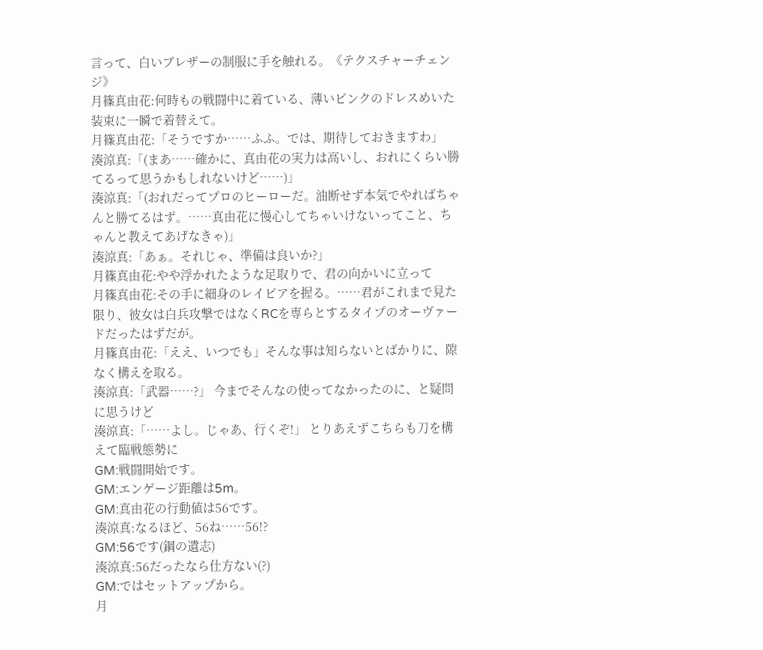言って、白いブレザーの制服に手を触れる。《テクスチャーチェンジ》
月篠真由花:何時もの戦闘中に着ている、薄いピンクのドレスめいた装束に一瞬で着替えて。
月篠真由花:「そうですか……ふふ。では、期待しておきますわ」
湊涼真:「(まあ……確かに、真由花の実力は高いし、おれにくらい勝てるって思うかもしれないけど……)」
湊涼真:「(おれだってプロのヒーローだ。油断せず本気でやればちゃんと勝てるはず。……真由花に慢心してちゃいけないってこと、ちゃんと教えてあげなきゃ)」
湊涼真:「あぁ。それじゃ、準備は良いか?」
月篠真由花:やや浮かれたような足取りで、君の向かいに立って
月篠真由花:その手に細身のレイピアを握る。……君がこれまで見た限り、彼女は白兵攻撃ではなくRCを専らとするタイプのオーヴァードだったはずだが。
月篠真由花:「ええ、いつでも」そんな事は知らないとばかりに、隙なく構えを取る。
湊涼真:「武器……?」 今までそんなの使ってなかったのに、と疑問に思うけど
湊涼真:「……よし。じゃあ、行くぞ!」 とりあえずこちらも刀を構えて臨戦態勢に
GM:戦闘開始です。
GM:エンゲージ距離は5m。
GM:真由花の行動値は56です。
湊涼真:なるほど、56ね……56!?
GM:56です(鋼の遺志)
湊涼真:56だったなら仕方ない(?)
GM:ではセットアップから。
月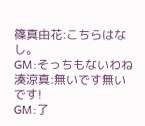篠真由花:こちらはなし。
GM:そっちもないわね
湊涼真:無いです無いです!
GM:了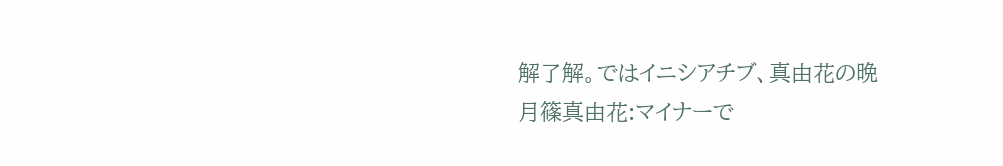解了解。ではイニシアチブ、真由花の晩
月篠真由花:マイナーで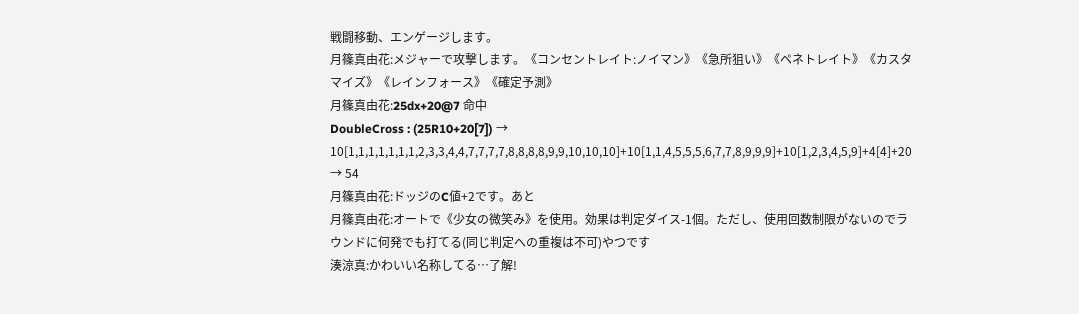戦闘移動、エンゲージします。
月篠真由花:メジャーで攻撃します。《コンセントレイト:ノイマン》《急所狙い》《ペネトレイト》《カスタマイズ》《レインフォース》《確定予測》
月篠真由花:25dx+20@7 命中
DoubleCross : (25R10+20[7]) → 10[1,1,1,1,1,1,1,2,3,3,4,4,7,7,7,7,8,8,8,8,9,9,10,10,10]+10[1,1,4,5,5,5,6,7,7,8,9,9,9]+10[1,2,3,4,5,9]+4[4]+20 → 54
月篠真由花:ドッジのC値+2です。あと
月篠真由花:オートで《少女の微笑み》を使用。効果は判定ダイス-1個。ただし、使用回数制限がないのでラウンドに何発でも打てる(同じ判定への重複は不可)やつです
湊涼真:かわいい名称してる…了解!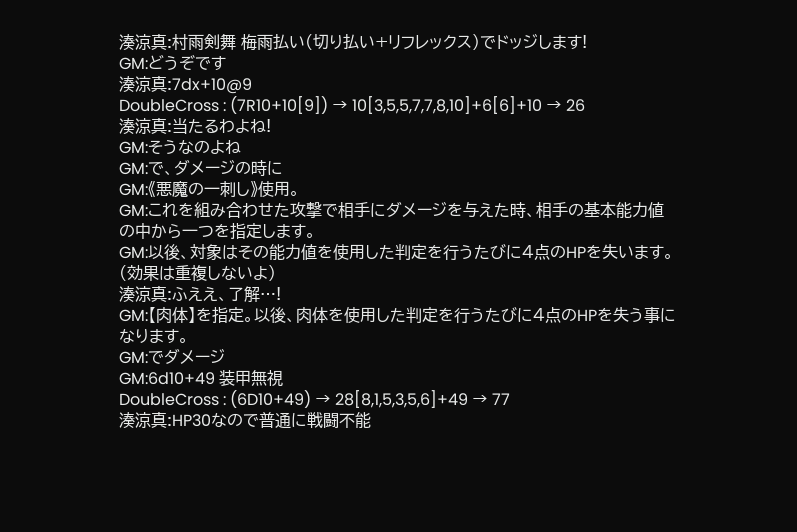湊涼真:村雨剣舞 梅雨払い(切り払い+リフレックス)でドッジします!
GM:どうぞです
湊涼真:7dx+10@9
DoubleCross : (7R10+10[9]) → 10[3,5,5,7,7,8,10]+6[6]+10 → 26
湊涼真:当たるわよね!
GM:そうなのよね
GM:で、ダメージの時に
GM:《悪魔の一刺し》使用。
GM:これを組み合わせた攻撃で相手にダメージを与えた時、相手の基本能力値の中から一つを指定します。
GM:以後、対象はその能力値を使用した判定を行うたびに4点のHPを失います。(効果は重複しないよ)
湊涼真:ふええ、了解…!
GM:【肉体】を指定。以後、肉体を使用した判定を行うたびに4点のHPを失う事になります。
GM:でダメージ
GM:6d10+49 装甲無視
DoubleCross : (6D10+49) → 28[8,1,5,3,5,6]+49 → 77
湊涼真:HP30なので普通に戦闘不能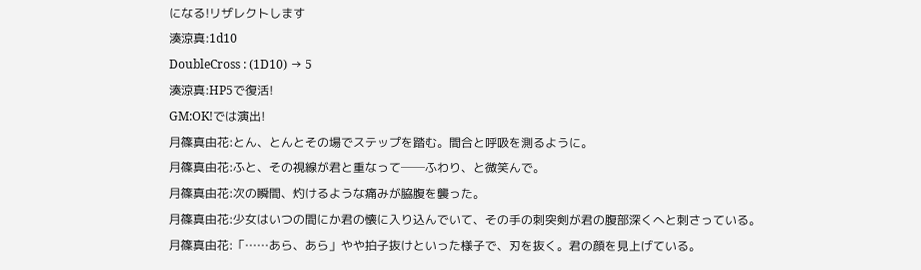になる!リザレクトします
湊涼真:1d10
DoubleCross : (1D10) → 5
湊涼真:HP5で復活!
GM:OK!では演出!
月篠真由花:とん、とんとその場でステップを踏む。間合と呼吸を測るように。
月篠真由花:ふと、その視線が君と重なって──ふわり、と微笑んで。
月篠真由花:次の瞬間、灼けるような痛みが脇腹を襲った。
月篠真由花:少女はいつの間にか君の懐に入り込んでいて、その手の刺突剣が君の腹部深くへと刺さっている。
月篠真由花:「……あら、あら」やや拍子抜けといった様子で、刃を抜く。君の顔を見上げている。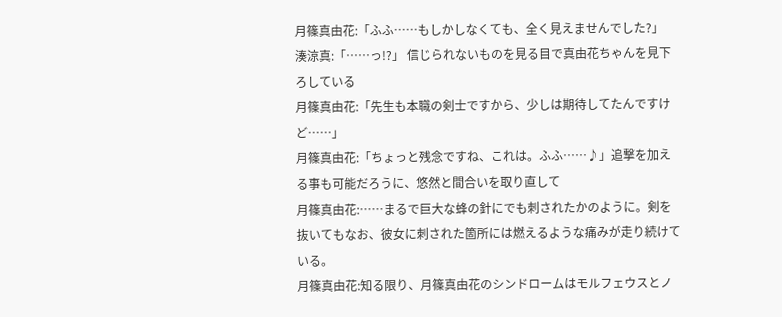月篠真由花:「ふふ……もしかしなくても、全く見えませんでした?」
湊涼真:「……っ!?」 信じられないものを見る目で真由花ちゃんを見下ろしている
月篠真由花:「先生も本職の剣士ですから、少しは期待してたんですけど……」
月篠真由花:「ちょっと残念ですね、これは。ふふ……♪」追撃を加える事も可能だろうに、悠然と間合いを取り直して
月篠真由花:……まるで巨大な蜂の針にでも刺されたかのように。剣を抜いてもなお、彼女に刺された箇所には燃えるような痛みが走り続けている。
月篠真由花:知る限り、月篠真由花のシンドロームはモルフェウスとノ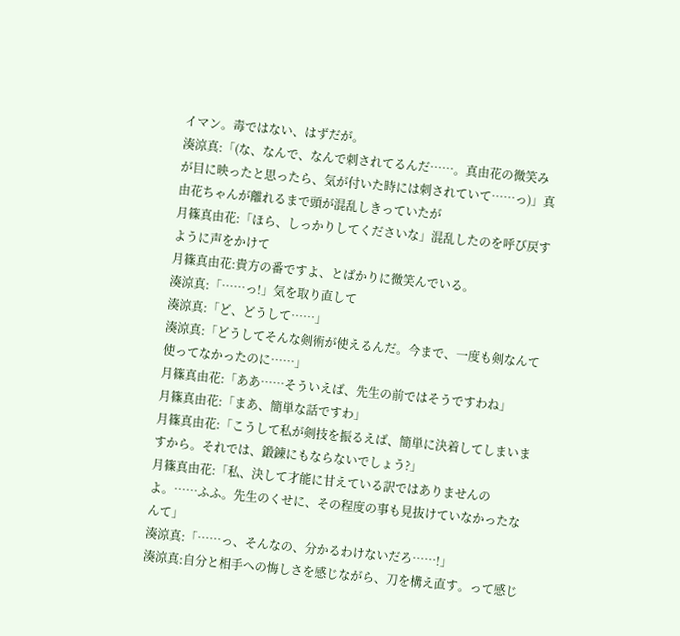イマン。毒ではない、はずだが。
湊涼真:「(な、なんで、なんで刺されてるんだ……。真由花の微笑みが目に映ったと思ったら、気が付いた時には刺されていて……っ)」真由花ちゃんが離れるまで頭が混乱しきっていたが
月篠真由花:「ほら、しっかりしてくださいな」混乱したのを呼び戻すように声をかけて
月篠真由花:貴方の番ですよ、とばかりに微笑んでいる。
湊涼真:「……っ!」気を取り直して
湊涼真:「ど、どうして……」
湊涼真:「どうしてそんな剣術が使えるんだ。今まで、一度も剣なんて使ってなかったのに……」
月篠真由花:「ああ……そういえば、先生の前ではそうですわね」
月篠真由花:「まあ、簡単な話ですわ」
月篠真由花:「こうして私が剣技を振るえば、簡単に決着してしまいますから。それでは、鍛錬にもならないでしょう?」
月篠真由花:「私、決して才能に甘えている訳ではありませんのよ。……ふふ。先生のくせに、その程度の事も見抜けていなかったなんて」
湊涼真:「……っ、そんなの、分かるわけないだろ……!」
湊涼真:自分と相手への悔しさを感じながら、刀を構え直す。って感じ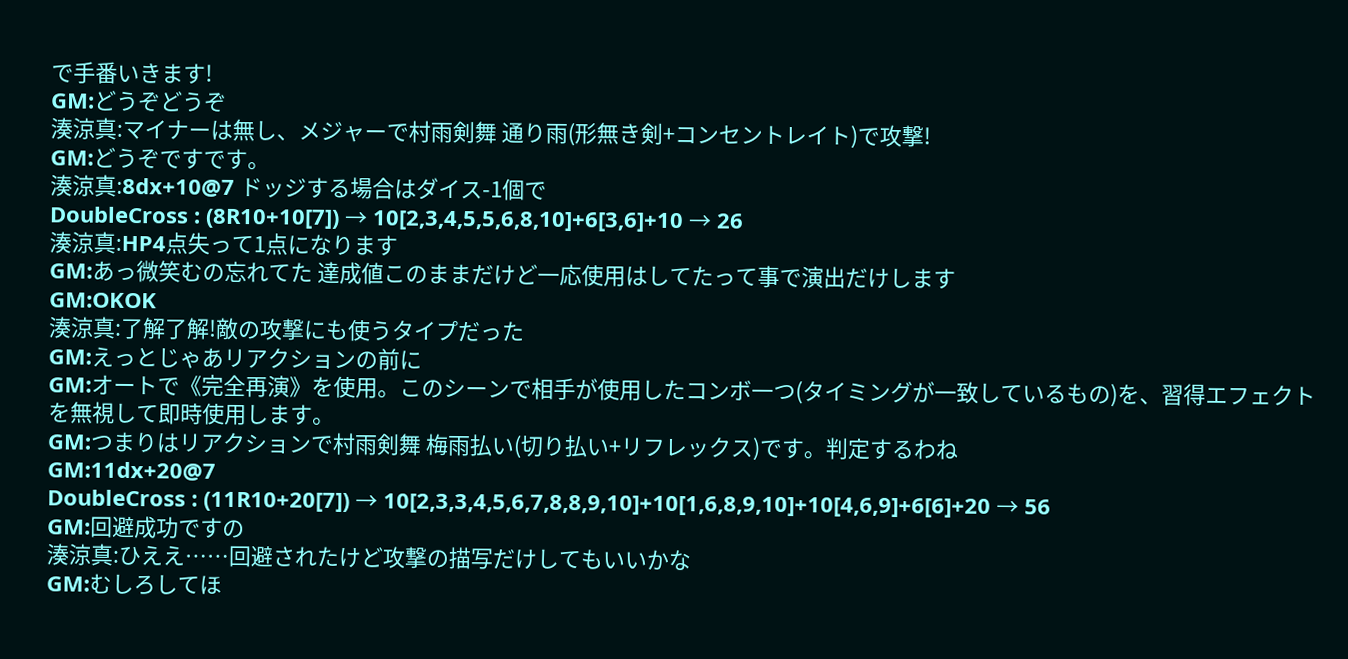で手番いきます!
GM:どうぞどうぞ
湊涼真:マイナーは無し、メジャーで村雨剣舞 通り雨(形無き剣+コンセントレイト)で攻撃!
GM:どうぞですです。
湊涼真:8dx+10@7 ドッジする場合はダイス-1個で
DoubleCross : (8R10+10[7]) → 10[2,3,4,5,5,6,8,10]+6[3,6]+10 → 26
湊涼真:HP4点失って1点になります
GM:あっ微笑むの忘れてた 達成値このままだけど一応使用はしてたって事で演出だけします
GM:OKOK
湊涼真:了解了解!敵の攻撃にも使うタイプだった
GM:えっとじゃあリアクションの前に
GM:オートで《完全再演》を使用。このシーンで相手が使用したコンボ一つ(タイミングが一致しているもの)を、習得エフェクトを無視して即時使用します。
GM:つまりはリアクションで村雨剣舞 梅雨払い(切り払い+リフレックス)です。判定するわね
GM:11dx+20@7
DoubleCross : (11R10+20[7]) → 10[2,3,3,4,5,6,7,8,8,9,10]+10[1,6,8,9,10]+10[4,6,9]+6[6]+20 → 56
GM:回避成功ですの
湊涼真:ひええ……回避されたけど攻撃の描写だけしてもいいかな
GM:むしろしてほ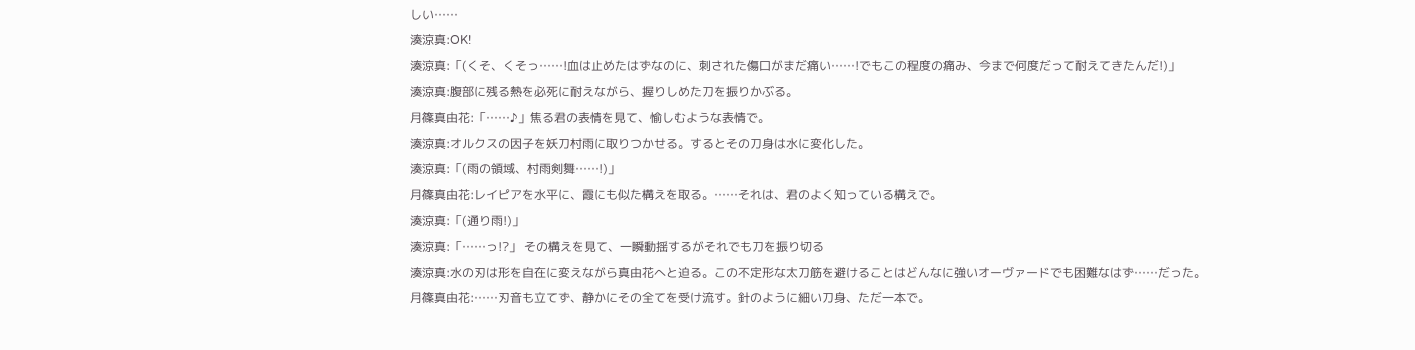しい……
湊涼真:OK!
湊涼真:「(くそ、くそっ……!血は止めたはずなのに、刺された傷口がまだ痛い……!でもこの程度の痛み、今まで何度だって耐えてきたんだ!)」
湊涼真:腹部に残る熱を必死に耐えながら、握りしめた刀を振りかぶる。
月篠真由花:「……♪」焦る君の表情を見て、愉しむような表情で。
湊涼真:オルクスの因子を妖刀村雨に取りつかせる。するとその刀身は水に変化した。
湊涼真:「(雨の領域、村雨剣舞……!)」
月篠真由花:レイピアを水平に、霞にも似た構えを取る。……それは、君のよく知っている構えで。
湊涼真:「(通り雨!)」
湊涼真:「……っ!?」 その構えを見て、一瞬動揺するがそれでも刀を振り切る
湊涼真:水の刃は形を自在に変えながら真由花へと迫る。この不定形な太刀筋を避けることはどんなに強いオーヴァードでも困難なはず……だった。
月篠真由花:……刃音も立てず、静かにその全てを受け流す。針のように細い刀身、ただ一本で。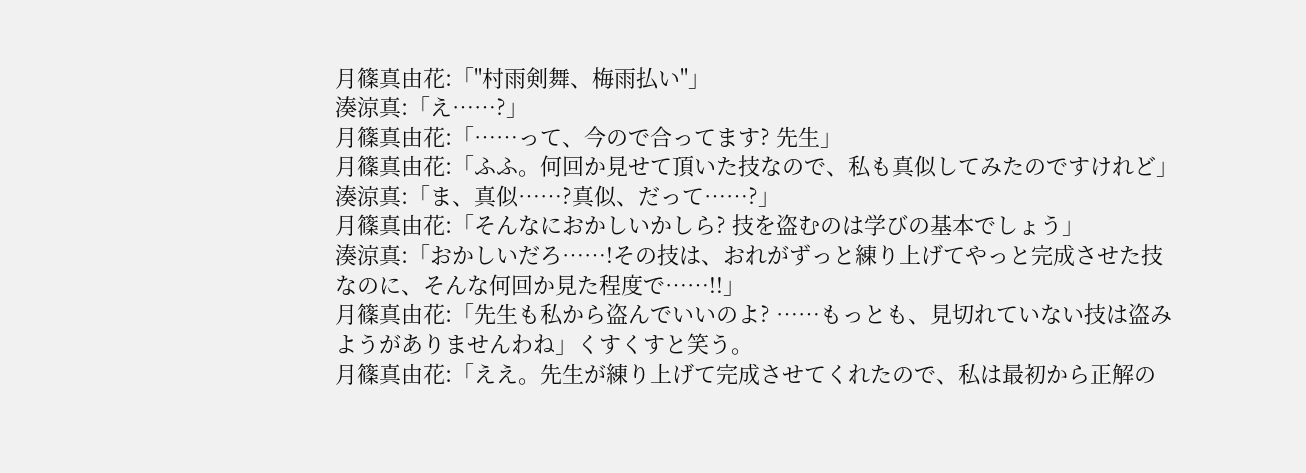月篠真由花:「"村雨剣舞、梅雨払い"」
湊涼真:「え……?」
月篠真由花:「……って、今ので合ってます? 先生」
月篠真由花:「ふふ。何回か見せて頂いた技なので、私も真似してみたのですけれど」
湊涼真:「ま、真似……?真似、だって……?」
月篠真由花:「そんなにおかしいかしら? 技を盗むのは学びの基本でしょう」
湊涼真:「おかしいだろ……!その技は、おれがずっと練り上げてやっと完成させた技なのに、そんな何回か見た程度で……!!」
月篠真由花:「先生も私から盗んでいいのよ? ……もっとも、見切れていない技は盗みようがありませんわね」くすくすと笑う。
月篠真由花:「ええ。先生が練り上げて完成させてくれたので、私は最初から正解の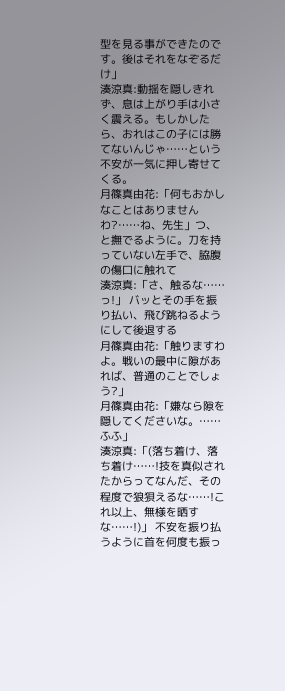型を見る事ができたのです。後はそれをなぞるだけ」
湊涼真:動揺を隠しきれず、息は上がり手は小さく震える。もしかしたら、おれはこの子には勝てないんじゃ……という不安が一気に押し寄せてくる。
月篠真由花:「何もおかしなことはありませんわ?……ね、先生」つ、と撫でるように。刀を持っていない左手で、脇腹の傷口に触れて
湊涼真:「さ、触るな……っ!」 バッとその手を振り払い、飛び跳ねるようにして後退する
月篠真由花:「触りますわよ。戦いの最中に隙があれば、普通のことでしょう?」
月篠真由花:「嫌なら隙を隠してくださいな。……ふふ」
湊涼真:「(落ち着け、落ち着け……!技を真似されたからってなんだ、その程度で狼狽えるな……!これ以上、無様を晒すな……!)」 不安を振り払うように首を何度も振っ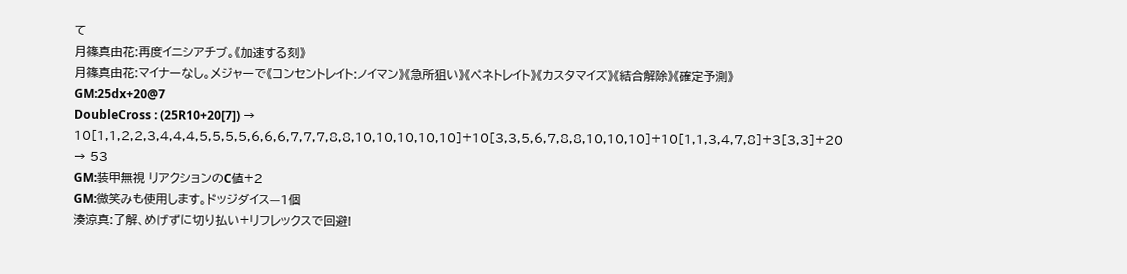て
月篠真由花:再度イニシアチブ。《加速する刻》
月篠真由花:マイナーなし。メジャーで《コンセントレイト:ノイマン》《急所狙い》《ペネトレイト》《カスタマイズ》《結合解除》《確定予測》
GM:25dx+20@7
DoubleCross : (25R10+20[7]) → 10[1,1,2,2,3,4,4,4,5,5,5,5,6,6,6,7,7,7,8,8,10,10,10,10,10]+10[3,3,5,6,7,8,8,10,10,10]+10[1,1,3,4,7,8]+3[3,3]+20 → 53
GM:装甲無視 リアクションのC値+2
GM:微笑みも使用します。ドッジダイス—1個
湊涼真:了解、めげずに切り払い+リフレックスで回避!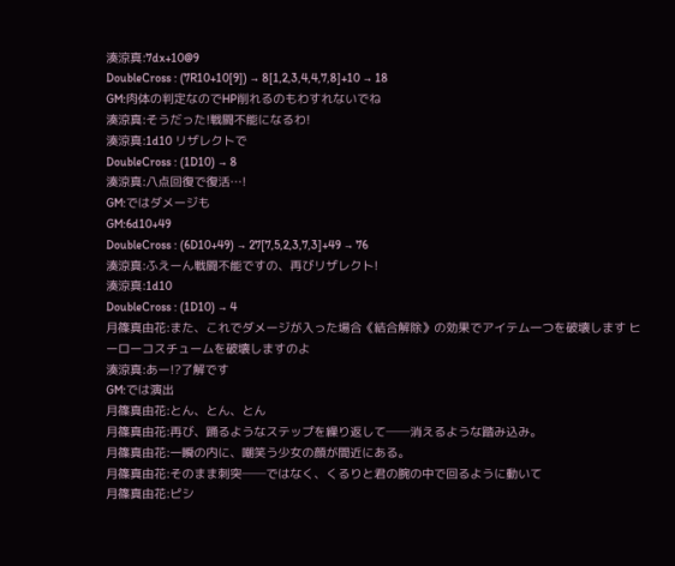湊涼真:7dx+10@9
DoubleCross : (7R10+10[9]) → 8[1,2,3,4,4,7,8]+10 → 18
GM:肉体の判定なのでHP削れるのもわすれないでね
湊涼真:そうだった!戦闘不能になるわ!
湊涼真:1d10 リザレクトで
DoubleCross : (1D10) → 8
湊涼真:八点回復で復活…!
GM:ではダメージも
GM:6d10+49
DoubleCross : (6D10+49) → 27[7,5,2,3,7,3]+49 → 76
湊涼真:ふえーん戦闘不能ですの、再びリザレクト!
湊涼真:1d10
DoubleCross : (1D10) → 4
月篠真由花:また、これでダメージが入った場合《結合解除》の効果でアイテム一つを破壊します ヒーローコスチュームを破壊しますのよ
湊涼真:あー!?了解です
GM:では演出
月篠真由花:とん、とん、とん
月篠真由花:再び、踊るようなステップを繰り返して──消えるような踏み込み。
月篠真由花:一瞬の内に、嘲笑う少女の顔が間近にある。
月篠真由花:そのまま刺突──ではなく、くるりと君の腕の中で回るように動いて
月篠真由花:ピシ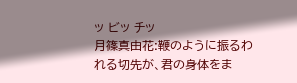ッ ビッ チッ
月篠真由花:鞭のように振るわれる切先が、君の身体をま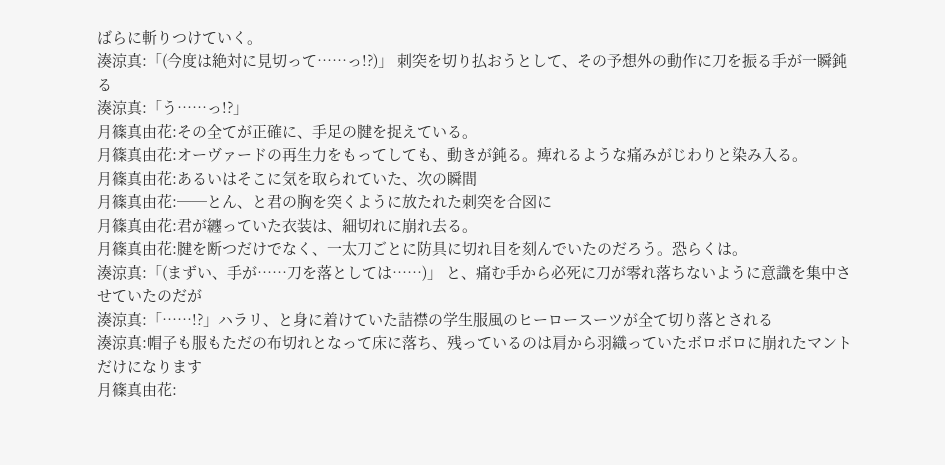ばらに斬りつけていく。
湊涼真:「(今度は絶対に見切って……っ!?)」 刺突を切り払おうとして、その予想外の動作に刀を振る手が一瞬鈍る
湊涼真:「う……っ!?」
月篠真由花:その全てが正確に、手足の腱を捉えている。
月篠真由花:オーヴァードの再生力をもってしても、動きが鈍る。痺れるような痛みがじわりと染み入る。
月篠真由花:あるいはそこに気を取られていた、次の瞬間
月篠真由花:──とん、と君の胸を突くように放たれた刺突を合図に
月篠真由花:君が纏っていた衣装は、細切れに崩れ去る。
月篠真由花:腱を断つだけでなく、一太刀ごとに防具に切れ目を刻んでいたのだろう。恐らくは。
湊涼真:「(まずい、手が……刀を落としては……)」 と、痛む手から必死に刀が零れ落ちないように意識を集中させていたのだが
湊涼真:「……!?」ハラリ、と身に着けていた詰襟の学生服風のヒーロースーツが全て切り落とされる
湊涼真:帽子も服もただの布切れとなって床に落ち、残っているのは肩から羽織っていたボロボロに崩れたマントだけになります
月篠真由花: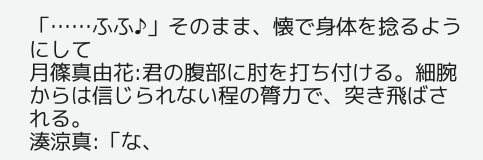「……ふふ♪」そのまま、懐で身体を捻るようにして
月篠真由花:君の腹部に肘を打ち付ける。細腕からは信じられない程の膂力で、突き飛ばされる。
湊涼真:「な、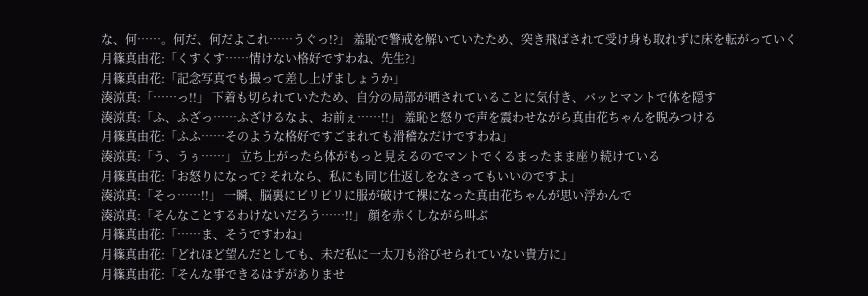な、何……。何だ、何だよこれ……うぐっ!?」 羞恥で警戒を解いていたため、突き飛ばされて受け身も取れずに床を転がっていく
月篠真由花:「くすくす……情けない格好ですわね、先生?」
月篠真由花:「記念写真でも撮って差し上げましょうか」
湊涼真:「……っ!!」 下着も切られていたため、自分の局部が晒されていることに気付き、バッとマントで体を隠す
湊涼真:「ふ、ふざっ……ふざけるなよ、お前ぇ……!!」 羞恥と怒りで声を震わせながら真由花ちゃんを睨みつける
月篠真由花:「ふふ……そのような格好ですごまれても滑稽なだけですわね」
湊涼真:「う、うぅ……」 立ち上がったら体がもっと見えるのでマントでくるまったまま座り続けている
月篠真由花:「お怒りになって? それなら、私にも同じ仕返しをなさってもいいのですよ」
湊涼真:「そっ……!!」 一瞬、脳裏にビリビリに服が破けて裸になった真由花ちゃんが思い浮かんで
湊涼真:「そんなことするわけないだろう……!!」 顔を赤くしながら叫ぶ
月篠真由花:「……ま、そうですわね」
月篠真由花:「どれほど望んだとしても、未だ私に一太刀も浴びせられていない貴方に」
月篠真由花:「そんな事できるはずがありませ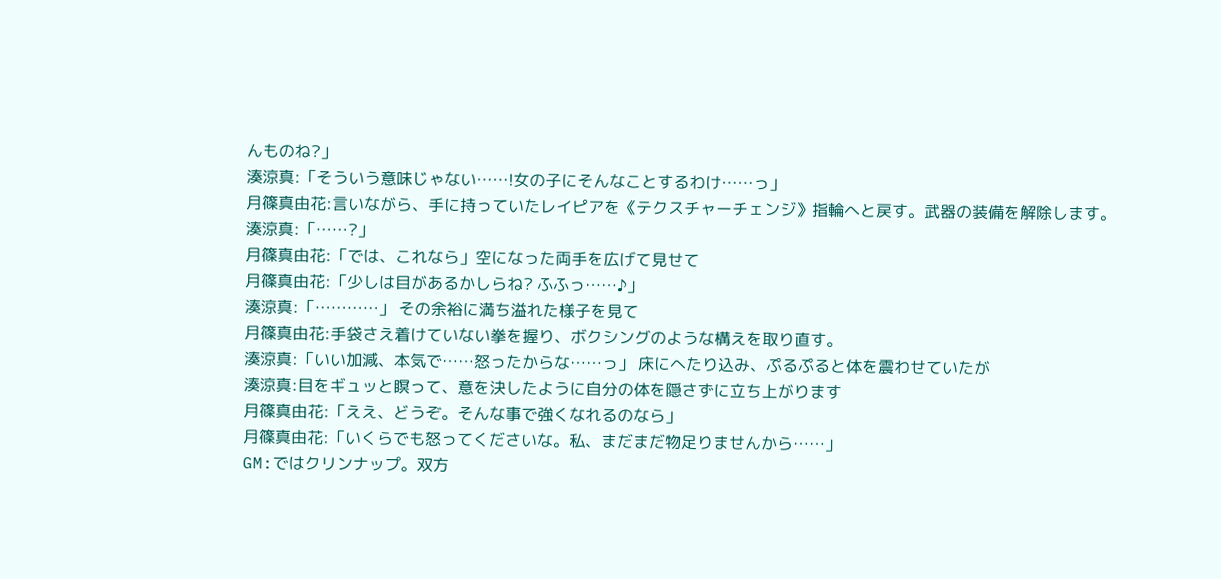んものね?」
湊涼真:「そういう意味じゃない……!女の子にそんなことするわけ……っ」
月篠真由花:言いながら、手に持っていたレイピアを《テクスチャーチェンジ》指輪へと戻す。武器の装備を解除します。
湊涼真:「……?」
月篠真由花:「では、これなら」空になった両手を広げて見せて
月篠真由花:「少しは目があるかしらね? ふふっ……♪」
湊涼真:「…………」 その余裕に満ち溢れた様子を見て
月篠真由花:手袋さえ着けていない拳を握り、ボクシングのような構えを取り直す。
湊涼真:「いい加減、本気で……怒ったからな……っ」 床にへたり込み、ぷるぷると体を震わせていたが
湊涼真:目をギュッと瞑って、意を決したように自分の体を隠さずに立ち上がります
月篠真由花:「ええ、どうぞ。そんな事で強くなれるのなら」
月篠真由花:「いくらでも怒ってくださいな。私、まだまだ物足りませんから……」
GM:ではクリンナップ。双方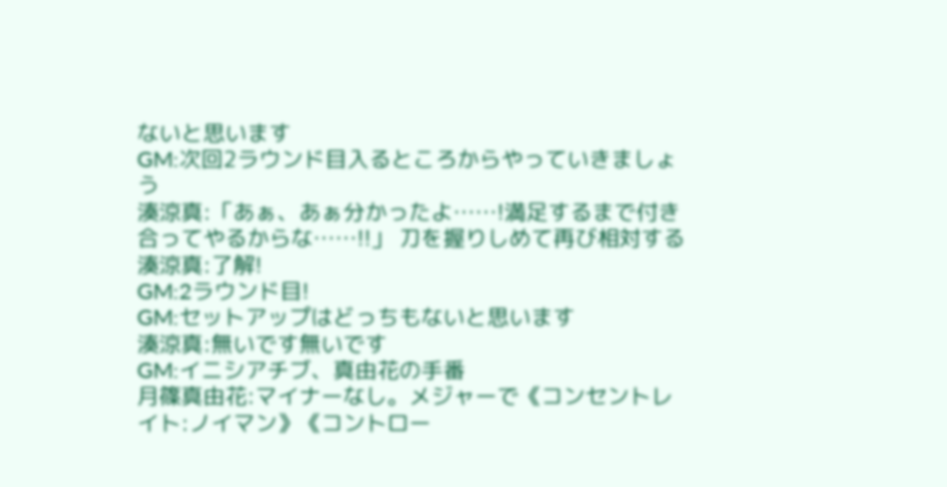ないと思います
GM:次回2ラウンド目入るところからやっていきましょう
湊涼真:「あぁ、あぁ分かったよ……!満足するまで付き合ってやるからな……!!」 刀を握りしめて再び相対する
湊涼真:了解!
GM:2ラウンド目!
GM:セットアップはどっちもないと思います
湊涼真:無いです無いです
GM:イニシアチブ、真由花の手番
月篠真由花:マイナーなし。メジャーで《コンセントレイト:ノイマン》《コントロー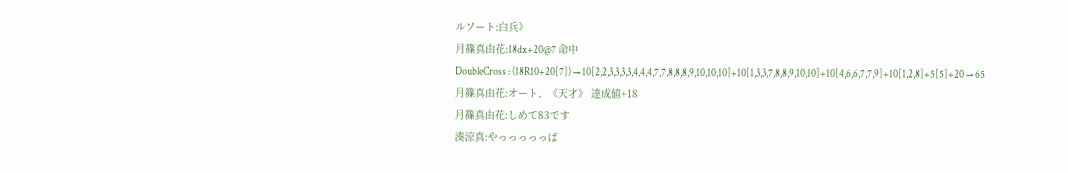ルソート:白兵》
月篠真由花:18dx+20@7 命中
DoubleCross : (18R10+20[7]) → 10[2,2,3,3,3,3,4,4,4,7,7,8,8,8,9,10,10,10]+10[1,3,3,7,8,8,9,10,10]+10[4,6,6,7,7,9]+10[1,2,8]+5[5]+20 → 65
月篠真由花:オート、《天才》 達成値+18
月篠真由花:しめて83です
湊涼真:やっっっっっば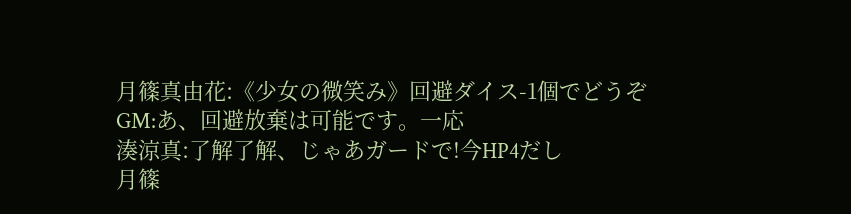月篠真由花:《少女の微笑み》回避ダイス-1個でどうぞ
GM:あ、回避放棄は可能です。一応
湊涼真:了解了解、じゃあガードで!今HP4だし
月篠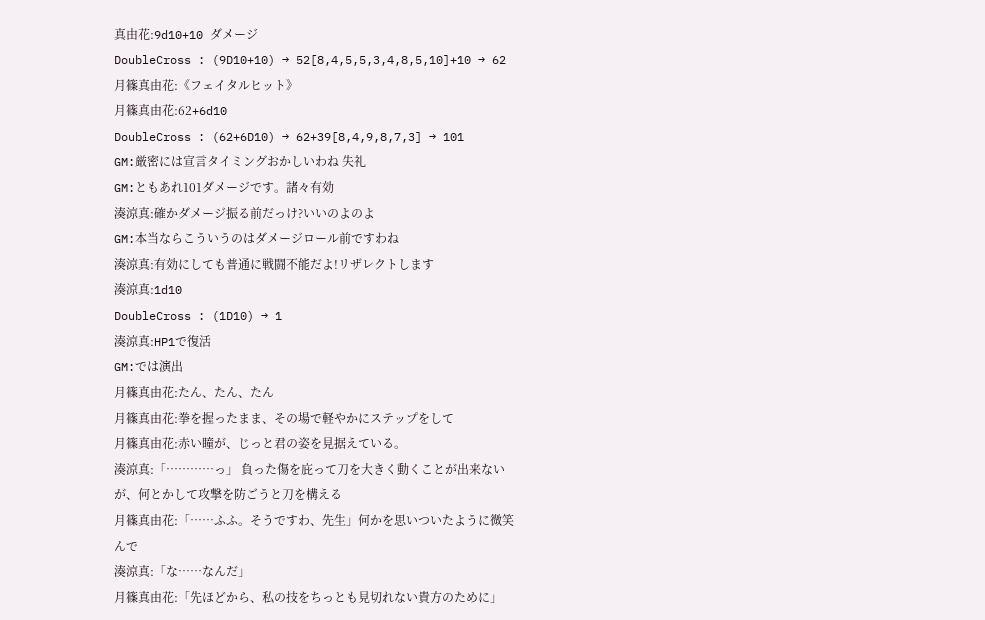真由花:9d10+10 ダメージ
DoubleCross : (9D10+10) → 52[8,4,5,5,3,4,8,5,10]+10 → 62
月篠真由花:《フェイタルヒット》
月篠真由花:62+6d10
DoubleCross : (62+6D10) → 62+39[8,4,9,8,7,3] → 101
GM:厳密には宣言タイミングおかしいわね 失礼
GM:ともあれ101ダメージです。諸々有効
湊涼真:確かダメージ振る前だっけ?いいのよのよ
GM:本当ならこういうのはダメージロール前ですわね
湊涼真:有効にしても普通に戦闘不能だよ!リザレクトします
湊涼真:1d10
DoubleCross : (1D10) → 1
湊涼真:HP1で復活
GM:では演出
月篠真由花:たん、たん、たん
月篠真由花:拳を握ったまま、その場で軽やかにステップをして
月篠真由花:赤い瞳が、じっと君の姿を見据えている。
湊涼真:「…………っ」 負った傷を庇って刀を大きく動くことが出来ないが、何とかして攻撃を防ごうと刀を構える
月篠真由花:「……ふふ。そうですわ、先生」何かを思いついたように微笑んで
湊涼真:「な……なんだ」
月篠真由花:「先ほどから、私の技をちっとも見切れない貴方のために」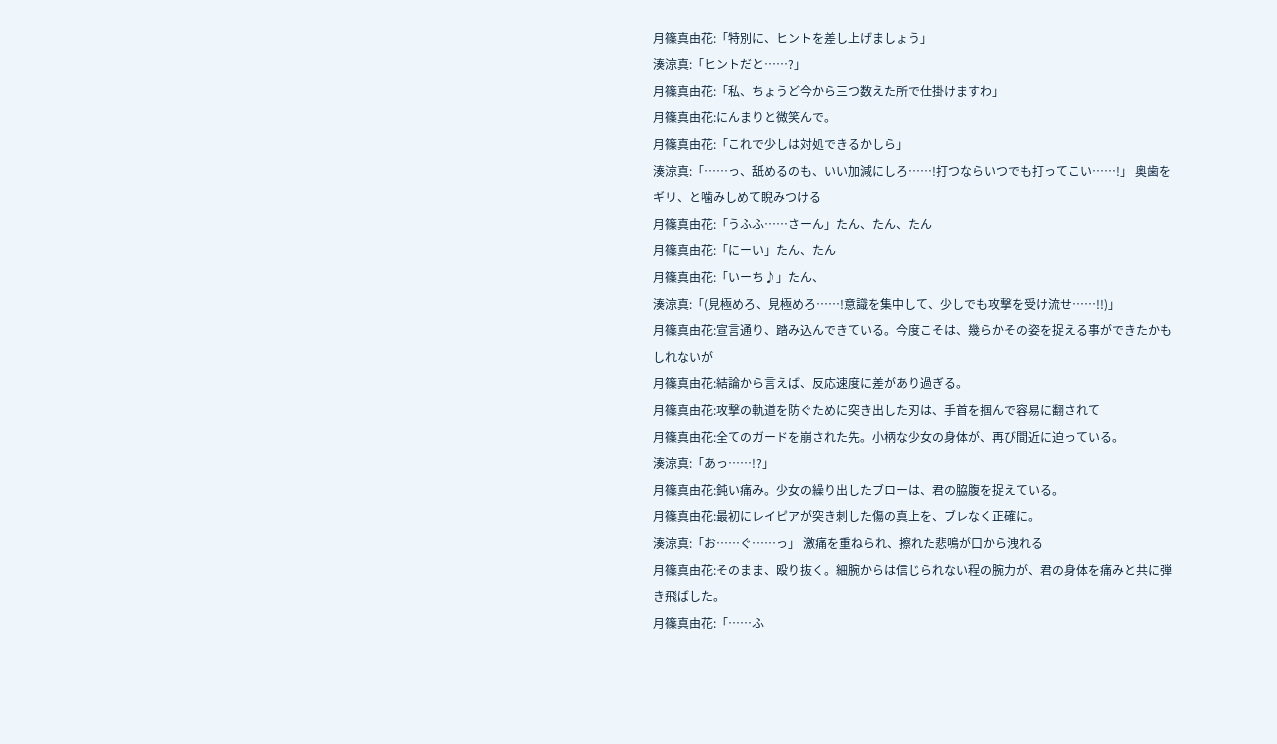月篠真由花:「特別に、ヒントを差し上げましょう」
湊涼真:「ヒントだと……?」
月篠真由花:「私、ちょうど今から三つ数えた所で仕掛けますわ」
月篠真由花:にんまりと微笑んで。
月篠真由花:「これで少しは対処できるかしら」
湊涼真:「……っ、舐めるのも、いい加減にしろ……!打つならいつでも打ってこい……!」 奥歯をギリ、と噛みしめて睨みつける
月篠真由花:「うふふ……さーん」たん、たん、たん
月篠真由花:「にーい」たん、たん
月篠真由花:「いーち♪」たん、
湊涼真:「(見極めろ、見極めろ……!意識を集中して、少しでも攻撃を受け流せ……!!)」
月篠真由花:宣言通り、踏み込んできている。今度こそは、幾らかその姿を捉える事ができたかもしれないが
月篠真由花:結論から言えば、反応速度に差があり過ぎる。
月篠真由花:攻撃の軌道を防ぐために突き出した刃は、手首を掴んで容易に翻されて
月篠真由花:全てのガードを崩された先。小柄な少女の身体が、再び間近に迫っている。
湊涼真:「あっ……!?」
月篠真由花:鈍い痛み。少女の繰り出したブローは、君の脇腹を捉えている。
月篠真由花:最初にレイピアが突き刺した傷の真上を、ブレなく正確に。
湊涼真:「お……ぐ……っ」 激痛を重ねられ、擦れた悲鳴が口から洩れる
月篠真由花:そのまま、殴り抜く。細腕からは信じられない程の腕力が、君の身体を痛みと共に弾き飛ばした。
月篠真由花:「……ふ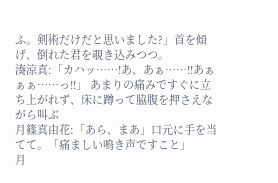ふ。剣術だけだと思いました?」首を傾げ、倒れた君を覗き込みつつ。
湊涼真:「カハッ……!あ、あぁ……!!あぁぁぁ……っ!!」 あまりの痛みですぐに立ち上がれず、床に蹲って脇腹を押さえながら叫ぶ
月篠真由花:「あら、まあ」口元に手を当てて。「痛ましい鳴き声ですこと」
月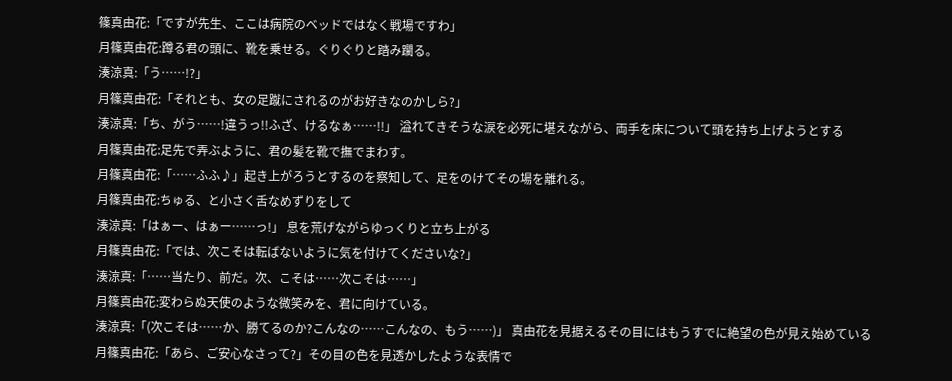篠真由花:「ですが先生、ここは病院のベッドではなく戦場ですわ」
月篠真由花:蹲る君の頭に、靴を乗せる。ぐりぐりと踏み躙る。
湊涼真:「う……!?」
月篠真由花:「それとも、女の足蹴にされるのがお好きなのかしら?」
湊涼真:「ち、がう……!違うっ!!ふざ、けるなぁ……!!」 溢れてきそうな涙を必死に堪えながら、両手を床について頭を持ち上げようとする
月篠真由花:足先で弄ぶように、君の髪を靴で撫でまわす。
月篠真由花:「……ふふ♪」起き上がろうとするのを察知して、足をのけてその場を離れる。
月篠真由花:ちゅる、と小さく舌なめずりをして
湊涼真:「はぁー、はぁー……っ!」 息を荒げながらゆっくりと立ち上がる
月篠真由花:「では、次こそは転ばないように気を付けてくださいな?」
湊涼真:「……当たり、前だ。次、こそは……次こそは……」
月篠真由花:変わらぬ天使のような微笑みを、君に向けている。
湊涼真:「(次こそは……か、勝てるのか?こんなの……こんなの、もう……)」 真由花を見据えるその目にはもうすでに絶望の色が見え始めている
月篠真由花:「あら、ご安心なさって?」その目の色を見透かしたような表情で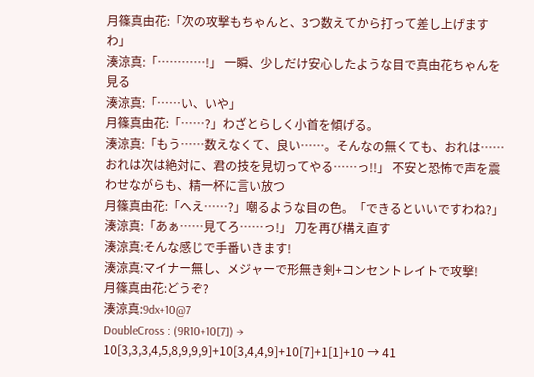月篠真由花:「次の攻撃もちゃんと、3つ数えてから打って差し上げますわ」
湊涼真:「…………!」 一瞬、少しだけ安心したような目で真由花ちゃんを見る
湊涼真:「……い、いや」
月篠真由花:「……?」わざとらしく小首を傾げる。
湊涼真:「もう……数えなくて、良い……。そんなの無くても、おれは……おれは次は絶対に、君の技を見切ってやる……っ!!」 不安と恐怖で声を震わせながらも、精一杯に言い放つ
月篠真由花:「へえ……?」嘲るような目の色。「できるといいですわね?」
湊涼真:「あぁ……見てろ……っ!」 刀を再び構え直す
湊涼真:そんな感じで手番いきます!
湊涼真:マイナー無し、メジャーで形無き剣+コンセントレイトで攻撃!
月篠真由花:どうぞ?
湊涼真:9dx+10@7
DoubleCross : (9R10+10[7]) → 10[3,3,3,4,5,8,9,9,9]+10[3,4,4,9]+10[7]+1[1]+10 → 41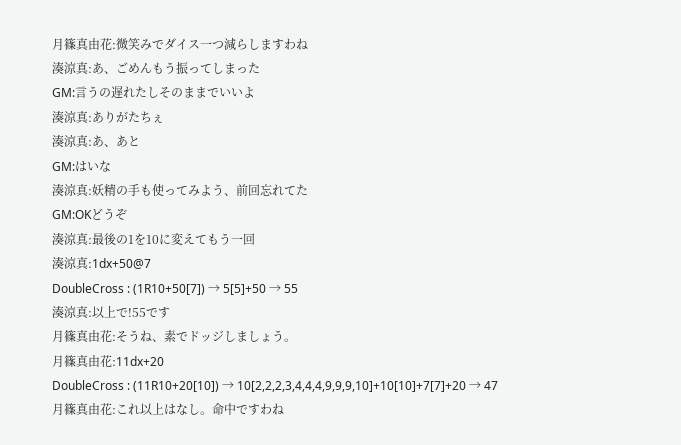月篠真由花:微笑みでダイス一つ減らしますわね
湊涼真:あ、ごめんもう振ってしまった
GM:言うの遅れたしそのままでいいよ
湊涼真:ありがたちぇ
湊涼真:あ、あと
GM:はいな
湊涼真:妖精の手も使ってみよう、前回忘れてた
GM:OKどうぞ
湊涼真:最後の1を10に変えてもう一回
湊涼真:1dx+50@7
DoubleCross : (1R10+50[7]) → 5[5]+50 → 55
湊涼真:以上で!55です
月篠真由花:そうね、素でドッジしましょう。
月篠真由花:11dx+20
DoubleCross : (11R10+20[10]) → 10[2,2,2,3,4,4,4,9,9,9,10]+10[10]+7[7]+20 → 47
月篠真由花:これ以上はなし。命中ですわね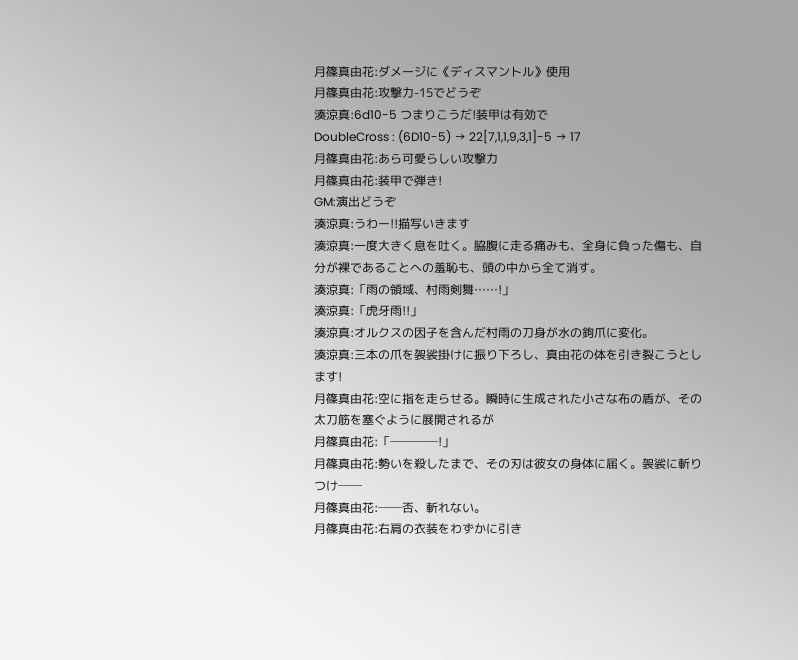月篠真由花:ダメージに《ディスマントル》使用
月篠真由花:攻撃力-15でどうぞ
湊涼真:6d10-5 つまりこうだ!装甲は有効で
DoubleCross : (6D10-5) → 22[7,1,1,9,3,1]-5 → 17
月篠真由花:あら可愛らしい攻撃力
月篠真由花:装甲で弾き!
GM:演出どうぞ
湊涼真:うわー!!描写いきます
湊涼真:一度大きく息を吐く。脇腹に走る痛みも、全身に負った傷も、自分が裸であることへの羞恥も、頭の中から全て消す。
湊涼真:「雨の領域、村雨剣舞……!」
湊涼真:「虎牙雨!!」
湊涼真:オルクスの因子を含んだ村雨の刀身が水の鉤爪に変化。
湊涼真:三本の爪を袈裟掛けに振り下ろし、真由花の体を引き裂こうとします!
月篠真由花:空に指を走らせる。瞬時に生成された小さな布の盾が、その太刀筋を塞ぐように展開されるが
月篠真由花:「────!」
月篠真由花:勢いを殺したまで、その刃は彼女の身体に届く。袈裟に斬りつけ──
月篠真由花:──否、斬れない。
月篠真由花:右肩の衣装をわずかに引き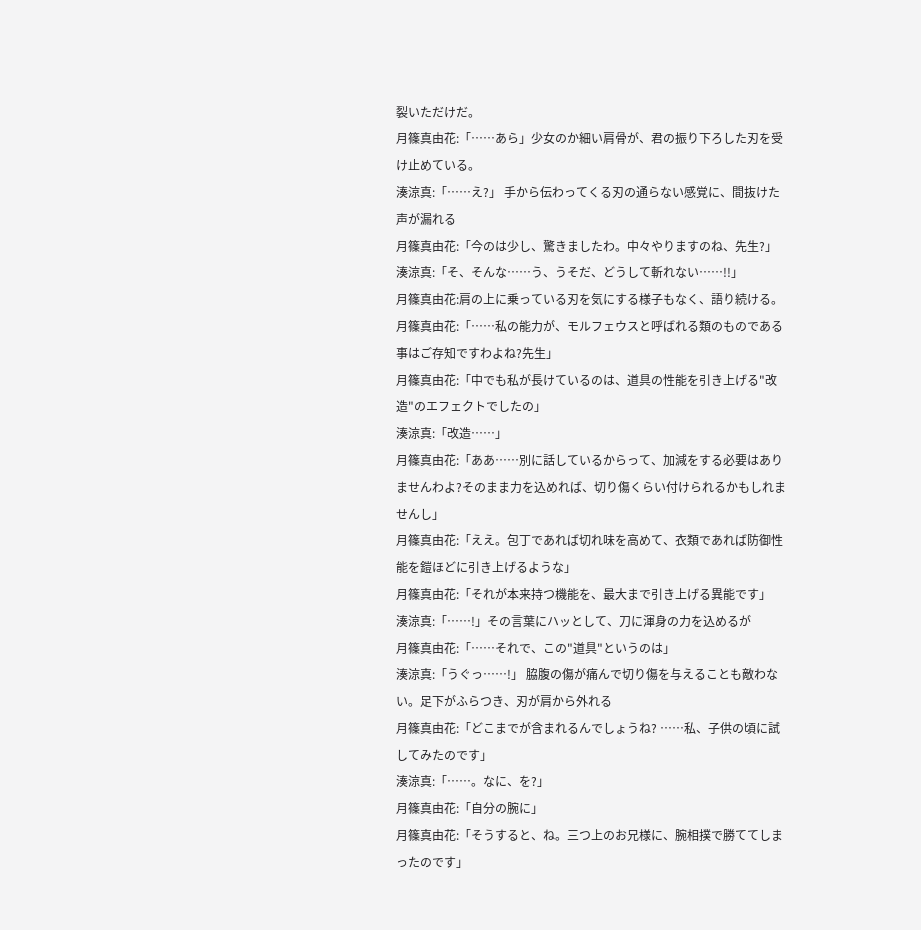裂いただけだ。
月篠真由花:「……あら」少女のか細い肩骨が、君の振り下ろした刃を受け止めている。
湊涼真:「……え?」 手から伝わってくる刃の通らない感覚に、間抜けた声が漏れる
月篠真由花:「今のは少し、驚きましたわ。中々やりますのね、先生?」
湊涼真:「そ、そんな……う、うそだ、どうして斬れない……!!」
月篠真由花:肩の上に乗っている刃を気にする様子もなく、語り続ける。
月篠真由花:「……私の能力が、モルフェウスと呼ばれる類のものである事はご存知ですわよね?先生」
月篠真由花:「中でも私が長けているのは、道具の性能を引き上げる"改造"のエフェクトでしたの」
湊涼真:「改造……」
月篠真由花:「ああ……別に話しているからって、加減をする必要はありませんわよ?そのまま力を込めれば、切り傷くらい付けられるかもしれませんし」
月篠真由花:「ええ。包丁であれば切れ味を高めて、衣類であれば防御性能を鎧ほどに引き上げるような」
月篠真由花:「それが本来持つ機能を、最大まで引き上げる異能です」
湊涼真:「……!」その言葉にハッとして、刀に渾身の力を込めるが
月篠真由花:「……それで、この"道具"というのは」
湊涼真:「うぐっ……!」 脇腹の傷が痛んで切り傷を与えることも敵わない。足下がふらつき、刃が肩から外れる
月篠真由花:「どこまでが含まれるんでしょうね? ……私、子供の頃に試してみたのです」
湊涼真:「……。なに、を?」
月篠真由花:「自分の腕に」
月篠真由花:「そうすると、ね。三つ上のお兄様に、腕相撲で勝ててしまったのです」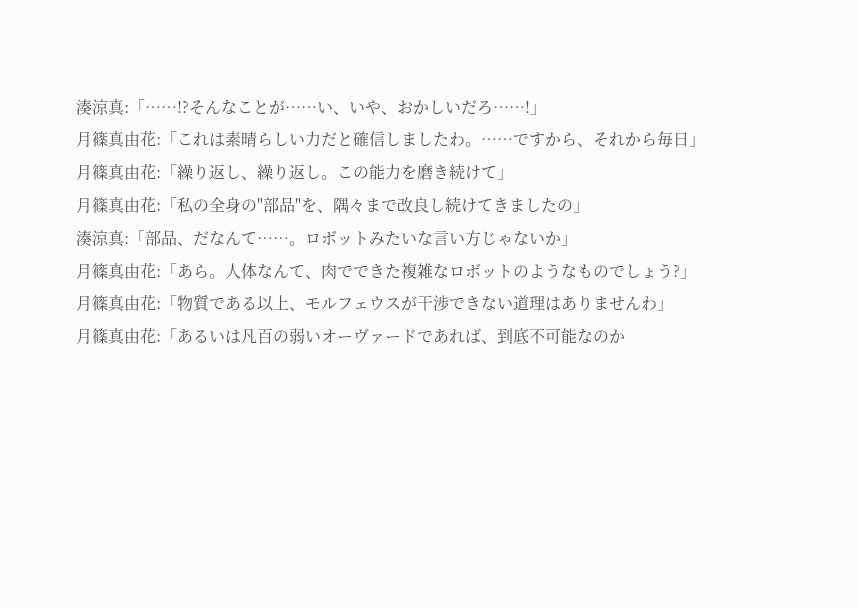湊涼真:「……!?そんなことが……い、いや、おかしいだろ……!」
月篠真由花:「これは素晴らしい力だと確信しましたわ。……ですから、それから毎日」
月篠真由花:「繰り返し、繰り返し。この能力を磨き続けて」
月篠真由花:「私の全身の"部品"を、隅々まで改良し続けてきましたの」
湊涼真:「部品、だなんて……。ロボットみたいな言い方じゃないか」
月篠真由花:「あら。人体なんて、肉でできた複雑なロボットのようなものでしょう?」
月篠真由花:「物質である以上、モルフェウスが干渉できない道理はありませんわ」
月篠真由花:「あるいは凡百の弱いオーヴァードであれば、到底不可能なのか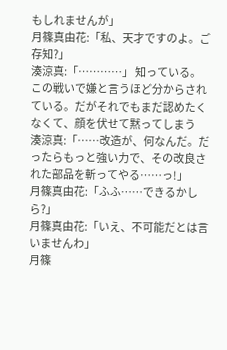もしれませんが」
月篠真由花:「私、天才ですのよ。ご存知?」
湊涼真:「…………」 知っている。この戦いで嫌と言うほど分からされている。だがそれでもまだ認めたくなくて、顔を伏せて黙ってしまう
湊涼真:「……改造が、何なんだ。だったらもっと強い力で、その改良された部品を斬ってやる……っ!」
月篠真由花:「ふふ……できるかしら?」
月篠真由花:「いえ、不可能だとは言いませんわ」
月篠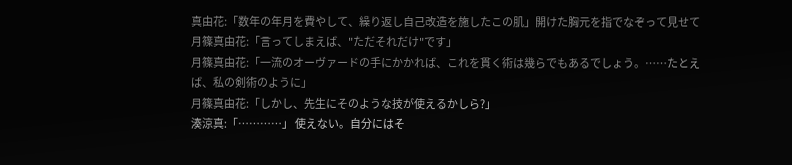真由花:「数年の年月を費やして、繰り返し自己改造を施したこの肌」開けた胸元を指でなぞって見せて
月篠真由花:「言ってしまえば、"ただそれだけ"です」
月篠真由花:「一流のオーヴァードの手にかかれば、これを貫く術は幾らでもあるでしょう。……たとえば、私の剣術のように」
月篠真由花:「しかし、先生にそのような技が使えるかしら?」
湊涼真:「…………」 使えない。自分にはそ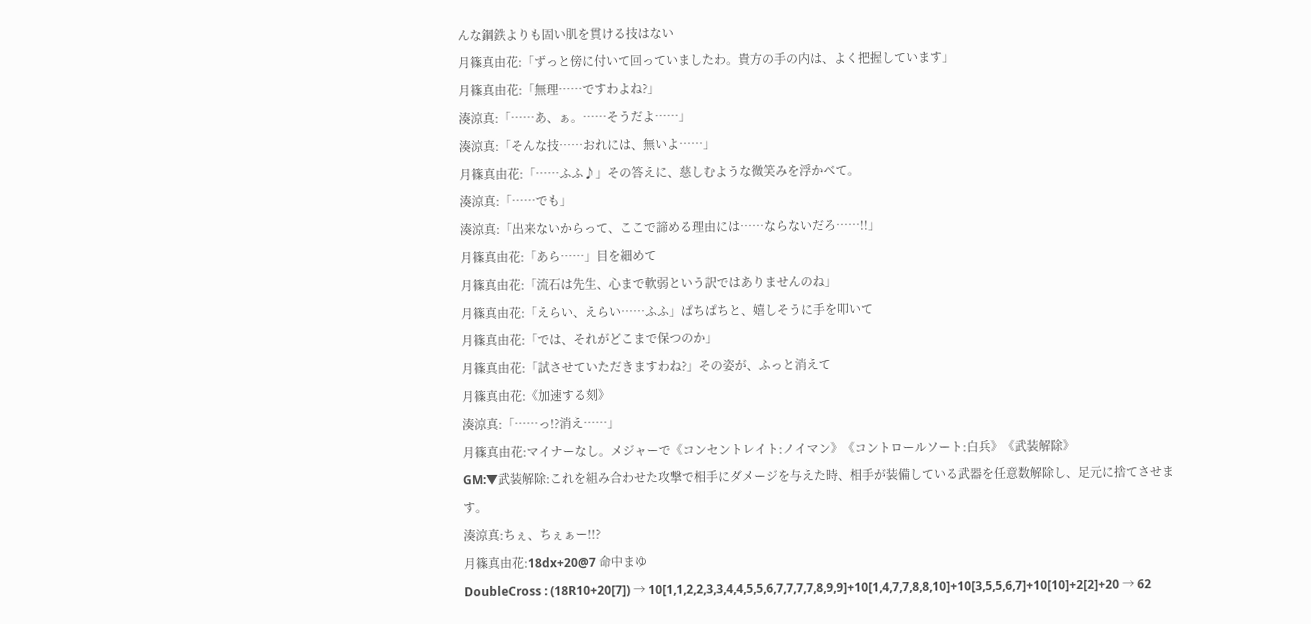んな鋼鉄よりも固い肌を貫ける技はない
月篠真由花:「ずっと傍に付いて回っていましたわ。貴方の手の内は、よく把握しています」
月篠真由花:「無理……ですわよね?」
湊涼真:「……あ、ぁ。……そうだよ……」
湊涼真:「そんな技……おれには、無いよ……」
月篠真由花:「……ふふ♪」その答えに、慈しむような微笑みを浮かべて。
湊涼真:「……でも」
湊涼真:「出来ないからって、ここで諦める理由には……ならないだろ……!!」
月篠真由花:「あら……」目を細めて
月篠真由花:「流石は先生、心まで軟弱という訳ではありませんのね」
月篠真由花:「えらい、えらい……ふふ」ぱちぱちと、嬉しそうに手を叩いて
月篠真由花:「では、それがどこまで保つのか」
月篠真由花:「試させていただきますわね?」その姿が、ふっと消えて
月篠真由花:《加速する刻》
湊涼真:「……っ!?消え……」
月篠真由花:マイナーなし。メジャーで《コンセントレイト:ノイマン》《コントロールソート:白兵》《武装解除》
GM:▼武装解除:これを組み合わせた攻撃で相手にダメージを与えた時、相手が装備している武器を任意数解除し、足元に捨てさせます。
湊涼真:ちぇ、ちぇぁー!!?
月篠真由花:18dx+20@7 命中まゆ
DoubleCross : (18R10+20[7]) → 10[1,1,2,2,3,3,4,4,5,5,6,7,7,7,7,8,9,9]+10[1,4,7,7,8,8,10]+10[3,5,5,6,7]+10[10]+2[2]+20 → 62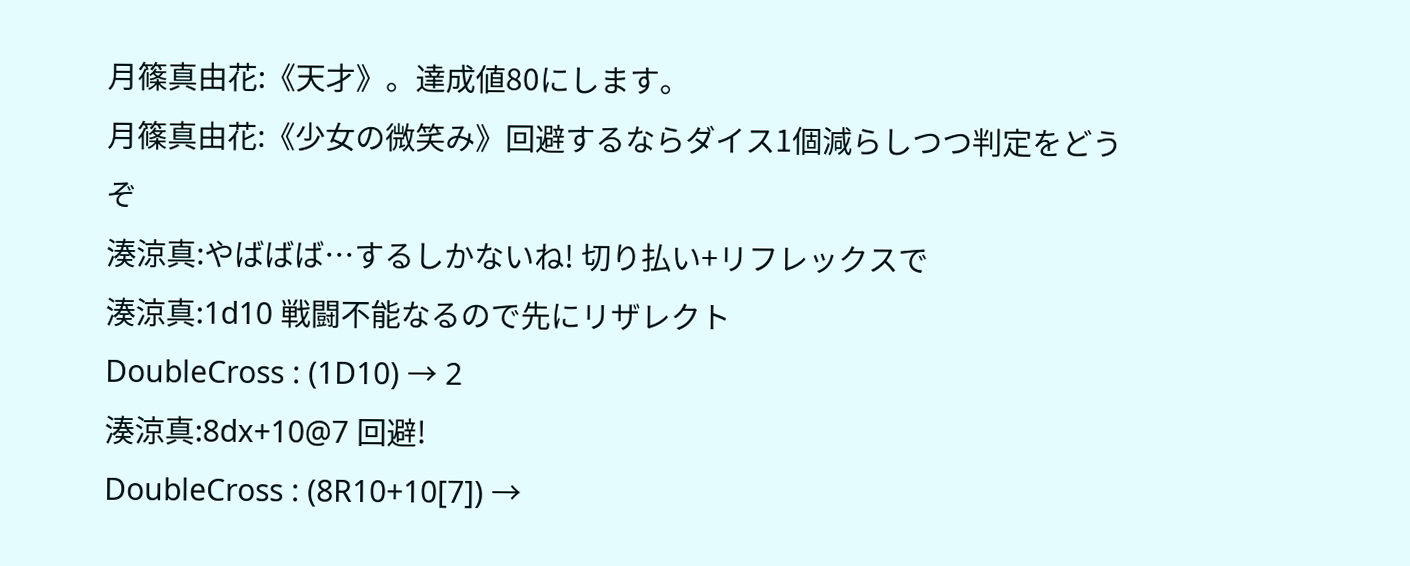月篠真由花:《天才》。達成値80にします。
月篠真由花:《少女の微笑み》回避するならダイス1個減らしつつ判定をどうぞ
湊涼真:やばばば…するしかないね! 切り払い+リフレックスで
湊涼真:1d10 戦闘不能なるので先にリザレクト
DoubleCross : (1D10) → 2
湊涼真:8dx+10@7 回避!
DoubleCross : (8R10+10[7]) →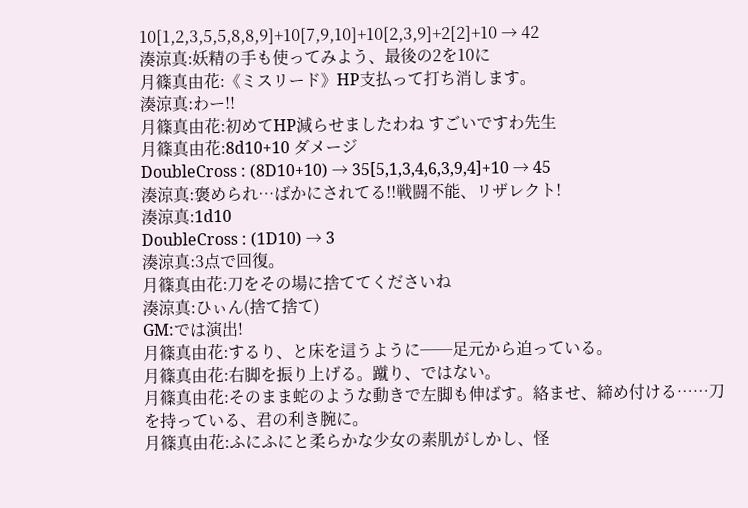10[1,2,3,5,5,8,8,9]+10[7,9,10]+10[2,3,9]+2[2]+10 → 42
湊涼真:妖精の手も使ってみよう、最後の2を10に
月篠真由花:《ミスリード》HP支払って打ち消します。
湊涼真:わー!!
月篠真由花:初めてHP減らせましたわね すごいですわ先生
月篠真由花:8d10+10 ダメージ
DoubleCross : (8D10+10) → 35[5,1,3,4,6,3,9,4]+10 → 45
湊涼真:褒められ…ばかにされてる!!戦闘不能、リザレクト!
湊涼真:1d10
DoubleCross : (1D10) → 3
湊涼真:3点で回復。
月篠真由花:刀をその場に捨ててくださいね
湊涼真:ひぃん(捨て捨て)
GM:では演出!
月篠真由花:するり、と床を這うように──足元から迫っている。
月篠真由花:右脚を振り上げる。蹴り、ではない。
月篠真由花:そのまま蛇のような動きで左脚も伸ばす。絡ませ、締め付ける……刀を持っている、君の利き腕に。
月篠真由花:ふにふにと柔らかな少女の素肌がしかし、怪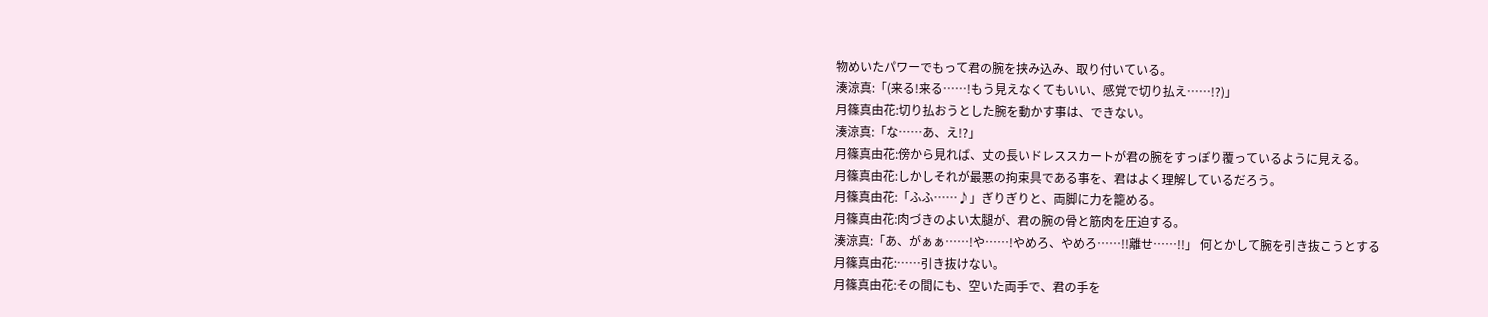物めいたパワーでもって君の腕を挟み込み、取り付いている。
湊涼真:「(来る!来る……!もう見えなくてもいい、感覚で切り払え……!?)」
月篠真由花:切り払おうとした腕を動かす事は、できない。
湊涼真:「な……あ、え!?」
月篠真由花:傍から見れば、丈の長いドレススカートが君の腕をすっぽり覆っているように見える。
月篠真由花:しかしそれが最悪の拘束具である事を、君はよく理解しているだろう。
月篠真由花:「ふふ……♪」ぎりぎりと、両脚に力を籠める。
月篠真由花:肉づきのよい太腿が、君の腕の骨と筋肉を圧迫する。
湊涼真:「あ、がぁぁ……!や……!やめろ、やめろ……!!離せ……!!」 何とかして腕を引き抜こうとする
月篠真由花:……引き抜けない。
月篠真由花:その間にも、空いた両手で、君の手を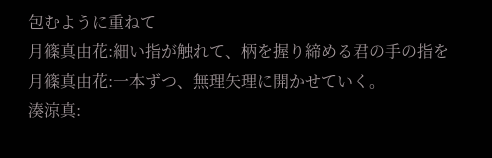包むように重ねて
月篠真由花:細い指が触れて、柄を握り締める君の手の指を
月篠真由花:一本ずつ、無理矢理に開かせていく。
湊涼真: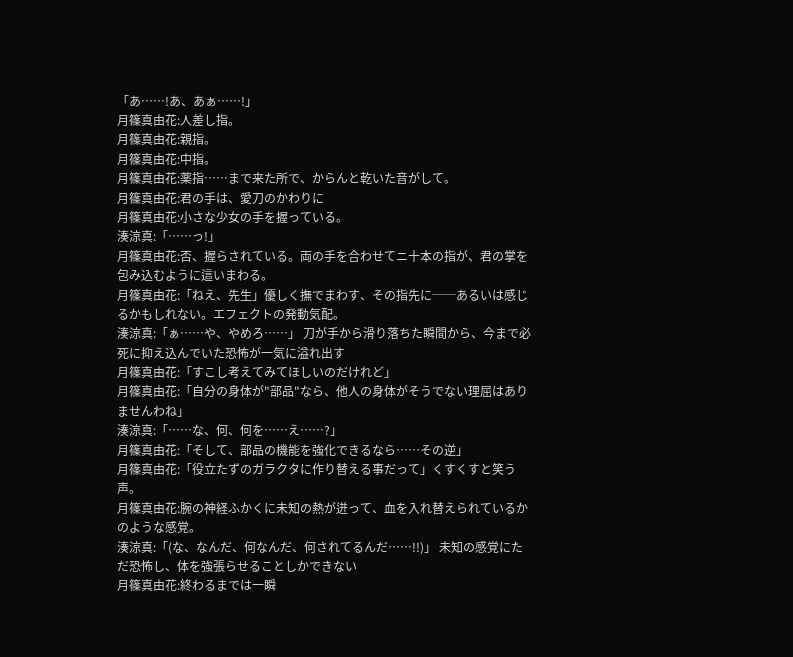「あ……!あ、あぁ……!」
月篠真由花:人差し指。
月篠真由花:親指。
月篠真由花:中指。
月篠真由花:薬指……まで来た所で、からんと乾いた音がして。
月篠真由花:君の手は、愛刀のかわりに
月篠真由花:小さな少女の手を握っている。
湊涼真:「……っ!」
月篠真由花:否、握らされている。両の手を合わせてニ十本の指が、君の掌を包み込むように這いまわる。
月篠真由花:「ねえ、先生」優しく撫でまわす、その指先に──あるいは感じるかもしれない。エフェクトの発動気配。
湊涼真:「ぁ……や、やめろ……」 刀が手から滑り落ちた瞬間から、今まで必死に抑え込んでいた恐怖が一気に溢れ出す
月篠真由花:「すこし考えてみてほしいのだけれど」
月篠真由花:「自分の身体が"部品"なら、他人の身体がそうでない理屈はありませんわね」
湊涼真:「……な、何、何を……え……?」
月篠真由花:「そして、部品の機能を強化できるなら……その逆」
月篠真由花:「役立たずのガラクタに作り替える事だって」くすくすと笑う声。
月篠真由花:腕の神経ふかくに未知の熱が迸って、血を入れ替えられているかのような感覚。
湊涼真:「(な、なんだ、何なんだ、何されてるんだ……!!)」 未知の感覚にただ恐怖し、体を強張らせることしかできない
月篠真由花:終わるまでは一瞬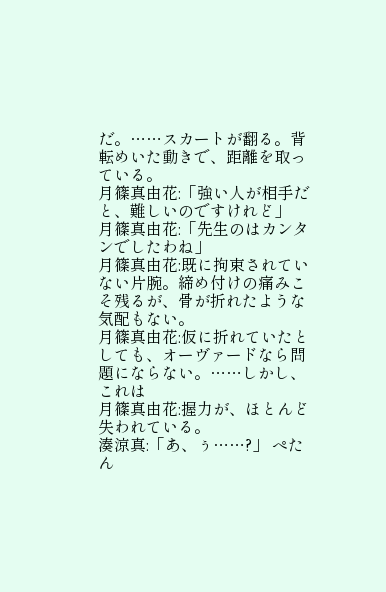だ。……スカートが翻る。背転めいた動きで、距離を取っている。
月篠真由花:「強い人が相手だと、難しいのですけれど」
月篠真由花:「先生のはカンタンでしたわね」
月篠真由花:既に拘束されていない片腕。締め付けの痛みこそ残るが、骨が折れたような気配もない。
月篠真由花:仮に折れていたとしても、オーヴァードなら問題にならない。……しかし、これは
月篠真由花:握力が、ほとんど失われている。
湊涼真:「あ、ぅ……?」 ぺたん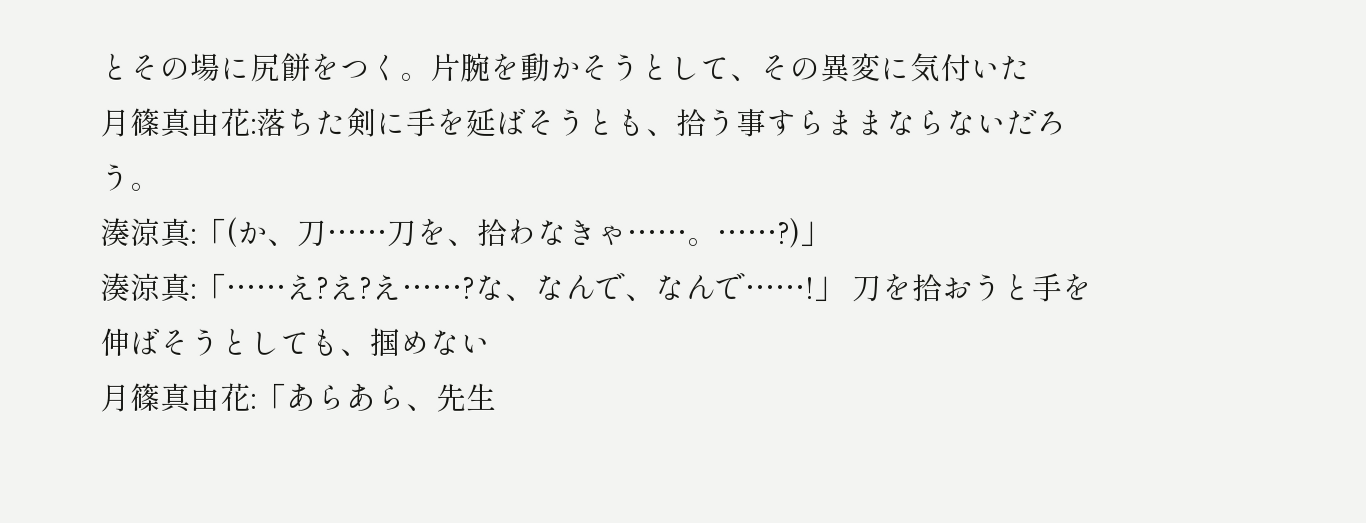とその場に尻餅をつく。片腕を動かそうとして、その異変に気付いた
月篠真由花:落ちた剣に手を延ばそうとも、拾う事すらままならないだろう。
湊涼真:「(か、刀……刀を、拾わなきゃ……。……?)」
湊涼真:「……え?え?え……?な、なんで、なんで……!」 刀を拾おうと手を伸ばそうとしても、掴めない
月篠真由花:「あらあら、先生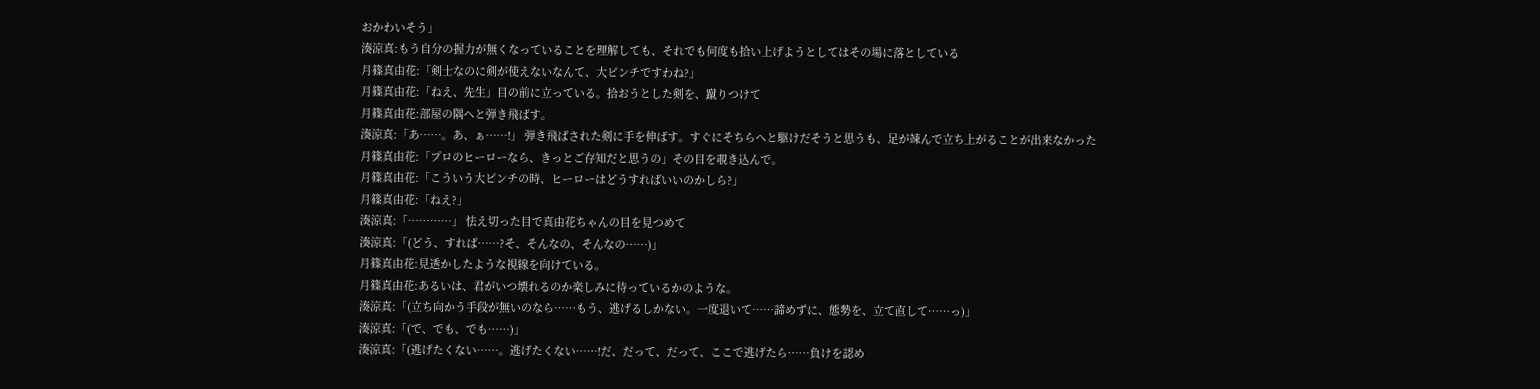おかわいそう」
湊涼真:もう自分の握力が無くなっていることを理解しても、それでも何度も拾い上げようとしてはその場に落としている
月篠真由花:「剣士なのに剣が使えないなんて、大ピンチですわね?」
月篠真由花:「ねえ、先生」目の前に立っている。拾おうとした剣を、蹴りつけて
月篠真由花:部屋の隅へと弾き飛ばす。
湊涼真:「あ……。あ、ぁ……!」 弾き飛ばされた剣に手を伸ばす。すぐにそちらへと駆けだそうと思うも、足が竦んで立ち上がることが出来なかった
月篠真由花:「プロのヒーローなら、きっとご存知だと思うの」その目を覗き込んで。
月篠真由花:「こういう大ピンチの時、ヒーローはどうすればいいのかしら?」
月篠真由花:「ねえ?」
湊涼真:「…………」 怯え切った目で真由花ちゃんの目を見つめて
湊涼真:「(どう、すれば……?そ、そんなの、そんなの……)」
月篠真由花:見透かしたような視線を向けている。
月篠真由花:あるいは、君がいつ壊れるのか楽しみに待っているかのような。
湊涼真:「(立ち向かう手段が無いのなら……もう、逃げるしかない。一度退いて……諦めずに、態勢を、立て直して……っ)」
湊涼真:「(で、でも、でも……)」
湊涼真:「(逃げたくない……。逃げたくない……!だ、だって、だって、ここで逃げたら……負けを認め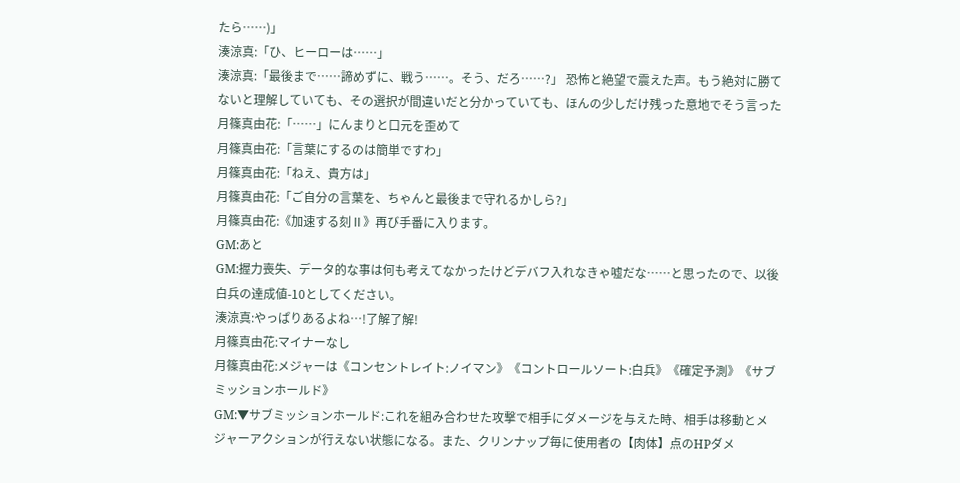たら……)」
湊涼真:「ひ、ヒーローは……」
湊涼真:「最後まで……諦めずに、戦う……。そう、だろ……?」 恐怖と絶望で震えた声。もう絶対に勝てないと理解していても、その選択が間違いだと分かっていても、ほんの少しだけ残った意地でそう言った
月篠真由花:「……」にんまりと口元を歪めて
月篠真由花:「言葉にするのは簡単ですわ」
月篠真由花:「ねえ、貴方は」
月篠真由花:「ご自分の言葉を、ちゃんと最後まで守れるかしら?」
月篠真由花:《加速する刻Ⅱ》再び手番に入ります。
GM:あと
GM:握力喪失、データ的な事は何も考えてなかったけどデバフ入れなきゃ嘘だな……と思ったので、以後白兵の達成値-10としてください。
湊涼真:やっぱりあるよね…!了解了解!
月篠真由花:マイナーなし
月篠真由花:メジャーは《コンセントレイト:ノイマン》《コントロールソート:白兵》《確定予測》《サブミッションホールド》
GM:▼サブミッションホールド:これを組み合わせた攻撃で相手にダメージを与えた時、相手は移動とメジャーアクションが行えない状態になる。また、クリンナップ毎に使用者の【肉体】点のHPダメ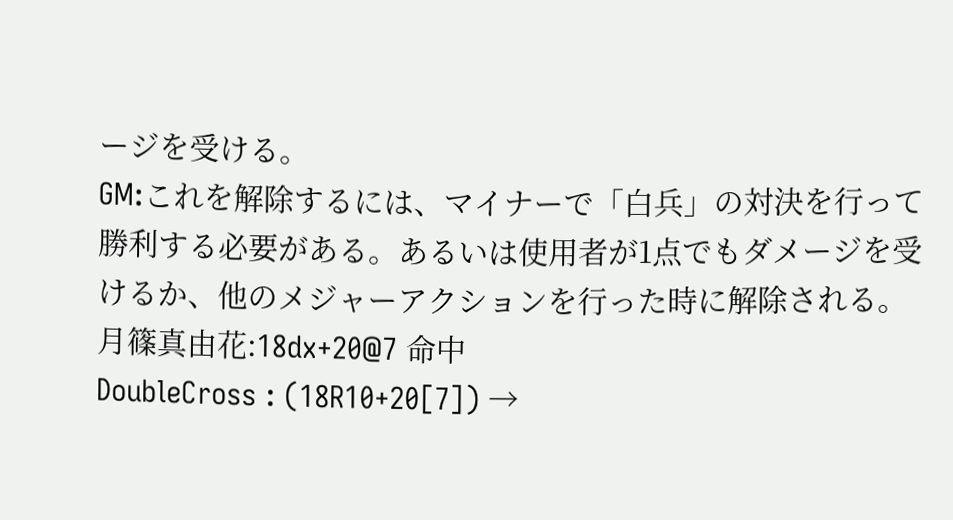ージを受ける。
GM:これを解除するには、マイナーで「白兵」の対決を行って勝利する必要がある。あるいは使用者が1点でもダメージを受けるか、他のメジャーアクションを行った時に解除される。
月篠真由花:18dx+20@7 命中
DoubleCross : (18R10+20[7]) →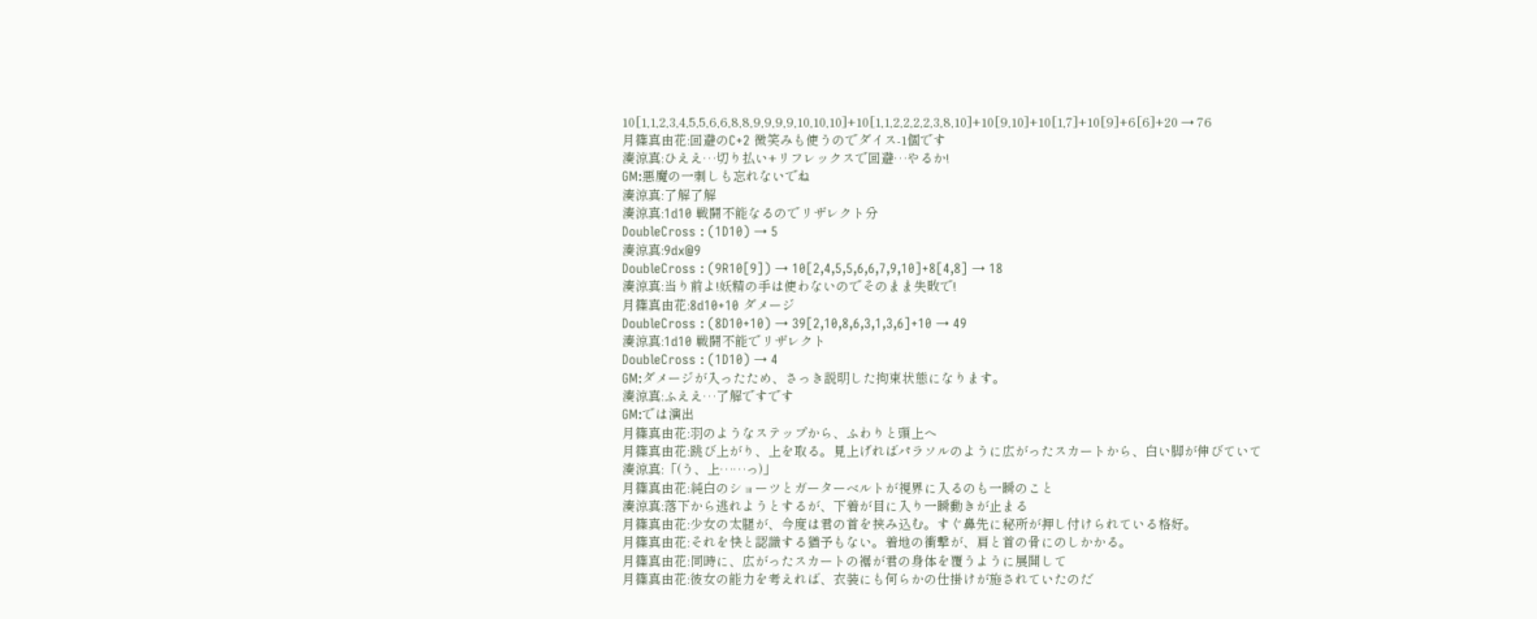10[1,1,2,3,4,5,5,6,6,8,8,9,9,9,9,10,10,10]+10[1,1,2,2,2,2,3,8,10]+10[9,10]+10[1,7]+10[9]+6[6]+20 → 76
月篠真由花:回避のC+2 微笑みも使うのでダイス-1個です
湊涼真:ひええ…切り払い+リフレックスで回避…やるか!
GM:悪魔の一刺しも忘れないでね
湊涼真:了解了解
湊涼真:1d10 戦闘不能なるのでリザレクト分
DoubleCross : (1D10) → 5
湊涼真:9dx@9
DoubleCross : (9R10[9]) → 10[2,4,5,5,6,6,7,9,10]+8[4,8] → 18
湊涼真:当り前よ!妖精の手は使わないのでそのまま失敗で!
月篠真由花:8d10+10 ダメージ
DoubleCross : (8D10+10) → 39[2,10,8,6,3,1,3,6]+10 → 49
湊涼真:1d10 戦闘不能でリザレクト
DoubleCross : (1D10) → 4
GM:ダメージが入ったため、さっき説明した拘束状態になります。
湊涼真:ふええ…了解ですです
GM:では演出
月篠真由花:羽のようなステップから、ふわりと頭上へ
月篠真由花:跳び上がり、上を取る。見上げればパラソルのように広がったスカートから、白い脚が伸びていて
湊涼真:「(う、上……っ)」
月篠真由花:純白のショーツとガーターベルトが視界に入るのも一瞬のこと
湊涼真:落下から逃れようとするが、下着が目に入り一瞬動きが止まる
月篠真由花:少女の太腿が、今度は君の首を挟み込む。すぐ鼻先に秘所が押し付けられている格好。
月篠真由花:それを快と認識する猶予もない。着地の衝撃が、肩と首の骨にのしかかる。
月篠真由花:同時に、広がったスカートの裾が君の身体を覆うように展開して
月篠真由花:彼女の能力を考えれば、衣装にも何らかの仕掛けが施されていたのだ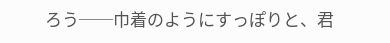ろう──巾着のようにすっぽりと、君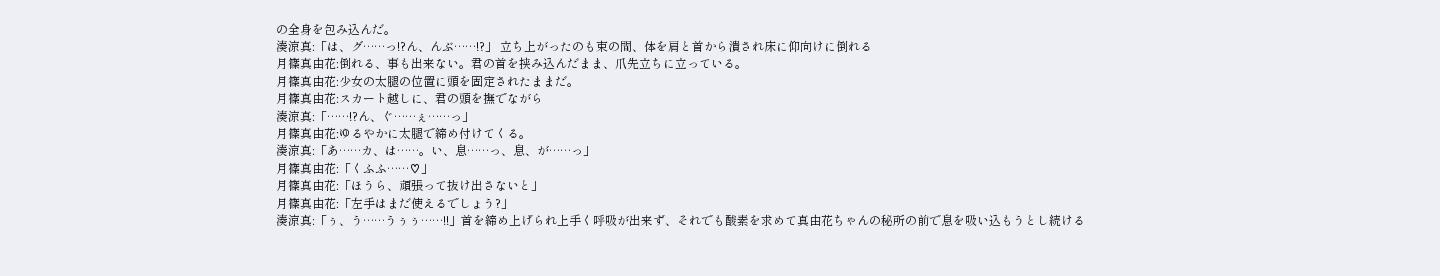の全身を包み込んだ。
湊涼真:「は、グ……っ!?ん、んぶ……!?」 立ち上がったのも束の間、体を肩と首から潰され床に仰向けに倒れる
月篠真由花:倒れる、事も出来ない。君の首を挟み込んだまま、爪先立ちに立っている。
月篠真由花:少女の太腿の位置に頭を固定されたままだ。
月篠真由花:スカート越しに、君の頭を撫でながら
湊涼真:「……!?ん、ぐ……ぇ……っ」
月篠真由花:ゆるやかに太腿で締め付けてくる。
湊涼真:「あ……カ、は……。い、息……っ、息、が……っ」
月篠真由花:「くふふ……♡」
月篠真由花:「ほうら、頑張って抜け出さないと」
月篠真由花:「左手はまだ使えるでしょう?」
湊涼真:「ぅ、う……うぅぅ……!!」首を締め上げられ上手く呼吸が出来ず、それでも酸素を求めて真由花ちゃんの秘所の前で息を吸い込もうとし続ける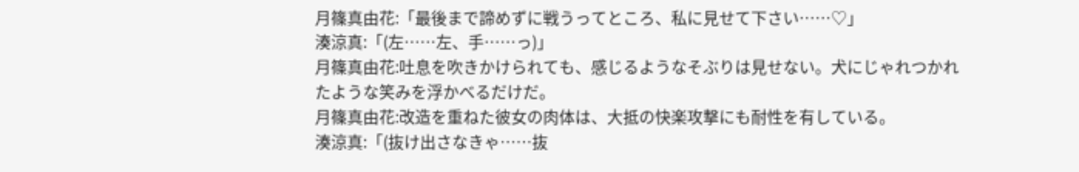月篠真由花:「最後まで諦めずに戦うってところ、私に見せて下さい……♡」
湊涼真:「(左……左、手……っ)」
月篠真由花:吐息を吹きかけられても、感じるようなそぶりは見せない。犬にじゃれつかれたような笑みを浮かべるだけだ。
月篠真由花:改造を重ねた彼女の肉体は、大抵の快楽攻撃にも耐性を有している。
湊涼真:「(抜け出さなきゃ……抜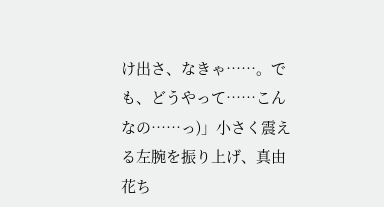け出さ、なきゃ……。でも、どうやって……こんなの……っ)」小さく震える左腕を振り上げ、真由花ち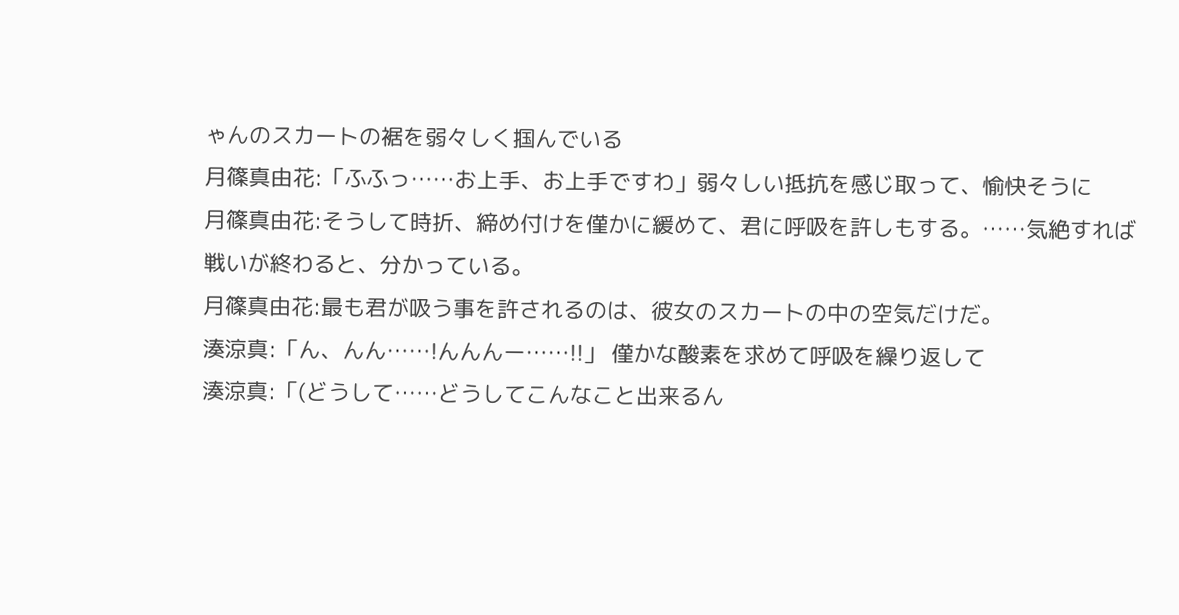ゃんのスカートの裾を弱々しく掴んでいる
月篠真由花:「ふふっ……お上手、お上手ですわ」弱々しい抵抗を感じ取って、愉快そうに
月篠真由花:そうして時折、締め付けを僅かに緩めて、君に呼吸を許しもする。……気絶すれば戦いが終わると、分かっている。
月篠真由花:最も君が吸う事を許されるのは、彼女のスカートの中の空気だけだ。
湊涼真:「ん、んん……!んんんー……!!」 僅かな酸素を求めて呼吸を繰り返して
湊涼真:「(どうして……どうしてこんなこと出来るん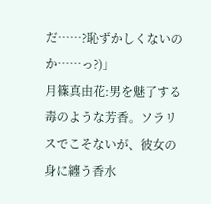だ……?恥ずかしくないのか……っ?)」
月篠真由花:男を魅了する毒のような芳香。ソラリスでこそないが、彼女の身に纏う香水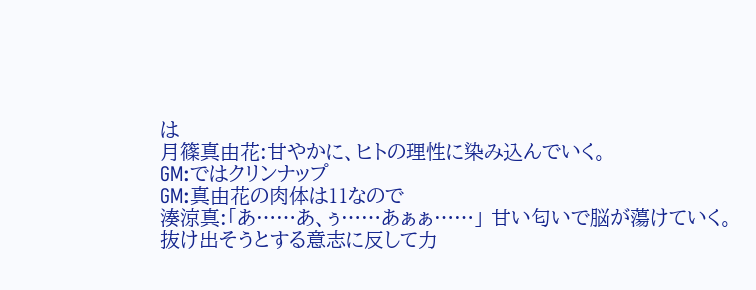は
月篠真由花:甘やかに、ヒトの理性に染み込んでいく。
GM:ではクリンナップ
GM:真由花の肉体は11なので
湊涼真:「あ……あ、ぅ……あぁぁ……」 甘い匂いで脳が蕩けていく。抜け出そうとする意志に反して力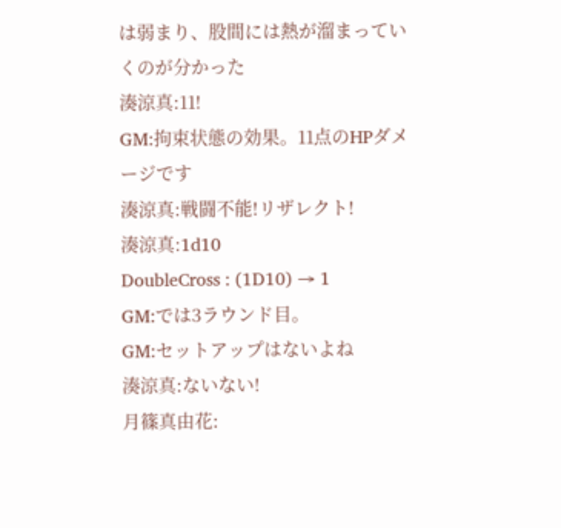は弱まり、股間には熱が溜まっていくのが分かった
湊涼真:11!
GM:拘束状態の効果。11点のHPダメージです
湊涼真:戦闘不能!リザレクト!
湊涼真:1d10
DoubleCross : (1D10) → 1
GM:では3ラウンド目。
GM:セットアップはないよね
湊涼真:ないない!
月篠真由花: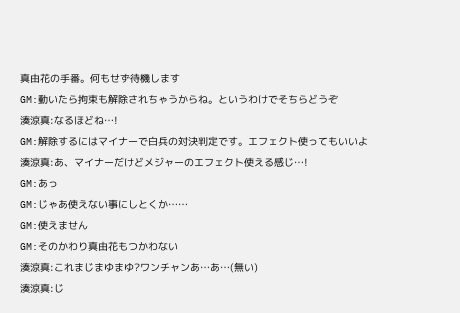真由花の手番。何もせず待機します
GM:動いたら拘束も解除されちゃうからね。というわけでそちらどうぞ
湊涼真:なるほどね…!
GM:解除するにはマイナーで白兵の対決判定です。エフェクト使ってもいいよ
湊涼真:あ、マイナーだけどメジャーのエフェクト使える感じ…!
GM:あっ
GM:じゃあ使えない事にしとくか……
GM:使えません
GM:そのかわり真由花もつかわない
湊涼真:これまじまゆまゆ?ワンチャンあ…あ…(無い)
湊涼真:じ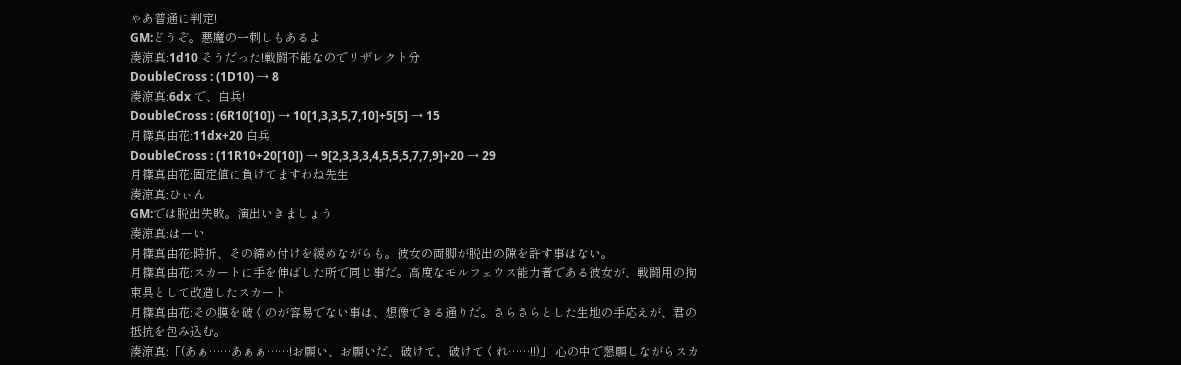ゃあ普通に判定!
GM:どうぞ。悪魔の一刺しもあるよ
湊涼真:1d10 そうだった!戦闘不能なのでリザレクト分
DoubleCross : (1D10) → 8
湊涼真:6dx で、白兵!
DoubleCross : (6R10[10]) → 10[1,3,3,5,7,10]+5[5] → 15
月篠真由花:11dx+20 白兵
DoubleCross : (11R10+20[10]) → 9[2,3,3,3,4,5,5,5,7,7,9]+20 → 29
月篠真由花:固定値に負けてますわね先生
湊涼真:ひぃん
GM:では脱出失敗。演出いきましょう
湊涼真:はーい
月篠真由花:時折、その締め付けを緩めながらも。彼女の両脚が脱出の隙を許す事はない。
月篠真由花:スカートに手を伸ばした所で同じ事だ。高度なモルフェウス能力者である彼女が、戦闘用の拘束具として改造したスカート
月篠真由花:その膜を破くのが容易でない事は、想像できる通りだ。さらさらとした生地の手応えが、君の抵抗を包み込む。
湊涼真:「(あぁ……あぁぁ……!お願い、お願いだ、破けて、破けてくれ……!!)」 心の中で懇願しながらスカ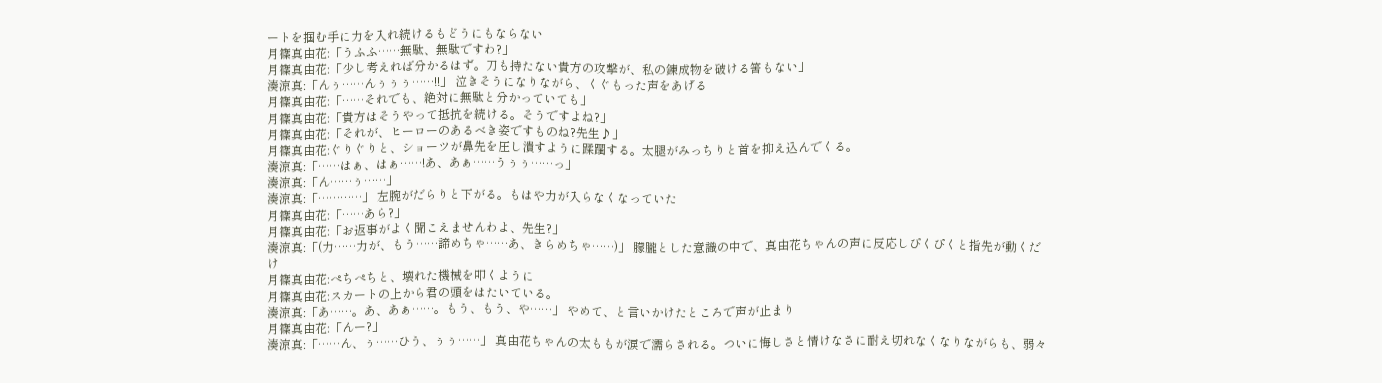ートを掴む手に力を入れ続けるもどうにもならない
月篠真由花:「うふふ……無駄、無駄ですわ?」
月篠真由花:「少し考えれば分かるはず。刀も持たない貴方の攻撃が、私の錬成物を破ける筈もない」
湊涼真:「んぅ……んぅぅぅ……!!」 泣きそうになりながら、くぐもった声をあげる
月篠真由花:「……それでも、絶対に無駄と分かっていても」
月篠真由花:「貴方はそうやって抵抗を続ける。そうですよね?」
月篠真由花:「それが、ヒーローのあるべき姿ですものね?先生♪」
月篠真由花:ぐりぐりと、ショーツが鼻先を圧し潰すように蹂躙する。太腿がみっちりと首を抑え込んでくる。
湊涼真:「……はぁ、はぁ……!あ、あぁ……うぅぅ……っ」
湊涼真:「ん……ぅ……」
湊涼真:「…………」 左腕がだらりと下がる。もはや力が入らなくなっていた
月篠真由花:「……あら?」
月篠真由花:「お返事がよく聞こえませんわよ、先生?」
湊涼真:「(力……力が、もう……諦めちゃ……あ、きらめちゃ……)」 朦朧とした意識の中で、真由花ちゃんの声に反応しぴくぴくと指先が動くだけ
月篠真由花:ぺちぺちと、壊れた機械を叩くように
月篠真由花:スカートの上から君の頭をはたいている。
湊涼真:「あ……。あ、あぁ……。もう、もう、や……」 やめて、と言いかけたところで声が止まり
月篠真由花:「んー?」
湊涼真:「……ん、ぅ……ひう、ぅぅ……」 真由花ちゃんの太ももが涙で濡らされる。ついに悔しさと情けなさに耐え切れなくなりながらも、弱々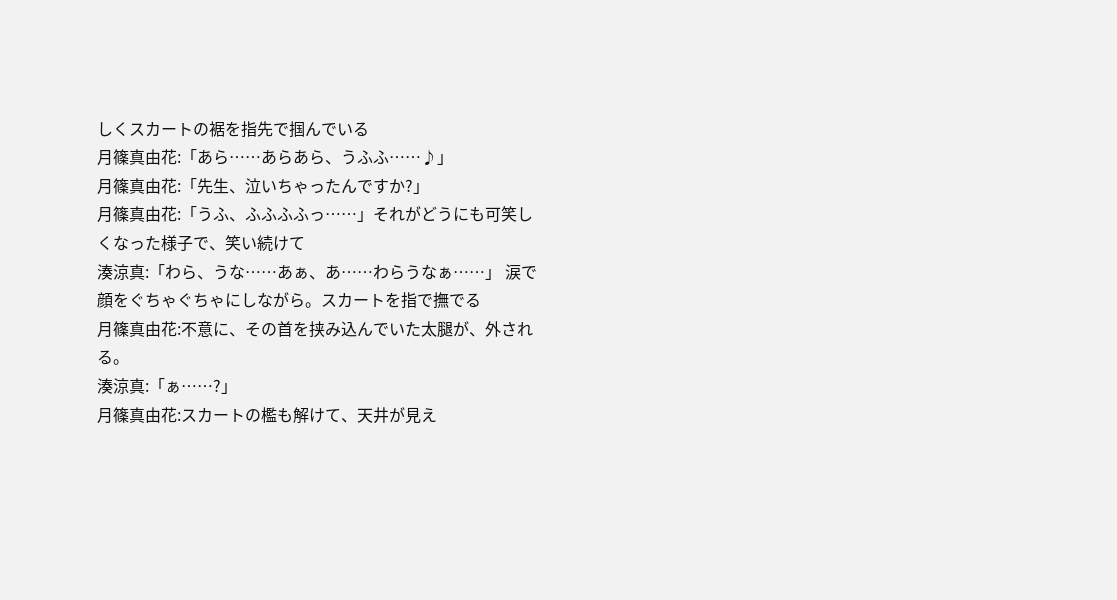しくスカートの裾を指先で掴んでいる
月篠真由花:「あら……あらあら、うふふ……♪」
月篠真由花:「先生、泣いちゃったんですか?」
月篠真由花:「うふ、ふふふふっ……」それがどうにも可笑しくなった様子で、笑い続けて
湊涼真:「わら、うな……あぁ、あ……わらうなぁ……」 涙で顔をぐちゃぐちゃにしながら。スカートを指で撫でる
月篠真由花:不意に、その首を挟み込んでいた太腿が、外される。
湊涼真:「ぁ……?」
月篠真由花:スカートの檻も解けて、天井が見え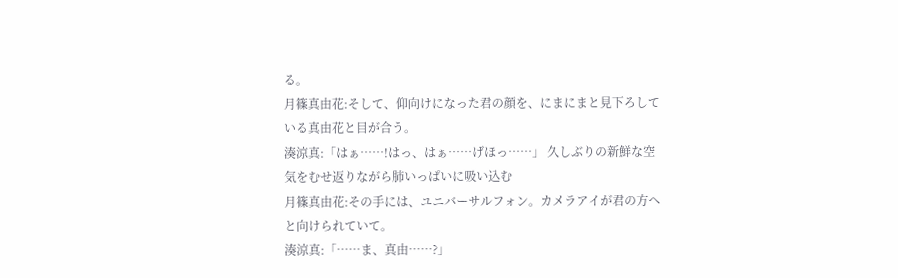る。
月篠真由花:そして、仰向けになった君の顔を、にまにまと見下ろしている真由花と目が合う。
湊涼真:「はぁ……!はっ、はぁ……げほっ……」 久しぶりの新鮮な空気をむせ返りながら肺いっぱいに吸い込む
月篠真由花:その手には、ユニバーサルフォン。カメラアイが君の方へと向けられていて。
湊涼真:「……ま、真由……?」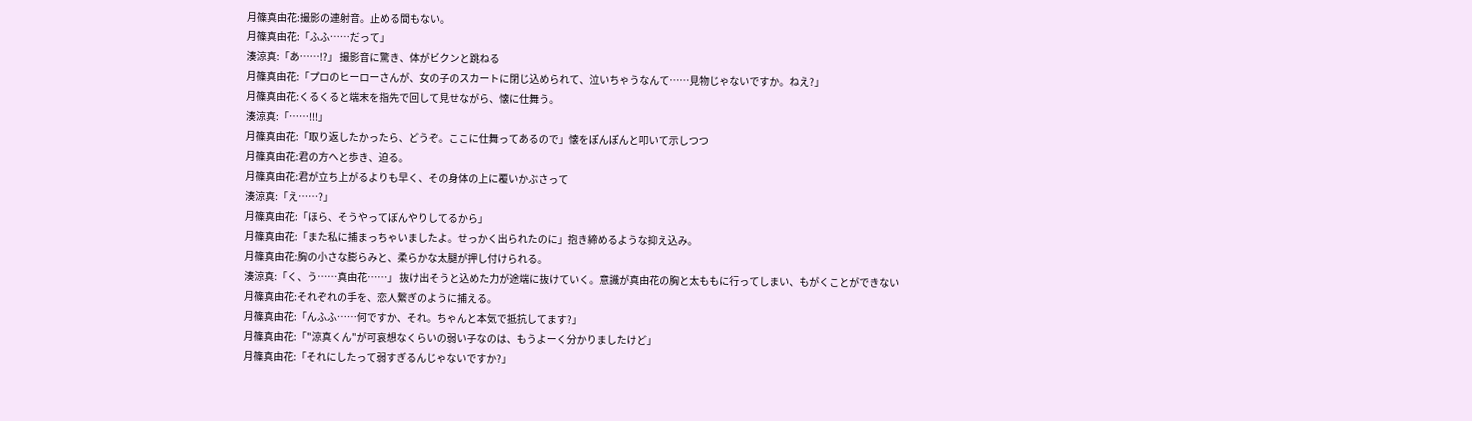月篠真由花:撮影の連射音。止める間もない。
月篠真由花:「ふふ……だって」
湊涼真:「あ……!?」 撮影音に驚き、体がビクンと跳ねる
月篠真由花:「プロのヒーローさんが、女の子のスカートに閉じ込められて、泣いちゃうなんて……見物じゃないですか。ねえ?」
月篠真由花:くるくると端末を指先で回して見せながら、懐に仕舞う。
湊涼真:「……!!!」
月篠真由花:「取り返したかったら、どうぞ。ここに仕舞ってあるので」懐をぽんぽんと叩いて示しつつ
月篠真由花:君の方へと歩き、迫る。
月篠真由花:君が立ち上がるよりも早く、その身体の上に覆いかぶさって
湊涼真:「え……?」
月篠真由花:「ほら、そうやってぼんやりしてるから」
月篠真由花:「また私に捕まっちゃいましたよ。せっかく出られたのに」抱き締めるような抑え込み。
月篠真由花:胸の小さな膨らみと、柔らかな太腿が押し付けられる。
湊涼真:「く、う……真由花……」 抜け出そうと込めた力が途端に抜けていく。意識が真由花の胸と太ももに行ってしまい、もがくことができない
月篠真由花:それぞれの手を、恋人繋ぎのように捕える。
月篠真由花:「んふふ……何ですか、それ。ちゃんと本気で抵抗してます?」
月篠真由花:「"涼真くん"が可哀想なくらいの弱い子なのは、もうよーく分かりましたけど」
月篠真由花:「それにしたって弱すぎるんじゃないですか?」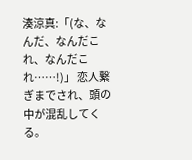湊涼真:「(な、なんだ、なんだこれ、なんだこれ……!)」 恋人繋ぎまでされ、頭の中が混乱してくる。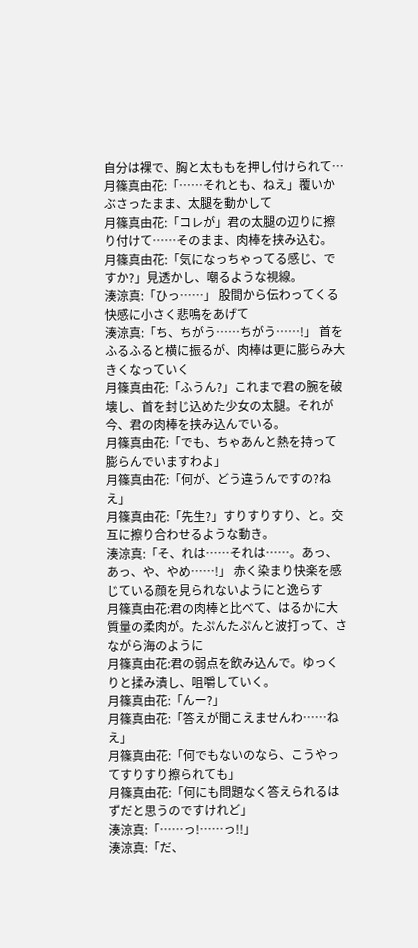自分は裸で、胸と太ももを押し付けられて…
月篠真由花:「……それとも、ねえ」覆いかぶさったまま、太腿を動かして
月篠真由花:「コレが」君の太腿の辺りに擦り付けて……そのまま、肉棒を挟み込む。
月篠真由花:「気になっちゃってる感じ、ですか?」見透かし、嘲るような視線。
湊涼真:「ひっ……」 股間から伝わってくる快感に小さく悲鳴をあげて
湊涼真:「ち、ちがう……ちがう……!」 首をふるふると横に振るが、肉棒は更に膨らみ大きくなっていく
月篠真由花:「ふうん?」これまで君の腕を破壊し、首を封じ込めた少女の太腿。それが今、君の肉棒を挟み込んでいる。
月篠真由花:「でも、ちゃあんと熱を持って膨らんでいますわよ」
月篠真由花:「何が、どう違うんですの?ねえ」
月篠真由花:「先生?」すりすりすり、と。交互に擦り合わせるような動き。
湊涼真:「そ、れは……それは……。あっ、あっ、や、やめ……!」 赤く染まり快楽を感じている顔を見られないようにと逸らす
月篠真由花:君の肉棒と比べて、はるかに大質量の柔肉が。たぷんたぷんと波打って、さながら海のように
月篠真由花:君の弱点を飲み込んで。ゆっくりと揉み潰し、咀嚼していく。
月篠真由花:「んー?」
月篠真由花:「答えが聞こえませんわ……ねえ」
月篠真由花:「何でもないのなら、こうやってすりすり擦られても」
月篠真由花:「何にも問題なく答えられるはずだと思うのですけれど」
湊涼真:「……っ!……っ!!」
湊涼真:「だ、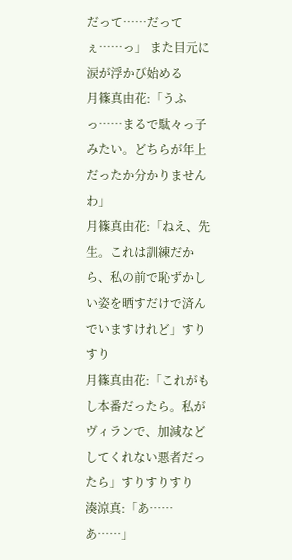だって……だってぇ……っ」 また目元に涙が浮かび始める
月篠真由花:「うふっ……まるで駄々っ子みたい。どちらが年上だったか分かりませんわ」
月篠真由花:「ねえ、先生。これは訓練だから、私の前で恥ずかしい姿を晒すだけで済んでいますけれど」すりすり
月篠真由花:「これがもし本番だったら。私がヴィランで、加減などしてくれない悪者だったら」すりすりすり
湊涼真:「あ……あ……」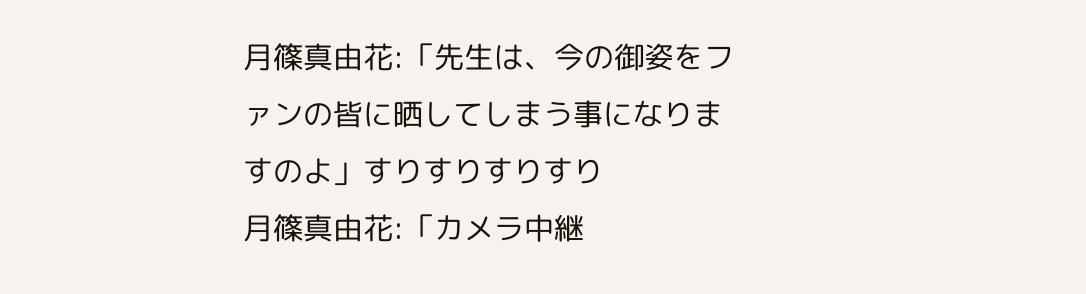月篠真由花:「先生は、今の御姿をファンの皆に晒してしまう事になりますのよ」すりすりすりすり
月篠真由花:「カメラ中継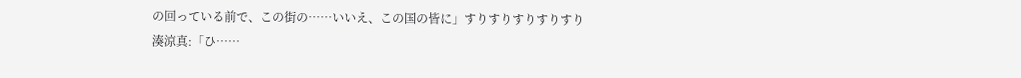の回っている前で、この街の……いいえ、この国の皆に」すりすりすりすりすり
湊涼真:「ひ……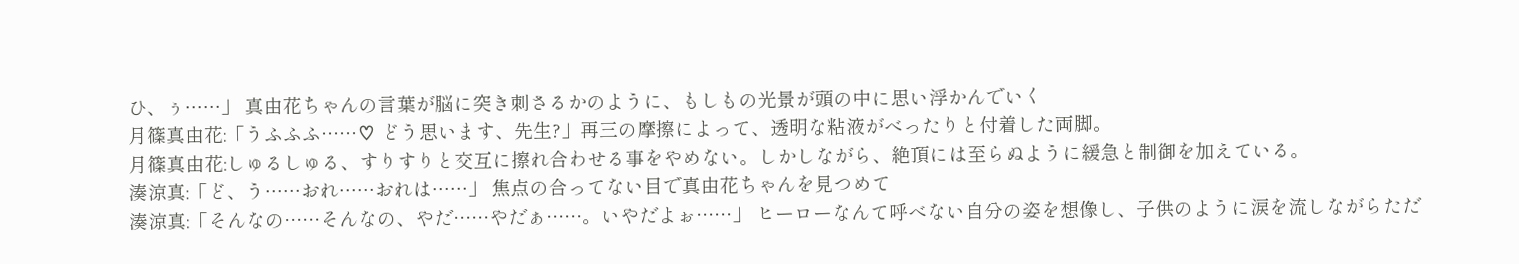ひ、ぅ……」 真由花ちゃんの言葉が脳に突き刺さるかのように、もしもの光景が頭の中に思い浮かんでいく
月篠真由花:「うふふふ……♡ どう思います、先生?」再三の摩擦によって、透明な粘液がべったりと付着した両脚。
月篠真由花:しゅるしゅる、すりすりと交互に擦れ合わせる事をやめない。しかしながら、絶頂には至らぬように緩急と制御を加えている。
湊涼真:「ど、う……おれ……おれは……」 焦点の合ってない目で真由花ちゃんを見つめて
湊涼真:「そんなの……そんなの、やだ……やだぁ……。いやだよぉ……」 ヒーローなんて呼べない自分の姿を想像し、子供のように涙を流しながらただ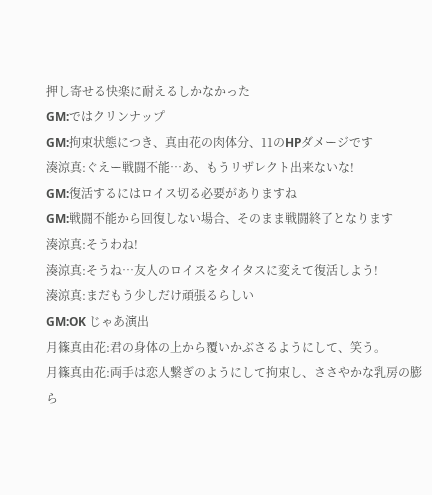押し寄せる快楽に耐えるしかなかった
GM:ではクリンナップ
GM:拘束状態につき、真由花の肉体分、11のHPダメージです
湊涼真:ぐえー戦闘不能…あ、もうリザレクト出来ないな!
GM:復活するにはロイス切る必要がありますね
GM:戦闘不能から回復しない場合、そのまま戦闘終了となります
湊涼真:そうわね!
湊涼真:そうね…友人のロイスをタイタスに変えて復活しよう!
湊涼真:まだもう少しだけ頑張るらしい
GM:OK じゃあ演出
月篠真由花:君の身体の上から覆いかぶさるようにして、笑う。
月篠真由花:両手は恋人繋ぎのようにして拘束し、ささやかな乳房の膨ら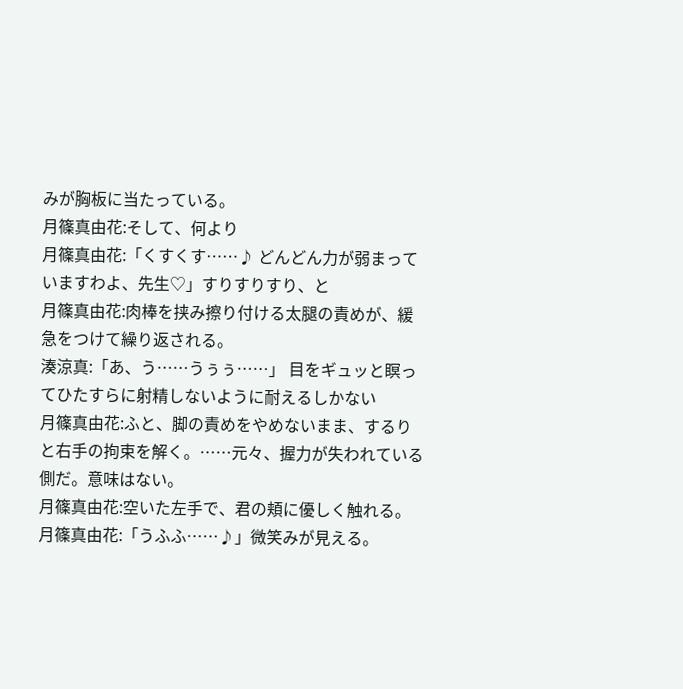みが胸板に当たっている。
月篠真由花:そして、何より
月篠真由花:「くすくす……♪ どんどん力が弱まっていますわよ、先生♡」すりすりすり、と
月篠真由花:肉棒を挟み擦り付ける太腿の責めが、緩急をつけて繰り返される。
湊涼真:「あ、う……うぅぅ……」 目をギュッと瞑ってひたすらに射精しないように耐えるしかない
月篠真由花:ふと、脚の責めをやめないまま、するりと右手の拘束を解く。……元々、握力が失われている側だ。意味はない。
月篠真由花:空いた左手で、君の頬に優しく触れる。
月篠真由花:「うふふ……♪」微笑みが見える。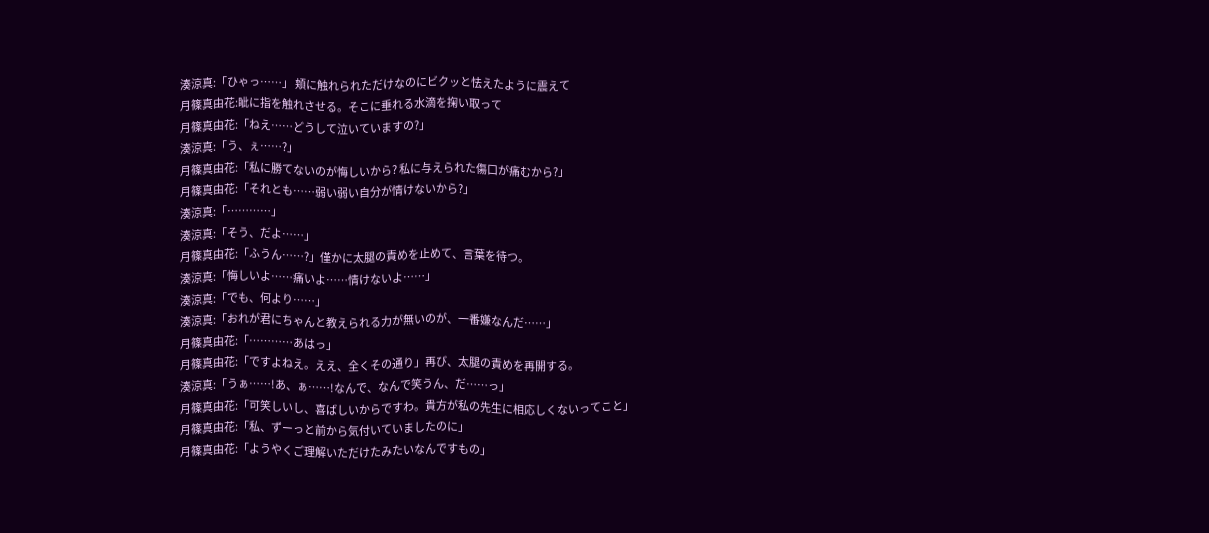湊涼真:「ひゃっ……」 頬に触れられただけなのにビクッと怯えたように震えて
月篠真由花:眦に指を触れさせる。そこに垂れる水滴を掬い取って
月篠真由花:「ねえ……どうして泣いていますの?」
湊涼真:「う、ぇ……?」
月篠真由花:「私に勝てないのが悔しいから? 私に与えられた傷口が痛むから?」
月篠真由花:「それとも……弱い弱い自分が情けないから?」
湊涼真:「…………」
湊涼真:「そう、だよ……」
月篠真由花:「ふうん……?」僅かに太腿の責めを止めて、言葉を待つ。
湊涼真:「悔しいよ……痛いよ……情けないよ……」
湊涼真:「でも、何より……」
湊涼真:「おれが君にちゃんと教えられる力が無いのが、一番嫌なんだ……」
月篠真由花:「…………あはっ」
月篠真由花:「ですよねえ。ええ、全くその通り」再び、太腿の責めを再開する。
湊涼真:「うぁ……!あ、ぁ……!なんで、なんで笑うん、だ……っ」
月篠真由花:「可笑しいし、喜ばしいからですわ。貴方が私の先生に相応しくないってこと」
月篠真由花:「私、ずーっと前から気付いていましたのに」
月篠真由花:「ようやくご理解いただけたみたいなんですもの」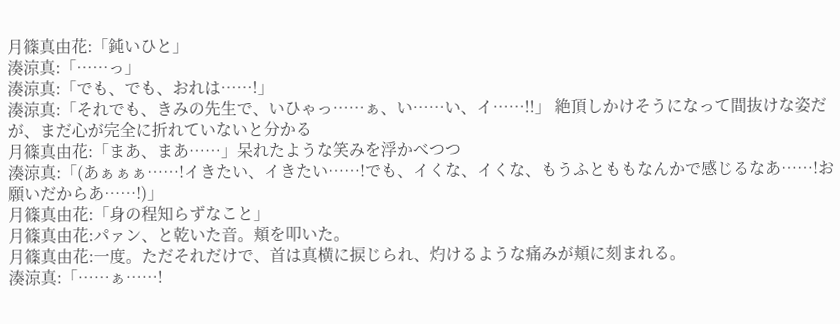月篠真由花:「鈍いひと」
湊涼真:「……っ」
湊涼真:「でも、でも、おれは……!」
湊涼真:「それでも、きみの先生で、いひゃっ……ぁ、い……い、イ……!!」 絶頂しかけそうになって間抜けな姿だが、まだ心が完全に折れていないと分かる
月篠真由花:「まあ、まあ……」呆れたような笑みを浮かべつつ
湊涼真:「(あぁぁぁ……!イきたい、イきたい……!でも、イくな、イくな、もうふとももなんかで感じるなあ……!お願いだからあ……!)」
月篠真由花:「身の程知らずなこと」
月篠真由花:パァン、と乾いた音。頬を叩いた。
月篠真由花:一度。ただそれだけで、首は真横に捩じられ、灼けるような痛みが頬に刻まれる。
湊涼真:「……ぁ……!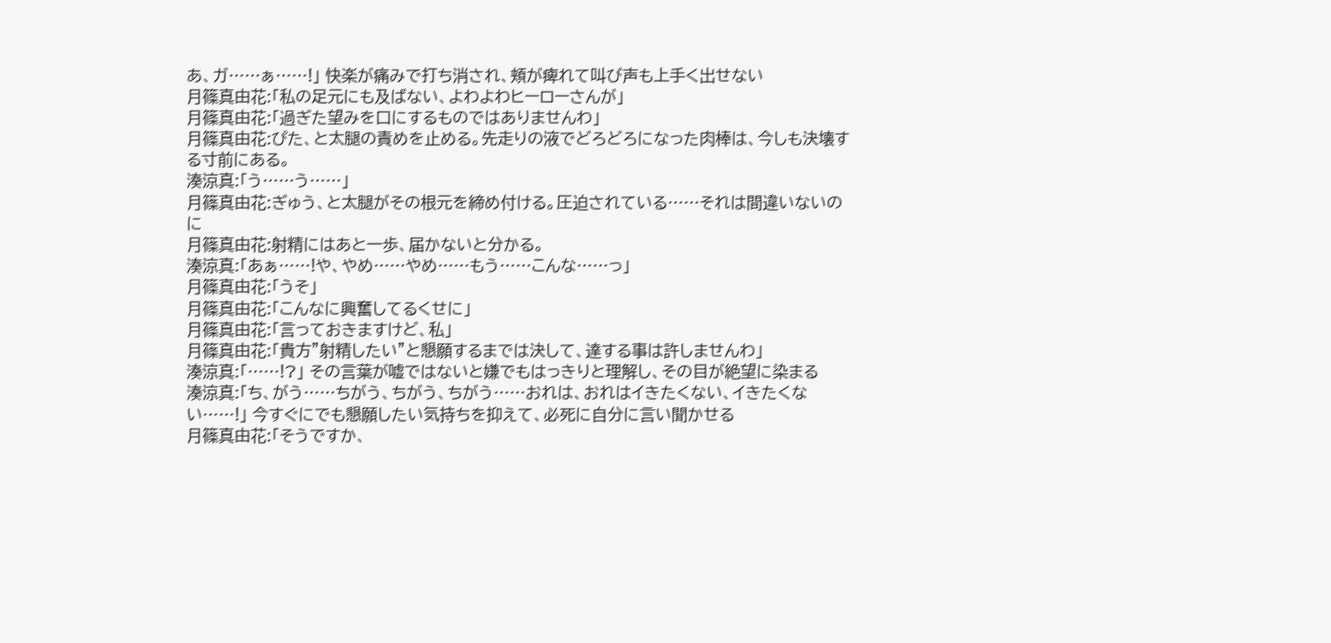あ、ガ……ぁ……!」 快楽が痛みで打ち消され、頬が痺れて叫び声も上手く出せない
月篠真由花:「私の足元にも及ばない、よわよわヒーローさんが」
月篠真由花:「過ぎた望みを口にするものではありませんわ」
月篠真由花:ぴた、と太腿の責めを止める。先走りの液でどろどろになった肉棒は、今しも決壊する寸前にある。
湊涼真:「う……う……」
月篠真由花:ぎゅう、と太腿がその根元を締め付ける。圧迫されている……それは間違いないのに
月篠真由花:射精にはあと一歩、届かないと分かる。
湊涼真:「あぁ……!や、やめ……やめ……もう……こんな……っ」
月篠真由花:「うそ」
月篠真由花:「こんなに興奮してるくせに」
月篠真由花:「言っておきますけど、私」
月篠真由花:「貴方"射精したい"と懇願するまでは決して、達する事は許しませんわ」
湊涼真:「……!?」 その言葉が嘘ではないと嫌でもはっきりと理解し、その目が絶望に染まる
湊涼真:「ち、がう……ちがう、ちがう、ちがう……おれは、おれはイきたくない、イきたくない……!」 今すぐにでも懇願したい気持ちを抑えて、必死に自分に言い聞かせる
月篠真由花:「そうですか、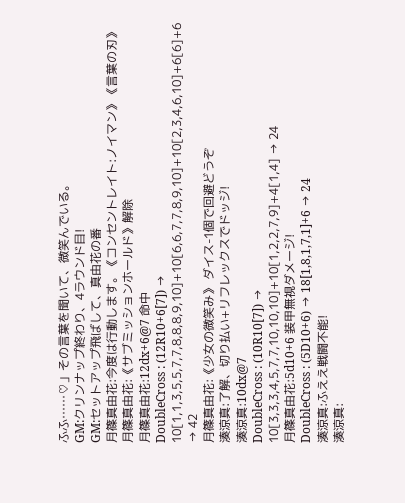ふふ……♡」その言葉を聞いて、微笑んでいる。
GM:クリンナップ終わり、4ラウンド目!
GM:セットアップ飛ばして、真由花の番
月篠真由花:今度は行動します。《コンセントレイト:ノイマン》《言葉の刃》
月篠真由花:《サブミッションホールド》解除
月篠真由花:12dx+6@7 命中
DoubleCross : (12R10+6[7]) → 10[1,1,3,5,5,7,7,8,8,8,9,10]+10[6,6,7,7,8,9,10]+10[2,3,4,6,10]+6[6]+6 → 42
月篠真由花:《少女の微笑み》 ダイス-1個で回避どうぞ
湊涼真:了解、切り払い+リフレックスでドッジ!
湊涼真:10dx@7
DoubleCross : (10R10[7]) → 10[3,3,3,4,5,7,7,10,10,10]+10[1,2,2,7,9]+4[1,4] → 24
月篠真由花:5d10+6 装甲無視ダメージ!
DoubleCross : (5D10+6) → 18[1,8,1,7,1]+6 → 24
湊涼真:ふええ戦闘不能!
湊涼真: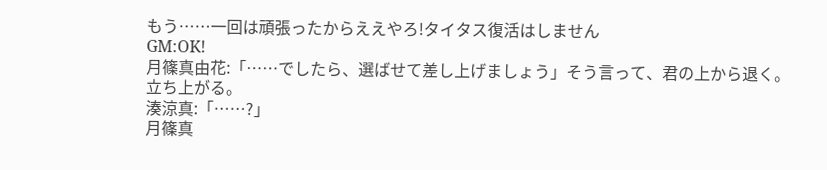もう……一回は頑張ったからええやろ!タイタス復活はしません
GM:OK!
月篠真由花:「……でしたら、選ばせて差し上げましょう」そう言って、君の上から退く。立ち上がる。
湊涼真:「……?」
月篠真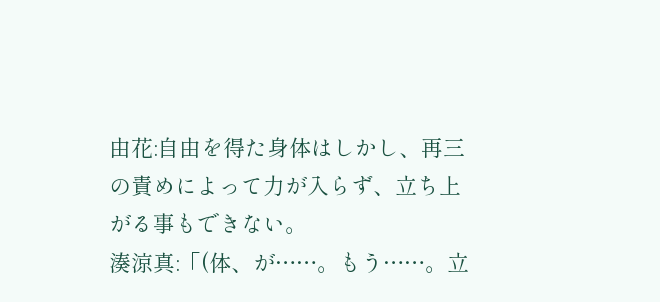由花:自由を得た身体はしかし、再三の責めによって力が入らず、立ち上がる事もできない。
湊涼真:「(体、が……。もう……。立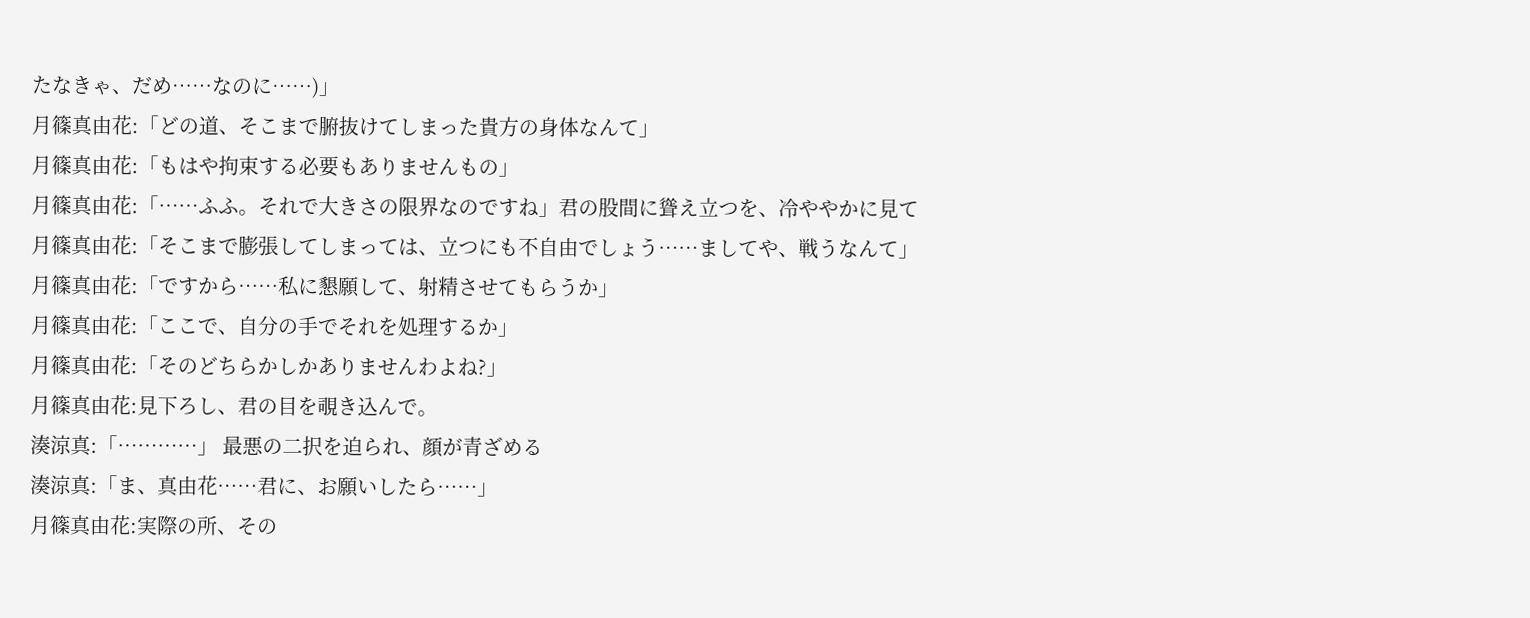たなきゃ、だめ……なのに……)」
月篠真由花:「どの道、そこまで腑抜けてしまった貴方の身体なんて」
月篠真由花:「もはや拘束する必要もありませんもの」
月篠真由花:「……ふふ。それで大きさの限界なのですね」君の股間に聳え立つを、冷ややかに見て
月篠真由花:「そこまで膨張してしまっては、立つにも不自由でしょう……ましてや、戦うなんて」
月篠真由花:「ですから……私に懇願して、射精させてもらうか」
月篠真由花:「ここで、自分の手でそれを処理するか」
月篠真由花:「そのどちらかしかありませんわよね?」
月篠真由花:見下ろし、君の目を覗き込んで。
湊涼真:「…………」 最悪の二択を迫られ、顔が青ざめる
湊涼真:「ま、真由花……君に、お願いしたら……」
月篠真由花:実際の所、その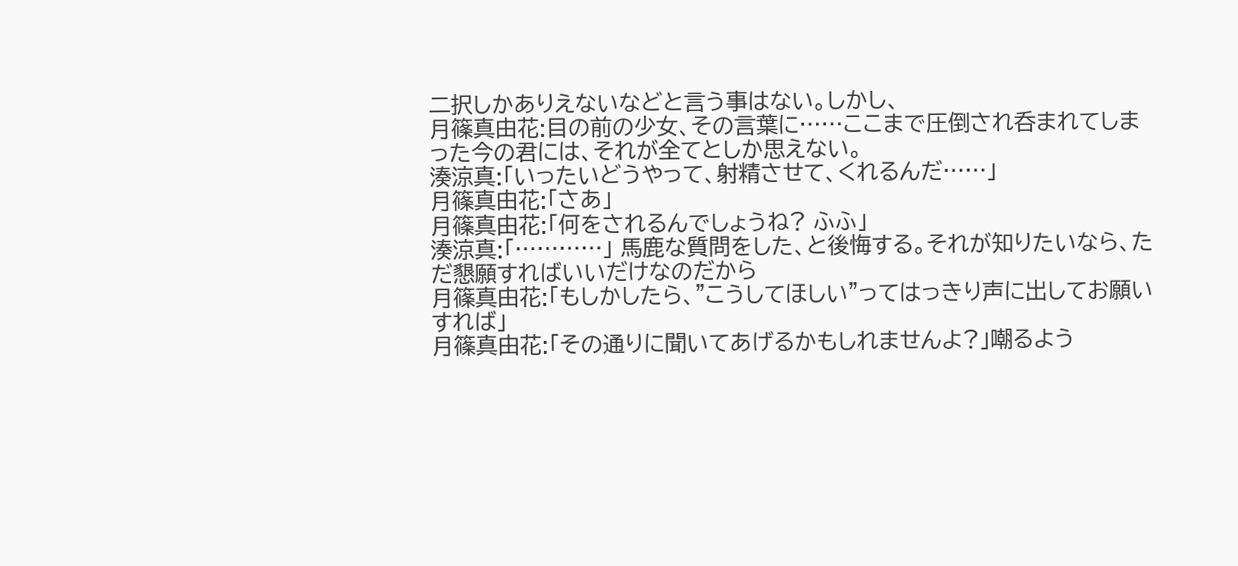二択しかありえないなどと言う事はない。しかし、
月篠真由花:目の前の少女、その言葉に……ここまで圧倒され呑まれてしまった今の君には、それが全てとしか思えない。
湊涼真:「いったいどうやって、射精させて、くれるんだ……」
月篠真由花:「さあ」
月篠真由花:「何をされるんでしょうね? ふふ」
湊涼真:「…………」 馬鹿な質問をした、と後悔する。それが知りたいなら、ただ懇願すればいいだけなのだから
月篠真由花:「もしかしたら、"こうしてほしい"ってはっきり声に出してお願いすれば」
月篠真由花:「その通りに聞いてあげるかもしれませんよ?」嘲るよう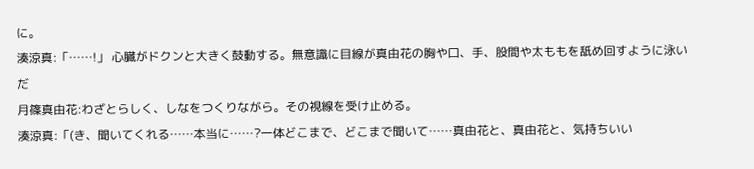に。
湊涼真:「……!」 心臓がドクンと大きく鼓動する。無意識に目線が真由花の胸や口、手、股間や太ももを舐め回すように泳いだ
月篠真由花:わざとらしく、しなをつくりながら。その視線を受け止める。
湊涼真:「(き、聞いてくれる……本当に……?一体どこまで、どこまで聞いて……真由花と、真由花と、気持ちいい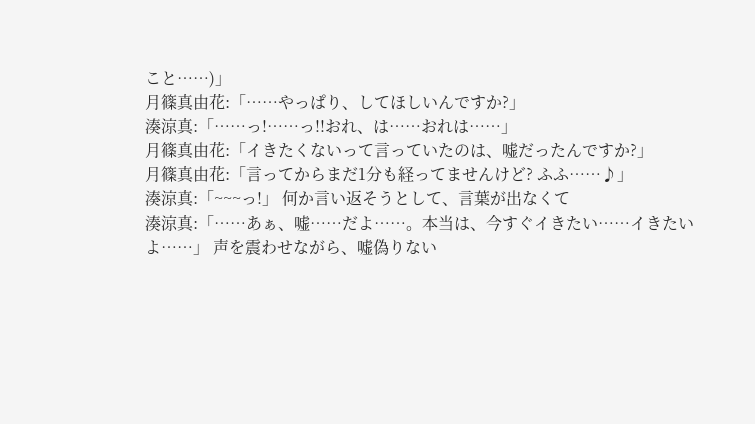こと……)」
月篠真由花:「……やっぱり、してほしいんですか?」
湊涼真:「……っ!……っ!!おれ、は……おれは……」
月篠真由花:「イきたくないって言っていたのは、嘘だったんですか?」
月篠真由花:「言ってからまだ1分も経ってませんけど? ふふ……♪」
湊涼真:「~~~っ!」 何か言い返そうとして、言葉が出なくて
湊涼真:「……あぁ、嘘……だよ……。本当は、今すぐイきたい……イきたいよ……」 声を震わせながら、嘘偽りない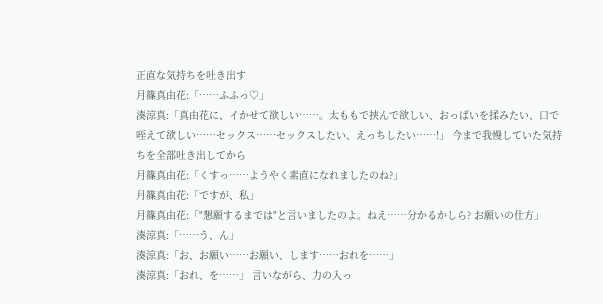正直な気持ちを吐き出す
月篠真由花:「……ふふっ♡」
湊涼真:「真由花に、イかせて欲しい……。太ももで挟んで欲しい、おっぱいを揉みたい、口で咥えて欲しい……セックス……セックスしたい、えっちしたい……!」 今まで我慢していた気持ちを全部吐き出してから
月篠真由花:「くすっ……ようやく素直になれましたのね?」
月篠真由花:「ですが、私」
月篠真由花:「"懇願するまでは"と言いましたのよ。ねえ……分かるかしら? お願いの仕方」
湊涼真:「……う、ん」
湊涼真:「お、お願い……お願い、します……おれを……」
湊涼真:「おれ、を……」 言いながら、力の入っ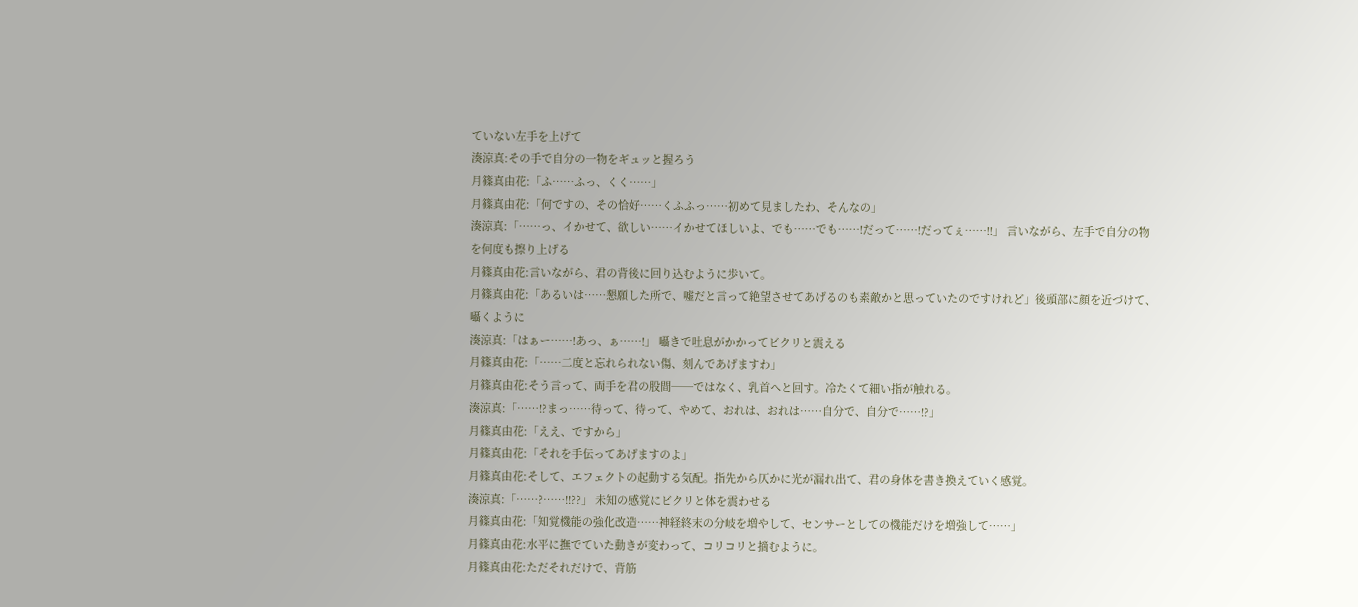ていない左手を上げて
湊涼真:その手で自分の一物をギュッと握ろう
月篠真由花:「ふ……ふっ、くく……」
月篠真由花:「何ですの、その恰好……くふふっ……初めて見ましたわ、そんなの」
湊涼真:「……っ、イかせて、欲しい……イかせてほしいよ、でも……でも……!だって……!だってぇ……!!」 言いながら、左手で自分の物を何度も擦り上げる
月篠真由花:言いながら、君の背後に回り込むように歩いて。
月篠真由花:「あるいは……懇願した所で、嘘だと言って絶望させてあげるのも素敵かと思っていたのですけれど」後頭部に顔を近づけて、囁くように
湊涼真:「はぁー……!あっ、ぁ……!」 囁きで吐息がかかってビクリと震える
月篠真由花:「……二度と忘れられない傷、刻んであげますわ」
月篠真由花:そう言って、両手を君の股間──ではなく、乳首へと回す。冷たくて細い指が触れる。
湊涼真:「……!?まっ……待って、待って、やめて、おれは、おれは……自分で、自分で……!?」
月篠真由花:「ええ、ですから」
月篠真由花:「それを手伝ってあげますのよ」
月篠真由花:そして、エフェクトの起動する気配。指先から仄かに光が漏れ出て、君の身体を書き換えていく感覚。
湊涼真:「……?……!!??」 未知の感覚にビクリと体を震わせる
月篠真由花:「知覚機能の強化改造……神経終末の分岐を増やして、センサーとしての機能だけを増強して……」
月篠真由花:水平に撫でていた動きが変わって、コリコリと摘むように。
月篠真由花:ただそれだけで、背筋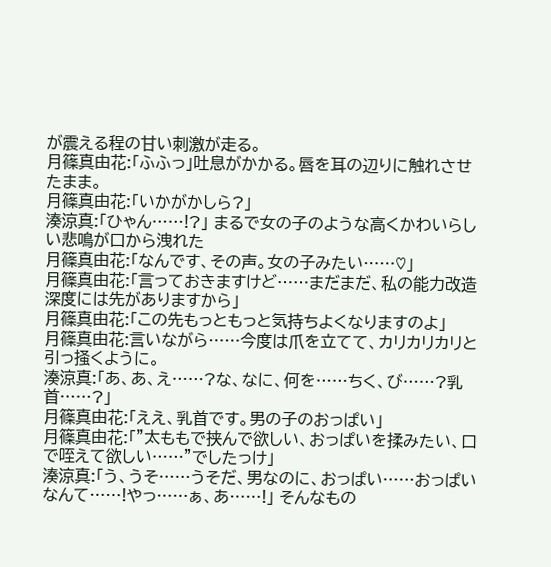が震える程の甘い刺激が走る。
月篠真由花:「ふふっ」吐息がかかる。唇を耳の辺りに触れさせたまま。
月篠真由花:「いかがかしら?」
湊涼真:「ひゃん……!?」 まるで女の子のような高くかわいらしい悲鳴が口から洩れた
月篠真由花:「なんです、その声。女の子みたい……♡」
月篠真由花:「言っておきますけど……まだまだ、私の能力改造深度には先がありますから」
月篠真由花:「この先もっともっと気持ちよくなりますのよ」
月篠真由花:言いながら……今度は爪を立てて、カリカリカリと引っ掻くように。
湊涼真:「あ、あ、え……?な、なに、何を……ちく、び……?乳首……?」
月篠真由花:「ええ、乳首です。男の子のおっぱい」
月篠真由花:「"太ももで挟んで欲しい、おっぱいを揉みたい、口で咥えて欲しい……"でしたっけ」
湊涼真:「う、うそ……うそだ、男なのに、おっぱい……おっぱいなんて……!やっ……ぁ、あ……!」 そんなもの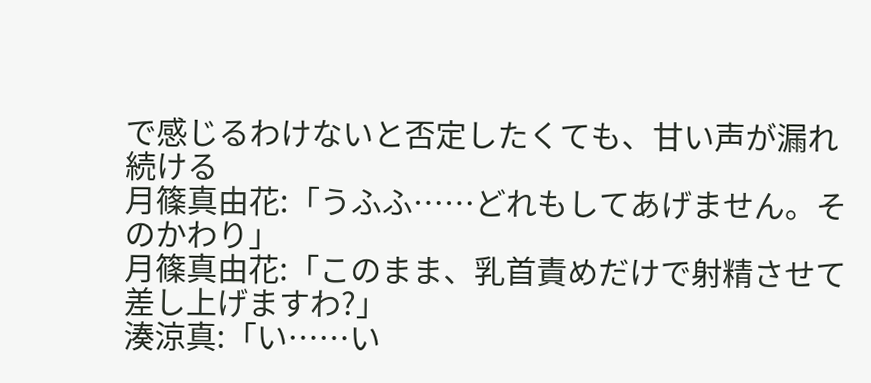で感じるわけないと否定したくても、甘い声が漏れ続ける
月篠真由花:「うふふ……どれもしてあげません。そのかわり」
月篠真由花:「このまま、乳首責めだけで射精させて差し上げますわ?」
湊涼真:「い……い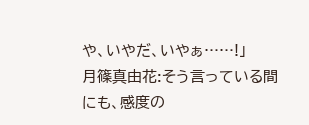や、いやだ、いやぁ……!」
月篠真由花:そう言っている間にも、感度の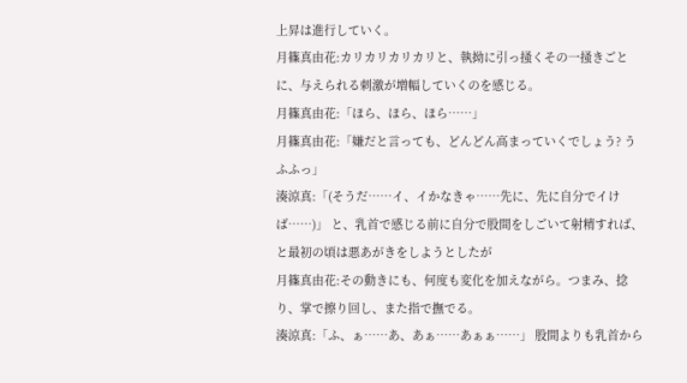上昇は進行していく。
月篠真由花:カリカリカリカリと、執拗に引っ掻くその一掻きごとに、与えられる刺激が増幅していくのを感じる。
月篠真由花:「ほら、ほら、ほら……」
月篠真由花:「嫌だと言っても、どんどん高まっていくでしょう? うふふっ」
湊涼真:「(そうだ……イ、イかなきゃ……先に、先に自分でイけば……)」 と、乳首で感じる前に自分で股間をしごいて射精すれば、と最初の頃は悪あがきをしようとしたが
月篠真由花:その動きにも、何度も変化を加えながら。つまみ、捻り、掌で擦り回し、また指で撫でる。
湊涼真:「ふ、ぁ……あ、あぁ……あぁぁ……」 股間よりも乳首から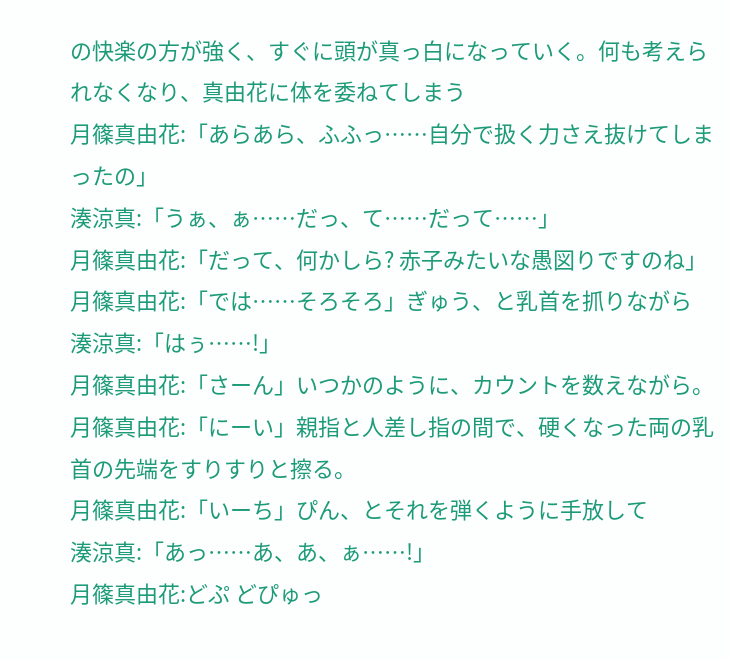の快楽の方が強く、すぐに頭が真っ白になっていく。何も考えられなくなり、真由花に体を委ねてしまう
月篠真由花:「あらあら、ふふっ……自分で扱く力さえ抜けてしまったの」
湊涼真:「うぁ、ぁ……だっ、て……だって……」
月篠真由花:「だって、何かしら? 赤子みたいな愚図りですのね」
月篠真由花:「では……そろそろ」ぎゅう、と乳首を抓りながら
湊涼真:「はぅ……!」
月篠真由花:「さーん」いつかのように、カウントを数えながら。
月篠真由花:「にーい」親指と人差し指の間で、硬くなった両の乳首の先端をすりすりと擦る。
月篠真由花:「いーち」ぴん、とそれを弾くように手放して
湊涼真:「あっ……あ、あ、ぁ……!」
月篠真由花:どぷ どぴゅっ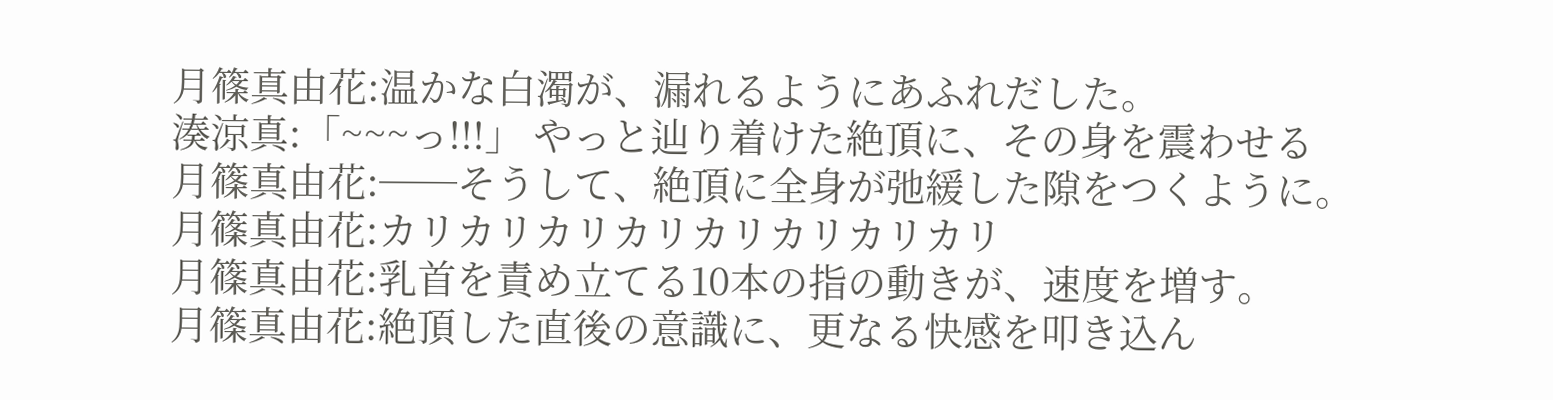月篠真由花:温かな白濁が、漏れるようにあふれだした。
湊涼真:「~~~っ!!!」 やっと辿り着けた絶頂に、その身を震わせる
月篠真由花:──そうして、絶頂に全身が弛緩した隙をつくように。
月篠真由花:カリカリカリカリカリカリカリカリ
月篠真由花:乳首を責め立てる10本の指の動きが、速度を増す。
月篠真由花:絶頂した直後の意識に、更なる快感を叩き込ん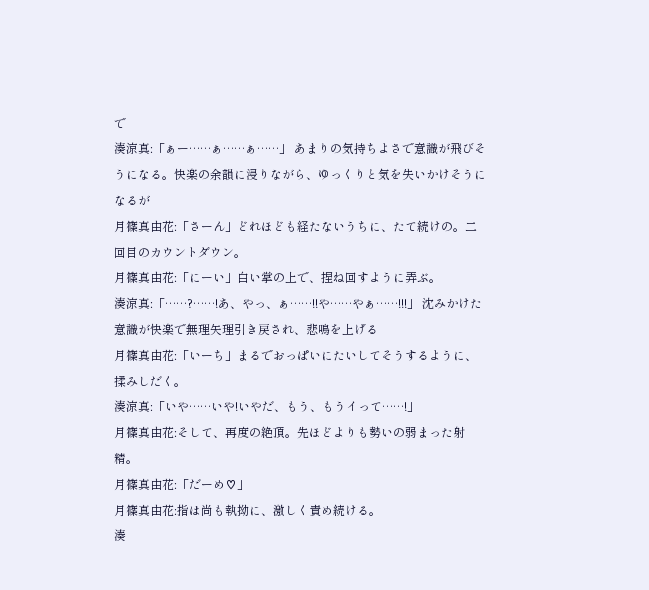で
湊涼真:「ぁー……ぁ……ぁ……」 あまりの気持ちよさで意識が飛びそうになる。快楽の余韻に浸りながら、ゆっくりと気を失いかけそうになるが
月篠真由花:「さーん」どれほども経たないうちに、たて続けの。二回目のカウントダウン。
月篠真由花:「にーい」白い掌の上で、捏ね回すように弄ぶ。
湊涼真:「……?……!あ、やっ、ぁ……!!や……やぁ……!!!」 沈みかけた意識が快楽で無理矢理引き戻され、悲鳴を上げる
月篠真由花:「いーち」まるでおっぱいにたいしてそうするように、揉みしだく。
湊涼真:「いや……いや!いやだ、もう、もうイって……!」
月篠真由花:そして、再度の絶頂。先ほどよりも勢いの弱まった射精。
月篠真由花:「だーめ♡」
月篠真由花:指は尚も執拗に、激しく責め続ける。
湊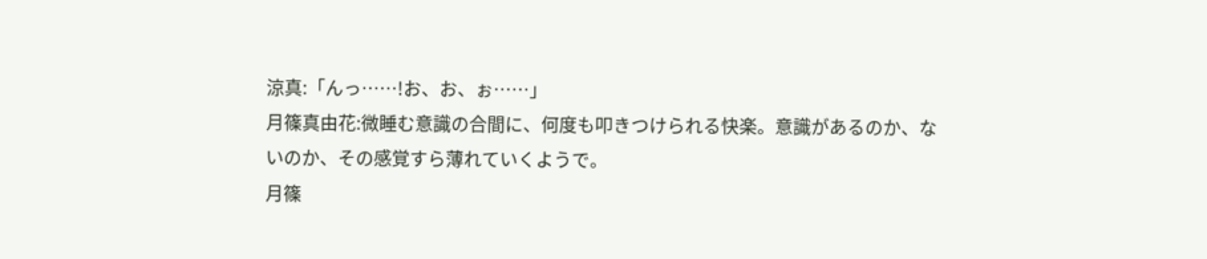涼真:「んっ……!お、お、ぉ……」
月篠真由花:微睡む意識の合間に、何度も叩きつけられる快楽。意識があるのか、ないのか、その感覚すら薄れていくようで。
月篠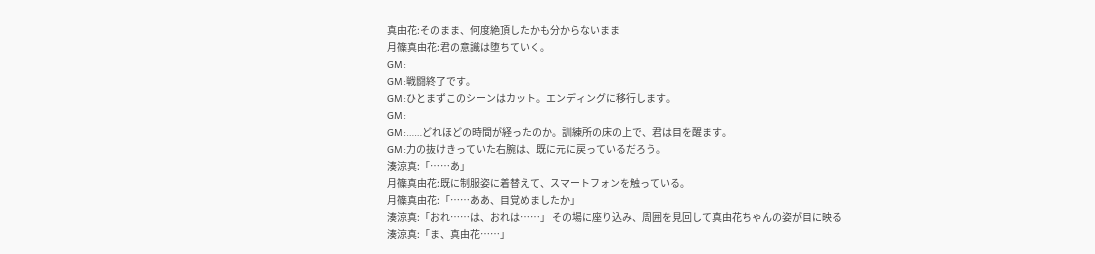真由花:そのまま、何度絶頂したかも分からないまま
月篠真由花:君の意識は堕ちていく。
GM:
GM:戦闘終了です。
GM:ひとまずこのシーンはカット。エンディングに移行します。
GM:
GM:……どれほどの時間が経ったのか。訓練所の床の上で、君は目を醒ます。
GM:力の抜けきっていた右腕は、既に元に戻っているだろう。
湊涼真:「……あ」
月篠真由花:既に制服姿に着替えて、スマートフォンを触っている。
月篠真由花:「……ああ、目覚めましたか」
湊涼真:「おれ……は、おれは……」 その場に座り込み、周囲を見回して真由花ちゃんの姿が目に映る
湊涼真:「ま、真由花……」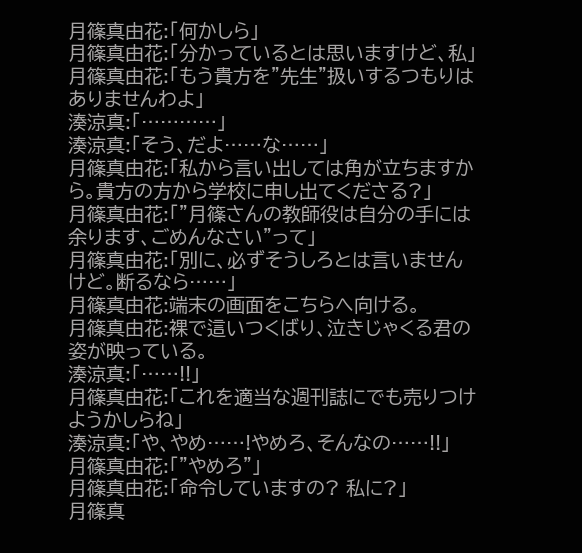月篠真由花:「何かしら」
月篠真由花:「分かっているとは思いますけど、私」
月篠真由花:「もう貴方を"先生"扱いするつもりはありませんわよ」
湊涼真:「…………」
湊涼真:「そう、だよ……な……」
月篠真由花:「私から言い出しては角が立ちますから。貴方の方から学校に申し出てくださる?」
月篠真由花:「"月篠さんの教師役は自分の手には余ります、ごめんなさい"って」
月篠真由花:「別に、必ずそうしろとは言いませんけど。断るなら……」
月篠真由花:端末の画面をこちらへ向ける。
月篠真由花:裸で這いつくばり、泣きじゃくる君の姿が映っている。
湊涼真:「……!!」
月篠真由花:「これを適当な週刊誌にでも売りつけようかしらね」
湊涼真:「や、やめ……!やめろ、そんなの……!!」
月篠真由花:「"やめろ"」
月篠真由花:「命令していますの? 私に?」
月篠真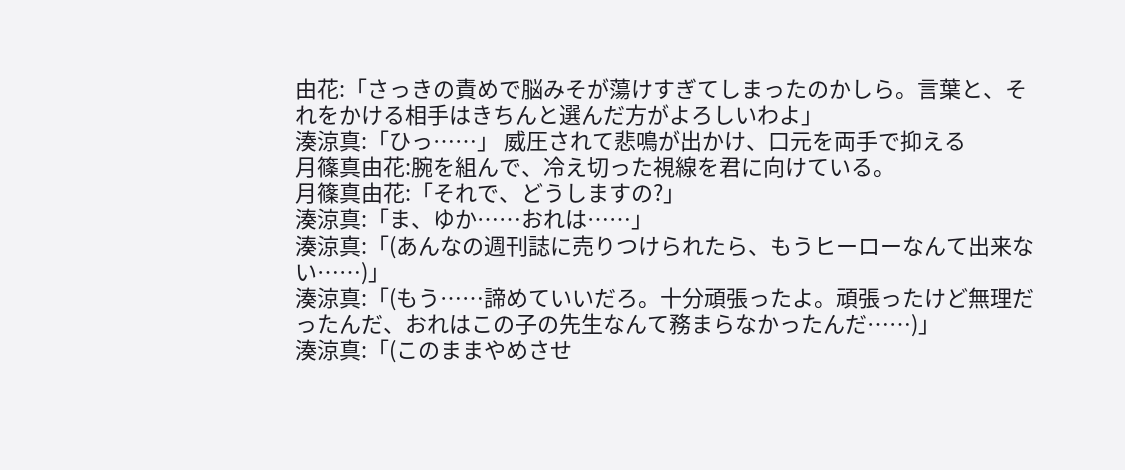由花:「さっきの責めで脳みそが蕩けすぎてしまったのかしら。言葉と、それをかける相手はきちんと選んだ方がよろしいわよ」
湊涼真:「ひっ……」 威圧されて悲鳴が出かけ、口元を両手で抑える
月篠真由花:腕を組んで、冷え切った視線を君に向けている。
月篠真由花:「それで、どうしますの?」
湊涼真:「ま、ゆか……おれは……」
湊涼真:「(あんなの週刊誌に売りつけられたら、もうヒーローなんて出来ない……)」
湊涼真:「(もう……諦めていいだろ。十分頑張ったよ。頑張ったけど無理だったんだ、おれはこの子の先生なんて務まらなかったんだ……)」
湊涼真:「(このままやめさせ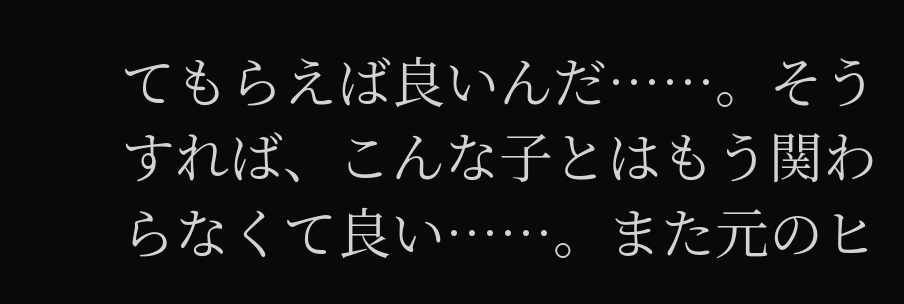てもらえば良いんだ……。そうすれば、こんな子とはもう関わらなくて良い……。また元のヒ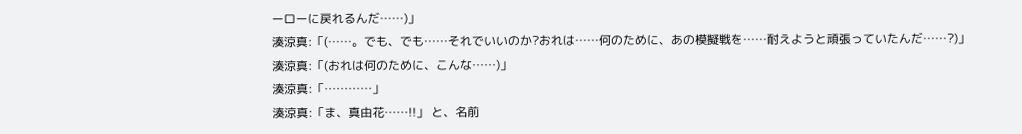ーローに戻れるんだ……)」
湊涼真:「(……。でも、でも……それでいいのか?おれは……何のために、あの模擬戦を……耐えようと頑張っていたんだ……?)」
湊涼真:「(おれは何のために、こんな……)」
湊涼真:「…………」
湊涼真:「ま、真由花……!!」 と、名前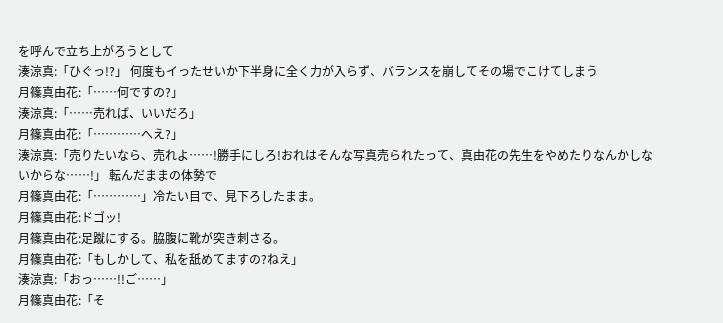を呼んで立ち上がろうとして
湊涼真:「ひぐっ!?」 何度もイったせいか下半身に全く力が入らず、バランスを崩してその場でこけてしまう
月篠真由花:「……何ですの?」
湊涼真:「……売れば、いいだろ」
月篠真由花:「…………へえ?」
湊涼真:「売りたいなら、売れよ……!勝手にしろ!おれはそんな写真売られたって、真由花の先生をやめたりなんかしないからな……!」 転んだままの体勢で
月篠真由花:「…………」冷たい目で、見下ろしたまま。
月篠真由花:ドゴッ!
月篠真由花:足蹴にする。脇腹に靴が突き刺さる。
月篠真由花:「もしかして、私を舐めてますの?ねえ」
湊涼真:「おっ……!!ご……」
月篠真由花:「そ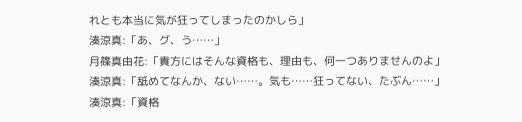れとも本当に気が狂ってしまったのかしら」
湊涼真:「あ、グ、う……」
月篠真由花:「貴方にはそんな資格も、理由も、何一つありませんのよ」
湊涼真:「舐めてなんか、ない……。気も……狂ってない、たぶん……」
湊涼真:「資格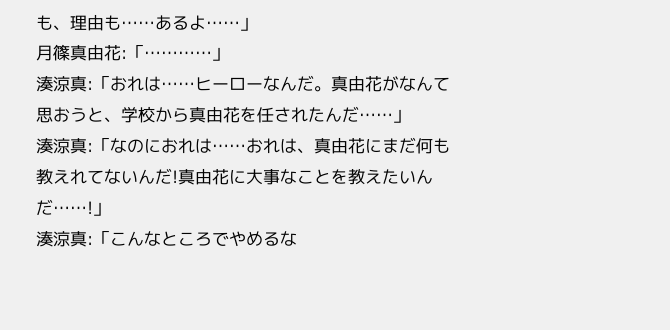も、理由も……あるよ……」
月篠真由花:「…………」
湊涼真:「おれは……ヒーローなんだ。真由花がなんて思おうと、学校から真由花を任されたんだ……」
湊涼真:「なのにおれは……おれは、真由花にまだ何も教えれてないんだ!真由花に大事なことを教えたいんだ……!」
湊涼真:「こんなところでやめるな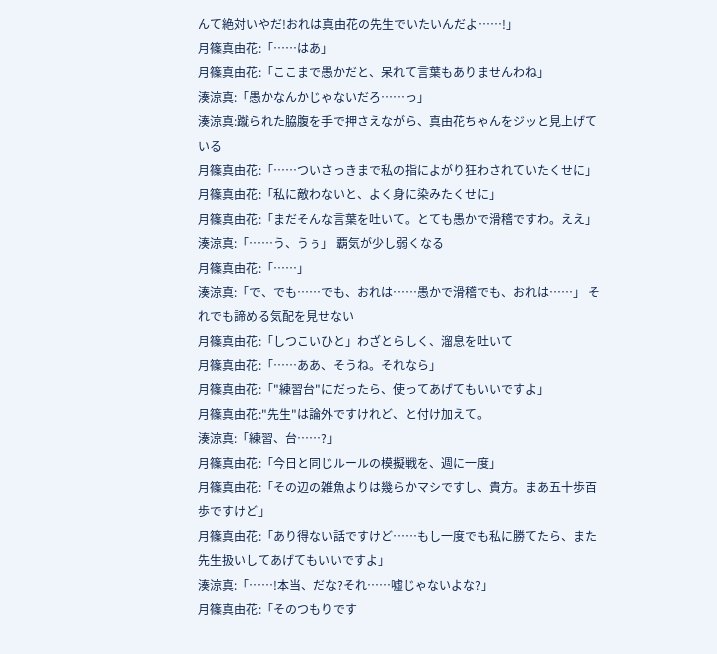んて絶対いやだ!おれは真由花の先生でいたいんだよ……!」
月篠真由花:「……はあ」
月篠真由花:「ここまで愚かだと、呆れて言葉もありませんわね」
湊涼真:「愚かなんかじゃないだろ……っ」
湊涼真:蹴られた脇腹を手で押さえながら、真由花ちゃんをジッと見上げている
月篠真由花:「……ついさっきまで私の指によがり狂わされていたくせに」
月篠真由花:「私に敵わないと、よく身に染みたくせに」
月篠真由花:「まだそんな言葉を吐いて。とても愚かで滑稽ですわ。ええ」
湊涼真:「……う、うぅ」 覇気が少し弱くなる
月篠真由花:「……」
湊涼真:「で、でも……でも、おれは……愚かで滑稽でも、おれは……」 それでも諦める気配を見せない
月篠真由花:「しつこいひと」わざとらしく、溜息を吐いて
月篠真由花:「……ああ、そうね。それなら」
月篠真由花:「"練習台"にだったら、使ってあげてもいいですよ」
月篠真由花:"先生"は論外ですけれど、と付け加えて。
湊涼真:「練習、台……?」
月篠真由花:「今日と同じルールの模擬戦を、週に一度」
月篠真由花:「その辺の雑魚よりは幾らかマシですし、貴方。まあ五十歩百歩ですけど」
月篠真由花:「あり得ない話ですけど……もし一度でも私に勝てたら、また先生扱いしてあげてもいいですよ」
湊涼真:「……!本当、だな?それ……嘘じゃないよな?」
月篠真由花:「そのつもりです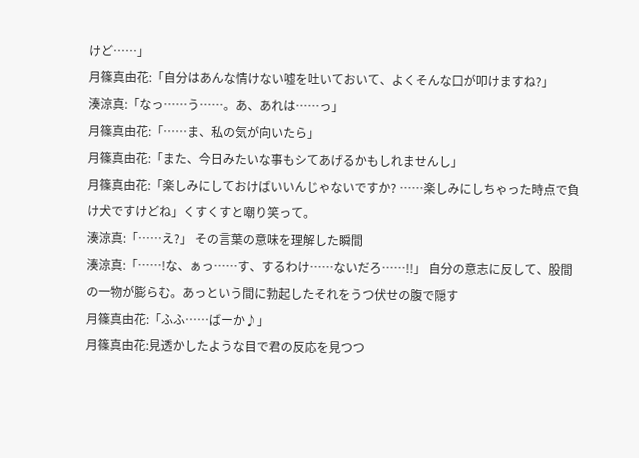けど……」
月篠真由花:「自分はあんな情けない嘘を吐いておいて、よくそんな口が叩けますね?」
湊涼真:「なっ……う……。あ、あれは……っ」
月篠真由花:「……ま、私の気が向いたら」
月篠真由花:「また、今日みたいな事もシてあげるかもしれませんし」
月篠真由花:「楽しみにしておけばいいんじゃないですか? ……楽しみにしちゃった時点で負け犬ですけどね」くすくすと嘲り笑って。
湊涼真:「……え?」 その言葉の意味を理解した瞬間
湊涼真:「……!な、ぁっ……す、するわけ……ないだろ……!!」 自分の意志に反して、股間の一物が膨らむ。あっという間に勃起したそれをうつ伏せの腹で隠す
月篠真由花:「ふふ……ばーか♪」
月篠真由花:見透かしたような目で君の反応を見つつ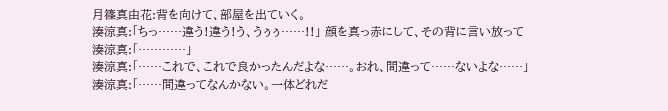月篠真由花:背を向けて、部屋を出ていく。
湊涼真:「ちっ……違う!違う!う、うぅぅ……!!」 顔を真っ赤にして、その背に言い放って
湊涼真:「…………」
湊涼真:「……これで、これで良かったんだよな……。おれ、間違って……ないよな……」
湊涼真:「……間違ってなんかない。一体どれだ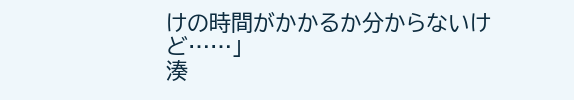けの時間がかかるか分からないけど……」
湊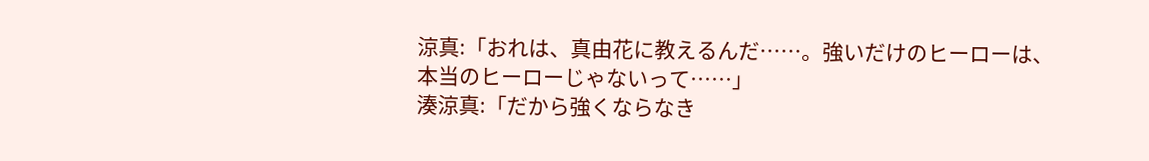涼真:「おれは、真由花に教えるんだ……。強いだけのヒーローは、本当のヒーローじゃないって……」
湊涼真:「だから強くならなき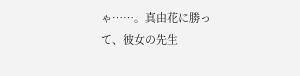ゃ……。真由花に勝って、彼女の先生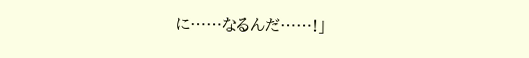に……なるんだ……!」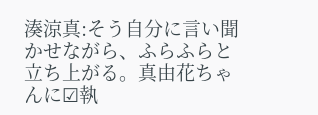湊涼真:そう自分に言い聞かせながら、ふらふらと立ち上がる。真由花ちゃんに☑執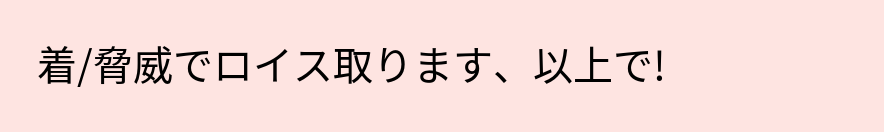着/脅威でロイス取ります、以上で!